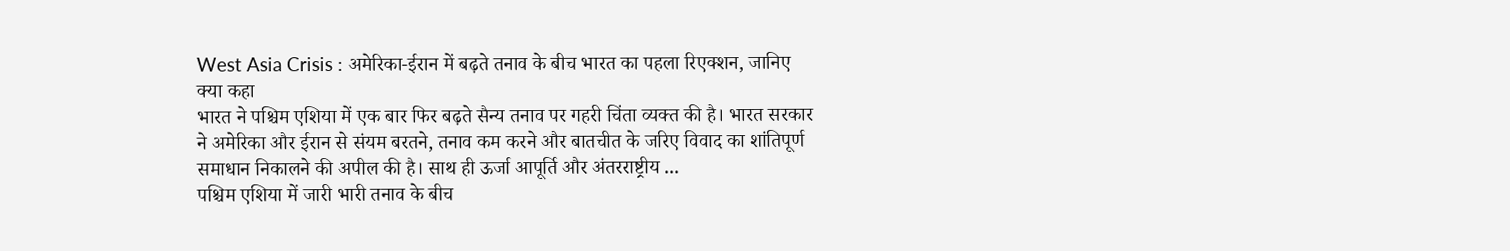West Asia Crisis : अमेरिका-ईरान में बढ़ते तनाव के बीच भारत का पहला रिएक्शन, जानिए क्या कहा
भारत ने पश्चिम एशिया में एक बार फिर बढ़ते सैन्य तनाव पर गहरी चिंता व्यक्त की है। भारत सरकार ने अमेरिका और ईरान से संयम बरतने, तनाव कम करने और बातचीत के जरिए विवाद का शांतिपूर्ण समाधान निकालने की अपील की है। साथ ही ऊर्जा आपूर्ति और अंतरराष्ट्रीय ...
पश्चिम एशिया में जारी भारी तनाव के बीच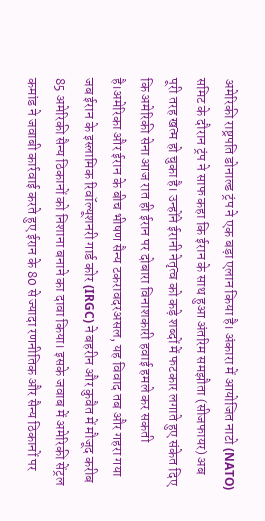अमेरिकी राष्ट्रपति डोनाल्ड ट्रंप ने एक बड़ा एलान किया है। अंकारा में आयोजित नाटो (NATO) समिट के दौरान ट्रंप ने साफ कहा कि ईरान के साथ हुआ अंतरिम समझौता (सीजफायर) अब पूरी तरह खत्म हो चुका है। उन्होंने ईरानी नेतृत्व को कड़े शब्दों में फटकार लगाते हुए संकेत दिए कि अमेरिकी सेना आज रात ही ईरान पर दोबारा विनाशकारी हवाई हमले कर सकती है।अमेरिका और ईरान के बीच भीषण सैन्य टकरावदरअसल, यह विवाद तब और गहरा गया जब ईरान के इस्लामिक रिवॉल्यूशनरी गार्ड कोर (IRGC) ने बहरीन और कुवैत में मौजूद करीब 85 अमेरिकी सैन्य ठिकानों को निशाना बनाने का दावा किया। इसके जवाब में अमेरिकी सेंट्रल कमांड ने जवाबी कार्रवाई करते हुए ईरान के 80 से ज्यादा रणनीतिक और सैन्य ठिकानों पर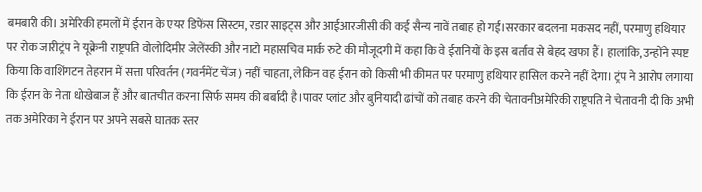बमबारी की। अमेरिकी हमलों में ईरान के एयर डिफेंस सिस्टम, रडार साइट्स और आईआरजीसी की कई सैन्य नावें तबाह हो गईं।सरकार बदलना मकसद नहीं, परमाणु हथियार पर रोक जारीट्रंप ने यूक्रेनी राष्ट्रपति वोलोदिमीर जेलेंस्की और नाटो महासचिव मार्क रुटे की मौजूदगी में कहा कि वे ईरानियों के इस बर्ताव से बेहद खफा हैं। हालांकि, उन्होंने स्पष्ट किया कि वाशिंगटन तेहरान में सत्ता परिवर्तन (गवर्नमेंट चेंज) नहीं चाहता, लेकिन वह ईरान को किसी भी कीमत पर परमाणु हथियार हासिल करने नहीं देगा। ट्रंप ने आरोप लगाया कि ईरान के नेता धोखेबाज हैं और बातचीत करना सिर्फ समय की बर्बादी है।पावर प्लांट और बुनियादी ढांचों को तबाह करने की चेतावनीअमेरिकी राष्ट्रपति ने चेतावनी दी कि अभी तक अमेरिका ने ईरान पर अपने सबसे घातक स्तर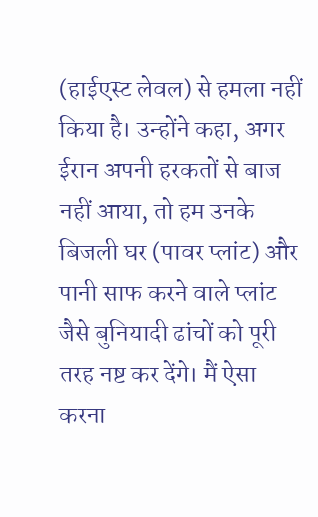(हाईएस्ट लेवल) से हमला नहीं किया है। उन्होंने कहा, अगर ईरान अपनी हरकतों से बाज नहीं आया, तो हम उनके बिजली घर (पावर प्लांट) और पानी साफ करने वाले प्लांट जैसे बुनियादी ढांचों को पूरी तरह नष्ट कर देंगे। मैं ऐसा करना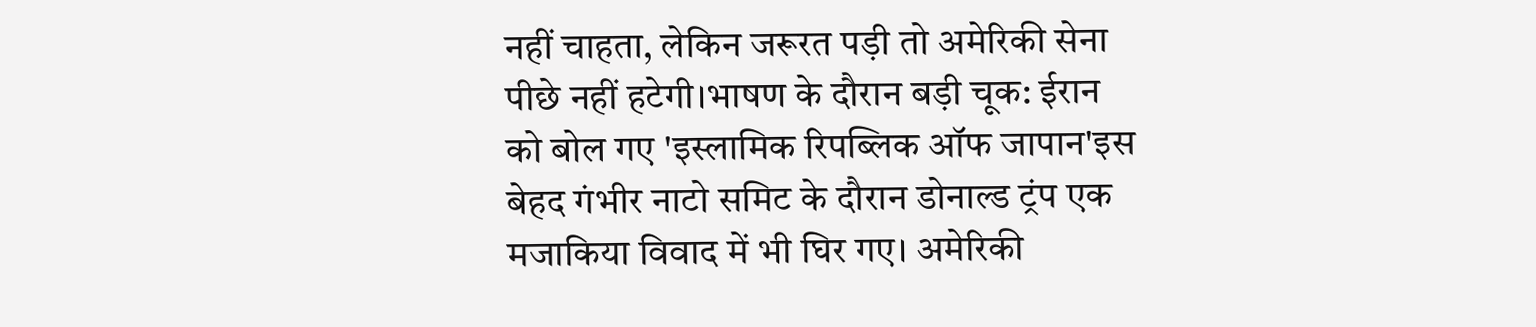नहीं चाहता, लेकिन जरूरत पड़ी तो अमेरिकी सेना पीछे नहीं हटेगी।भाषण के दौरान बड़ी चूक: ईरान को बोल गए 'इस्लामिक रिपब्लिक ऑफ जापान'इस बेहद गंभीर नाटो समिट के दौरान डोनाल्ड ट्रंप एक मजाकिया विवाद में भी घिर गए। अमेरिकी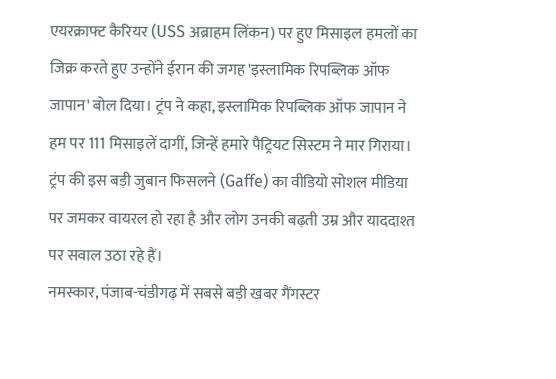एयरक्राफ्ट कैरियर (USS अब्राहम लिंकन) पर हुए मिसाइल हमलों का जिक्र करते हुए उन्होंने ईरान की जगह 'इस्लामिक रिपब्लिक ऑफ जापान' बोल दिया। ट्रंप ने कहा, इस्लामिक रिपब्लिक ऑफ जापान ने हम पर 111 मिसाइलें दागीं, जिन्हें हमारे पैट्रियट सिस्टम ने मार गिराया। ट्रंप की इस बड़ी जुबान फिसलने (Gaffe) का वीडियो सोशल मीडिया पर जमकर वायरल हो रहा है और लोग उनकी बढ़ती उम्र और याददाश्त पर सवाल उठा रहे हैं।
नमस्कार, पंजाब-चंडीगढ़ में सबसे बड़ी खबर गैंगस्टर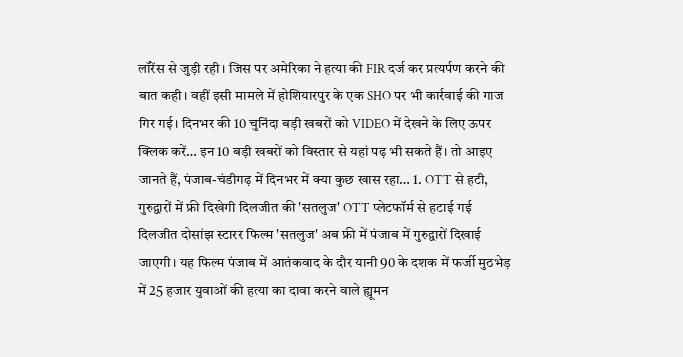लॉरेंस से जुड़ी रही। जिस पर अमेरिका ने हत्या की FIR दर्ज कर प्रत्यर्पण करने की बात कही। वहीं इसी मामले में होशियारपुर के एक SHO पर भी कार्रवाई की गाज गिर गई। दिनभर की 10 चुनिंदा बड़ी खबरों को VIDEO में देखने के लिए ऊपर क्लिक करें… इन 10 बड़ी खबरों को विस्तार से यहां पढ़ भी सकते हैं। तो आइए जानते हैं, पंजाब-चंडीगढ़ में दिनभर में क्या कुछ खास रहा… 1. OTT से हटी, गुरुद्वारों में फ्री दिखेगी दिलजीत की 'सतलुज' OTT प्लेटफॉर्म से हटाई गई दिलजीत दोसांझ स्टारर फिल्म 'सतलुज' अब फ्री में पंजाब में गुरुद्वारों दिखाई जाएगी। यह फिल्म पंजाब में आतंकवाद के दौर यानी 90 के दशक में फर्जी मुठभेड़ में 25 हजार युवाओं की हत्या का दावा करने वाले ह्यूमन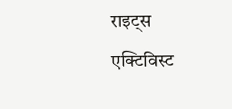राइट्स एक्टिविस्ट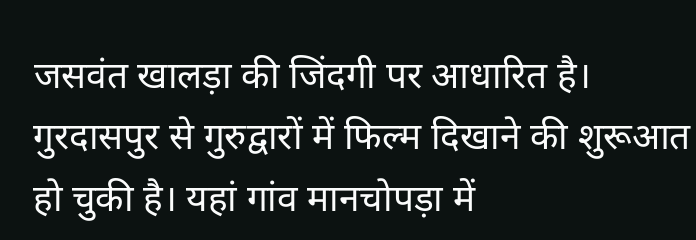जसवंत खालड़ा की जिंदगी पर आधारित है। गुरदासपुर से गुरुद्वारों में फिल्म दिखाने की शुरूआत हो चुकी है। यहां गांव मानचोपड़ा में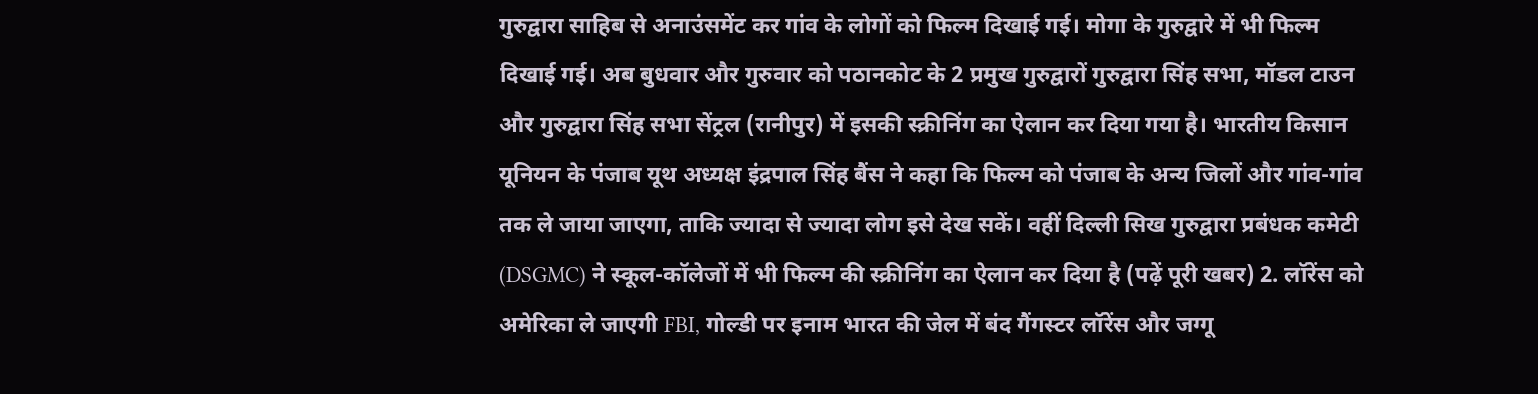गुरुद्वारा साहिब से अनाउंसमेंट कर गांव के लोगों को फिल्म दिखाई गई। मोगा के गुरुद्वारे में भी फिल्म दिखाई गई। अब बुधवार और गुरुवार को पठानकोट के 2 प्रमुख गुरुद्वारों गुरुद्वारा सिंह सभा, मॉडल टाउन और गुरुद्वारा सिंह सभा सेंट्रल (रानीपुर) में इसकी स्क्रीनिंग का ऐलान कर दिया गया है। भारतीय किसान यूनियन के पंजाब यूथ अध्यक्ष इंद्रपाल सिंह बैंस ने कहा कि फिल्म को पंजाब के अन्य जिलों और गांव-गांव तक ले जाया जाएगा, ताकि ज्यादा से ज्यादा लोग इसे देख सकें। वहीं दिल्ली सिख गुरुद्वारा प्रबंधक कमेटी (DSGMC) ने स्कूल-कॉलेजों में भी फिल्म की स्क्रीनिंग का ऐलान कर दिया है (पढ़ें पूरी खबर) 2. लॉरेंस को अमेरिका ले जाएगी FBI, गोल्डी पर इनाम भारत की जेल में बंद गैंगस्टर लॉरेंस और जग्गू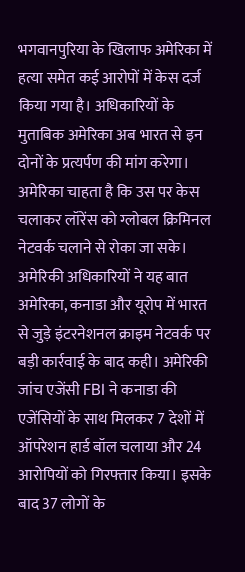भगवानपुरिया के खिलाफ अमेरिका में हत्या समेत कई आरोपों में केस दर्ज किया गया है। अधिकारियों के मुताबिक अमेरिका अब भारत से इन दोनों के प्रत्यर्पण की मांग करेगा। अमेरिका चाहता है कि उस पर केस चलाकर लॉरेंस को ग्लोबल क्रिमिनल नेटवर्क चलाने से रोका जा सके। अमेरिकी अधिकारियों ने यह बात अमेरिका, कनाडा और यूरोप में भारत से जुड़े इंटरनेशनल क्राइम नेटवर्क पर बड़ी कार्रवाई के बाद कही। अमेरिकी जांच एजेंसी FBI ने कनाडा की एजेंसियों के साथ मिलकर 7 देशों में ऑपरेशन हार्ड बॉल चलाया और 24 आरोपियों को गिरफ्तार किया। इसके बाद 37 लोगों के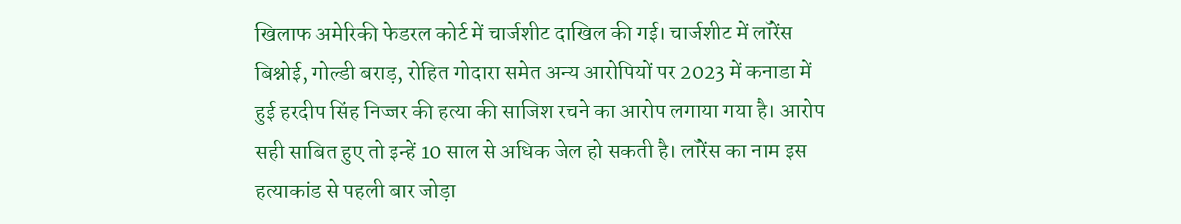खिलाफ अमेरिकी फेडरल कोर्ट में चार्जशीट दाखिल की गई। चार्जशीट में लॉरेंस बिश्नोई, गोल्डी बराड़, रोहित गोदारा समेत अन्य आरोपियों पर 2023 में कनाडा में हुई हरदीप सिंह निज्जर की हत्या की साजिश रचने का आरोप लगाया गया है। आरोप सही साबित हुए तो इन्हें 10 साल से अधिक जेल हो सकती है। लॉरेंस का नाम इस हत्याकांड से पहली बार जोड़ा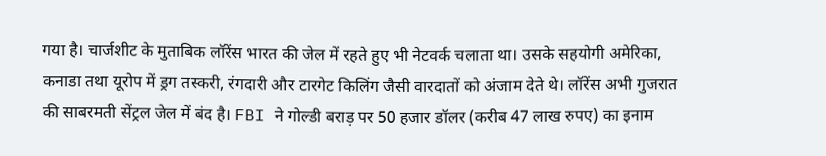गया है। चार्जशीट के मुताबिक लॉरेंस भारत की जेल में रहते हुए भी नेटवर्क चलाता था। उसके सहयोगी अमेरिका, कनाडा तथा यूरोप में ड्रग तस्करी, रंगदारी और टारगेट किलिंग जैसी वारदातों को अंजाम देते थे। लॉरेंस अभी गुजरात की साबरमती सेंट्रल जेल में बंद है। FBI ने गोल्डी बराड़ पर 50 हजार डॉलर (करीब 47 लाख रुपए) का इनाम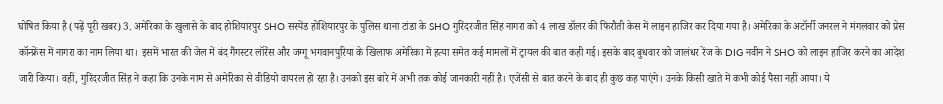घोषित किया है (पढ़ें पूरी खबर) 3. अमेरिका के खुलासे के बाद होशियारपुर SHO सस्पेंड होशियारपुर के पुलिस थाना टांडा के SHO गुरिंदरजीत सिंह नागरा को 4 लाख डॉलर की फिरौती केस में लाइन हाजिर कर दिया गया है। अमेरिका के अटॉर्नी जनरल ने मंगलवार को प्रेस कॉन्फ्रेंस में नागरा का नाम लिया था। इसमें भारत की जेल में बंद गैंगस्टर लॉरेंस और जग्गू भगवानपुरिया के खिलाफ अमेरिका में हत्या समेत कई मामलों में ट्रायल की बात कही गई। इसके बाद बुधवार को जालंधर रेंज के DIG नवीन ने SHO को लाइन हाजिर करने का आदेश जारी किया। वहीं, गुरिंदरजीत सिंह ने कहा कि उनके नाम से अमेरिका से वीडियो वायरल हो रहा है। उनको इस बारे में अभी तक कोई जानकारी नहीं है। एजेंसी से बात करने के बाद ही कुछ कह पाएंगे। उनके किसी खाते में कभी कोई पैसा नहीं आया। ये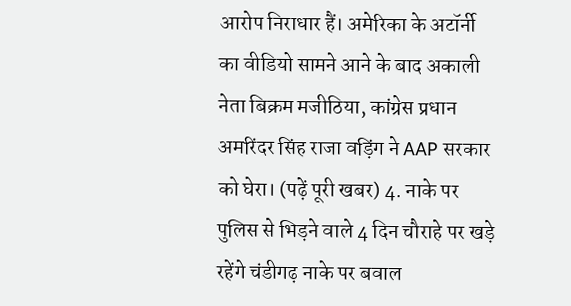आरोप निराधार हैं। अमेरिका के अटॉर्नी का वीडियो सामने आने के बाद अकाली नेता बिक्रम मजीठिया, कांग्रेस प्रधान अमरिंदर सिंह राजा वड़िंग ने AAP सरकार को घेरा। (पढ़ें पूरी खबर) 4. नाके पर पुलिस से भिड़ने वाले 4 दिन चौराहे पर खड़े रहेंगे चंडीगढ़ नाके पर बवाल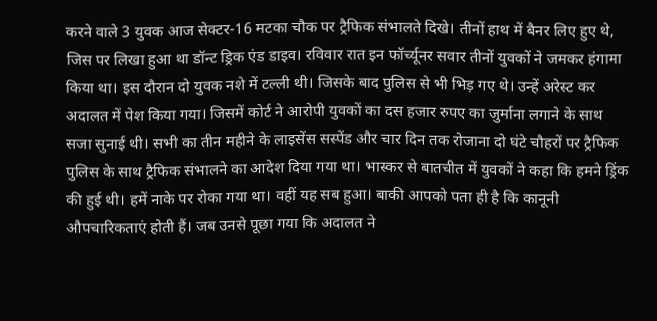करने वाले 3 युवक आज सेक्टर-16 मटका चौक पर ट्रैफिक संभालते दिखे। तीनों हाथ में बैनर लिए हुए थे, जिस पर लिखा हुआ था डॉन्ट ड्रिक एंड डाइव। रविवार रात इन फॉर्च्यूनर सवार तीनों युवकों ने जमकर हंगामा किया था। इस दौरान दो युवक नशे में टल्ली थी। जिसके बाद पुलिस से भी भिड़ गए थे। उन्हें अरेस्ट कर अदालत में पेश किया गया। जिसमें कोर्ट ने आरोपी युवकों का दस हजार रुपए का जुर्माना लगाने के साथ सजा सुनाई थी। सभी का तीन महीने के लाइसेंस सस्पेंड और चार दिन तक रोजाना दो घंटे चौहरों पर ट्रैफिक पुलिस के साथ ट्रैफिक संभालने का आदेश दिया गया था। भास्कर से बातचीत में युवकों ने कहा कि हमने ड्रिंक की हुई थी। हमें नाके पर रोका गया था। वहीं यह सब हुआ। बाकी आपको पता ही है कि कानूनी औपचारिकताएं होती हैं। जब उनसे पूछा गया कि अदालत ने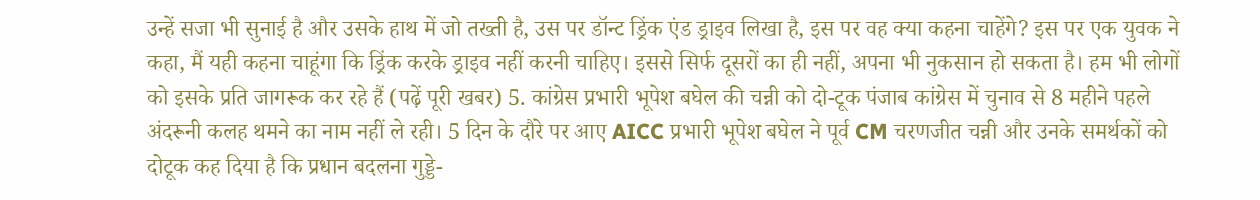उन्हें सजा भी सुनाई है और उसके हाथ में जो तख्ती है, उस पर डॉन्ट ड्रिंक एंड ड्राइव लिखा है, इस पर वह क्या कहना चाहेंगे? इस पर एक युवक ने कहा, मैं यही कहना चाहूंगा कि ड्रिंक करके ड्राइव नहीं करनी चाहिए। इससे सिर्फ दूसरों का ही नहीं, अपना भी नुकसान हो सकता है। हम भी लोगों को इसके प्रति जागरूक कर रहे हैं (पढ़ें पूरी खबर) 5. कांग्रेस प्रभारी भूपेश बघेल की चन्नी को दो-टूक पंजाब कांग्रेस में चुनाव से 8 महीने पहले अंदरूनी कलह थमने का नाम नहीं ले रही। 5 दिन के दौरे पर आए AICC प्रभारी भूपेश बघेल ने पूर्व CM चरणजीत चन्नी और उनके समर्थकों को दोटूक कह दिया है कि प्रधान बदलना गुड्डे-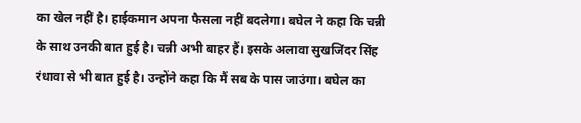का खेल नहीं है। हाईकमान अपना फैसला नहीं बदलेगा। बघेल ने कहा कि चन्नी के साथ उनकी बात हुई है। चन्नी अभी बाहर हैं। इसके अलावा सुखजिंदर सिंह रंधावा से भी बात हुई है। उन्होंने कहा कि मैं सब के पास जाउंगा। बघेल का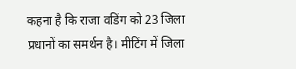कहना है कि राजा वडिंग को 23 जिला प्रधानों का समर्थन है। मीटिंग में जिला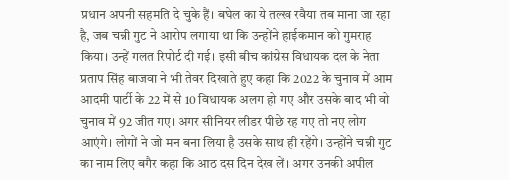प्रधान अपनी सहमति दे चुके हैं। बघेल का ये तल्ख रवैया तब माना जा रहा है, जब चन्नी गुट ने आरोप लगाया था कि उन्होंने हाईकमान को गुमराह किया। उन्हें गलत रिपोर्ट दी गई। इसी बीच कांग्रेस विधायक दल के नेता प्रताप सिंह बाजवा ने भी तेवर दिखाते हुए कहा कि 2022 के चुनाव में आम आदमी पार्टी के 22 में से 10 विधायक अलग हो गए और उसके बाद भी वो चुनाव में 92 जीत गए। अगर सीनियर लीडर पीछे रह गए तो नए लोग आएंगे। लोगों ने जो मन बना लिया है उसके साथ ही रहेंगे। उन्होंने चन्नी गुट का नाम लिए बगैर कहा कि आठ दस दिन देख लें। अगर उनकी अपील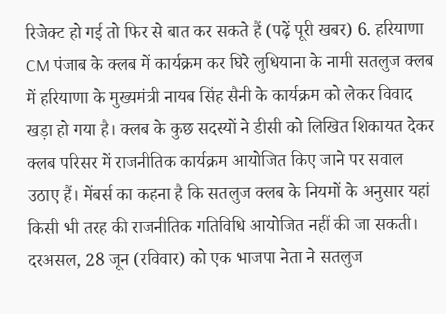रिजेक्ट हो गई तो फिर से बात कर सकते हैं (पढ़ें पूरी खबर) 6. हरियाणा CM पंजाब के क्लब में कार्यक्रम कर घिरे लुधियाना के नामी सतलुज क्लब में हरियाणा के मुख्यमंत्री नायब सिंह सैनी के कार्यक्रम को लेकर विवाद खड़ा हो गया है। क्लब के कुछ सदस्यों ने डीसी को लिखित शिकायत देकर क्लब परिसर में राजनीतिक कार्यक्रम आयोजित किए जाने पर सवाल उठाए हैं। मेंबर्स का कहना है कि सतलुज क्लब के नियमों के अनुसार यहां किसी भी तरह की राजनीतिक गतिविधि आयोजित नहीं की जा सकती। दरअसल, 28 जून (रविवार) को एक भाजपा नेता ने सतलुज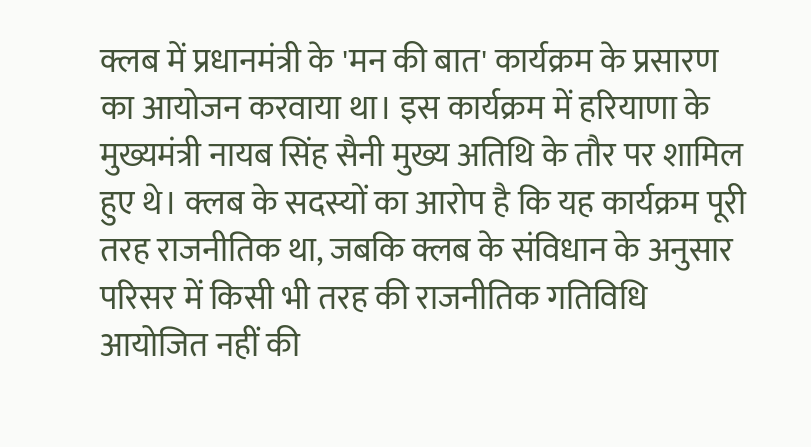क्लब में प्रधानमंत्री के 'मन की बात' कार्यक्रम के प्रसारण का आयोजन करवाया था। इस कार्यक्रम में हरियाणा के मुख्यमंत्री नायब सिंह सैनी मुख्य अतिथि के तौर पर शामिल हुए थे। क्लब के सदस्यों का आरोप है कि यह कार्यक्रम पूरी तरह राजनीतिक था, जबकि क्लब के संविधान के अनुसार परिसर में किसी भी तरह की राजनीतिक गतिविधि आयोजित नहीं की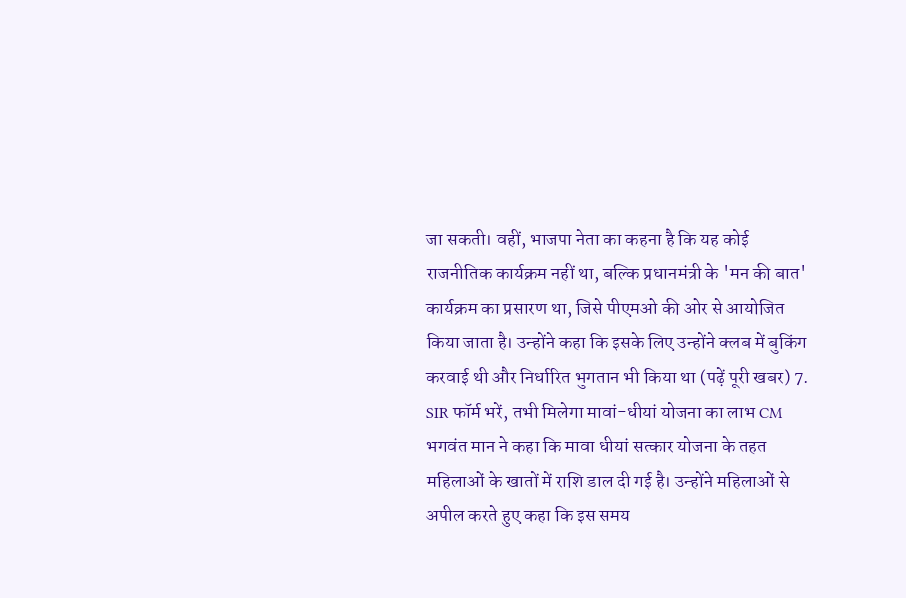जा सकती। वहीं, भाजपा नेता का कहना है कि यह कोई राजनीतिक कार्यक्रम नहीं था, बल्कि प्रधानमंत्री के 'मन की बात' कार्यक्रम का प्रसारण था, जिसे पीएमओ की ओर से आयोजित किया जाता है। उन्होंने कहा कि इसके लिए उन्होंने क्लब में बुकिंग करवाई थी और निर्धारित भुगतान भी किया था (पढ़ें पूरी खबर) 7. SIR फॉर्म भरें, तभी मिलेगा मावां-धीयां योजना का लाभ CM भगवंत मान ने कहा कि मावा धीयां सत्कार योजना के तहत महिलाओं के खातों में राशि डाल दी गई है। उन्होंने महिलाओं से अपील करते हुए कहा कि इस समय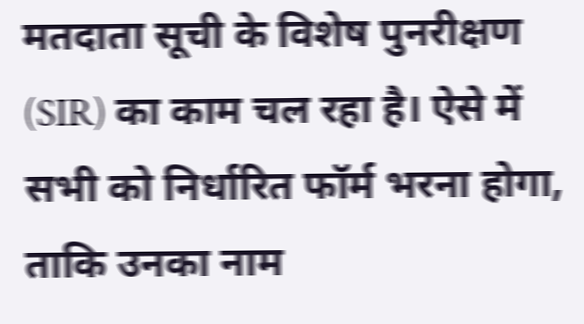मतदाता सूची के विशेष पुनरीक्षण (SIR) का काम चल रहा है। ऐसे में सभी को निर्धारित फॉर्म भरना होगा, ताकि उनका नाम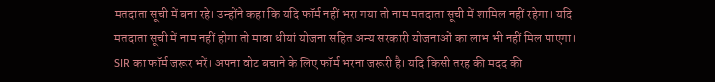मतदाता सूची में बना रहे। उन्होंने कहा कि यदि फॉर्म नहीं भरा गया तो नाम मतदाता सूची में शामिल नहीं रहेगा। यदि मतदाता सूची में नाम नहीं होगा तो मावा धीयां योजना सहित अन्य सरकारी योजनाओं का लाभ भी नहीं मिल पाएगा। SIR का फॉर्म जरूर भरें। अपना वोट बचाने के लिए फॉर्म भरना जरूरी है। यदि किसी तरह की मदद की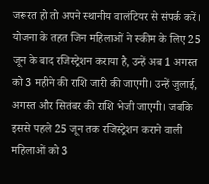जरूरत हो तो अपने स्थानीय वालंटियर से संपर्क करें। योजना के तहत जिन महिलाओं ने स्कीम के लिए 25 जून के बाद रजिस्ट्रेशन कराया है, उन्हें अब 1 अगस्त को 3 महीने की राशि जारी की जाएगी। उन्हें जुलाई, अगस्त और सितंबर की राशि भेजी जाएगी। जबकि इससे पहले 25 जून तक रजिस्ट्रेशन कराने वाली महिलाओं को 3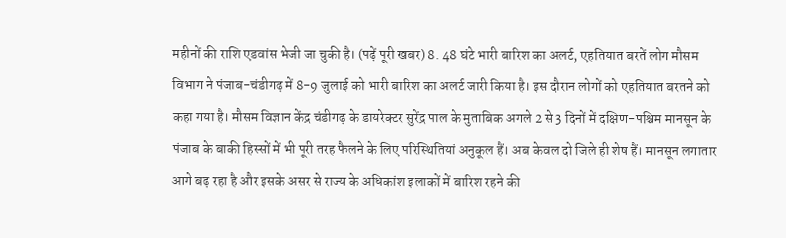महीनों की राशि एडवांस भेजी जा चुकी है। (पढ़ें पूरी खबर) 8. 48 घंटे भारी बारिश का अलर्ट, एहतियात बरतें लोग मौसम विभाग ने पंजाब-चंडीगढ़ में 8-9 जुलाई को भारी बारिश का अलर्ट जारी किया है। इस दौरान लोगों को एहतियात बरतने को कहा गया है। मौसम विज्ञान केंद्र चंडीगढ़ के डायरेक्टर सुरेंद्र पाल के मुताबिक अगले 2 से 3 दिनों में दक्षिण-पश्चिम मानसून के पंजाब के बाकी हिस्सों में भी पूरी तरह फैलने के लिए परिस्थितियां अनुकूल हैं। अब केवल दो जिले ही शेष हैं। मानसून लगातार आगे बढ़ रहा है और इसके असर से राज्य के अधिकांश इलाकों में बारिश रहने की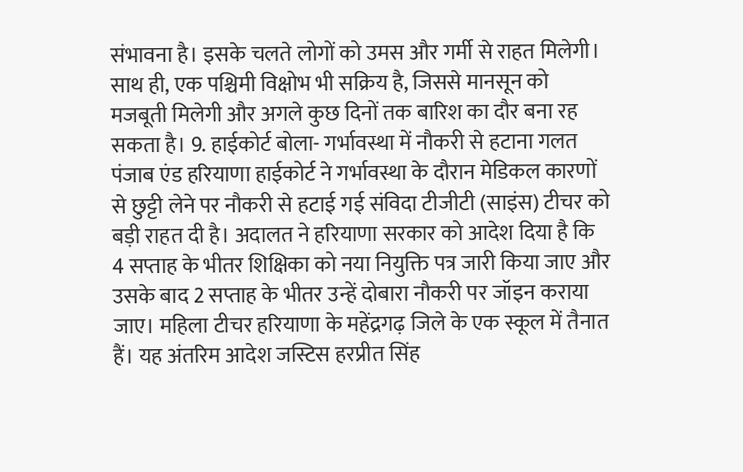संभावना है। इसके चलते लोगों को उमस और गर्मी से राहत मिलेगी। साथ ही, एक पश्चिमी विक्षोभ भी सक्रिय है, जिससे मानसून को मजबूती मिलेगी और अगले कुछ दिनों तक बारिश का दौर बना रह सकता है। 9. हाईकोर्ट बोला- गर्भावस्था में नौकरी से हटाना गलत पंजाब एंड हरियाणा हाईकोर्ट ने गर्भावस्था के दौरान मेडिकल कारणों से छुट्टी लेने पर नौकरी से हटाई गई संविदा टीजीटी (साइंस) टीचर को बड़ी राहत दी है। अदालत ने हरियाणा सरकार को आदेश दिया है कि 4 सप्ताह के भीतर शिक्षिका को नया नियुक्ति पत्र जारी किया जाए और उसके बाद 2 सप्ताह के भीतर उन्हें दोबारा नौकरी पर जॉइन कराया जाए। महिला टीचर हरियाणा के महेंद्रगढ़ जिले के एक स्कूल में तैनात हैं। यह अंतरिम आदेश जस्टिस हरप्रीत सिंह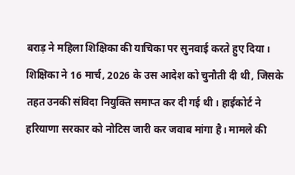बराड़ ने महिला शिक्षिका की याचिका पर सुनवाई करते हुए दिया। शिक्षिका ने 16 मार्च, 2026 के उस आदेश को चुनौती दी थी, जिसके तहत उनकी संविदा नियुक्ति समाप्त कर दी गई थी। हाईकोर्ट ने हरियाणा सरकार को नोटिस जारी कर जवाब मांगा है। मामले की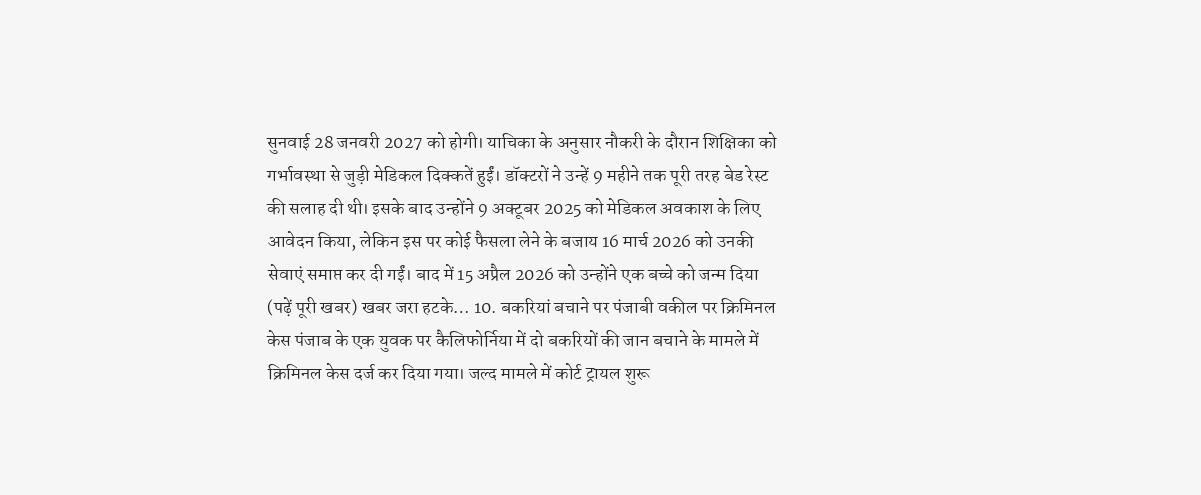सुनवाई 28 जनवरी 2027 को होगी। याचिका के अनुसार नौकरी के दौरान शिक्षिका को गर्भावस्था से जुड़ी मेडिकल दिक्कतें हुईं। डॉक्टरों ने उन्हें 9 महीने तक पूरी तरह बेड रेस्ट की सलाह दी थी। इसके बाद उन्होंने 9 अक्टूबर 2025 को मेडिकल अवकाश के लिए आवेदन किया, लेकिन इस पर कोई फैसला लेने के बजाय 16 मार्च 2026 को उनकी सेवाएं समाप्त कर दी गईं। बाद में 15 अप्रैल 2026 को उन्होंने एक बच्चे को जन्म दिया (पढ़ें पूरी खबर) खबर जरा हटके… 10. बकरियां बचाने पर पंजाबी वकील पर क्रिमिनल केस पंजाब के एक युवक पर कैलिफोर्निया में दो बकरियों की जान बचाने के मामले में क्रिमिनल केस दर्ज कर दिया गया। जल्द मामले में कोर्ट ट्रायल शुरू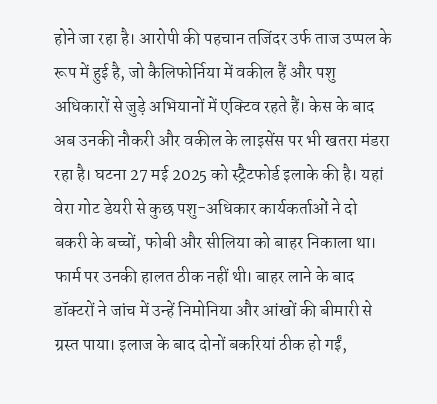होने जा रहा है। आरोपी की पहचान तजिंदर उर्फ ताज उप्पल के रूप में हुई है, जो कैलिफोर्निया में वकील हैं और पशु अधिकारों से जुड़े अभियानों में एक्टिव रहते हैं। केस के बाद अब उनकी नौकरी और वकील के लाइसेंस पर भी खतरा मंडरा रहा है। घटना 27 मई 2025 को स्ट्रैटफोर्ड इलाके की है। यहां वेरा गोट डेयरी से कुछ पशु-अधिकार कार्यकर्ताओं ने दो बकरी के बच्चों, फोबी और सीलिया को बाहर निकाला था। फार्म पर उनकी हालत ठीक नहीं थी। बाहर लाने के बाद डॉक्टरों ने जांच में उन्हें निमोनिया और आंखों की बीमारी से ग्रस्त पाया। इलाज के बाद दोनों बकरियां ठीक हो गईं,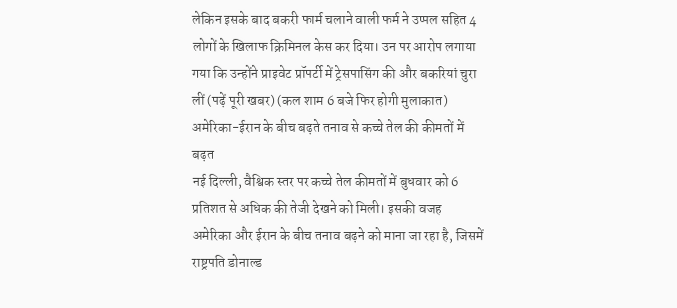लेकिन इसके बाद बकरी फार्म चलाने वाली फर्म ने उप्पल सहित 4 लोगों के खिलाफ क्रिमिनल केस कर दिया। उन पर आरोप लगाया गया कि उन्होंने प्राइवेट प्रॉपर्टी में ट्रेसपासिंग की और बकरियां चुरा लीं (पढ़ें पूरी खबर) (कल शाम 6 बजे फिर होगी मुलाकात)
अमेरिका-ईरान के बीच बढ़ते तनाव से कच्चे तेल की कीमतों में बढ़त
नई दिल्ली, वैश्विक स्तर पर कच्चे तेल कीमतों में बुधवार को 6 प्रतिशत से अधिक की तेजी देखने को मिली। इसकी वजह अमेरिका और ईरान के बीच तनाव बढ़ने को माना जा रहा है, जिसमें राष्ट्रपति डोनाल्ड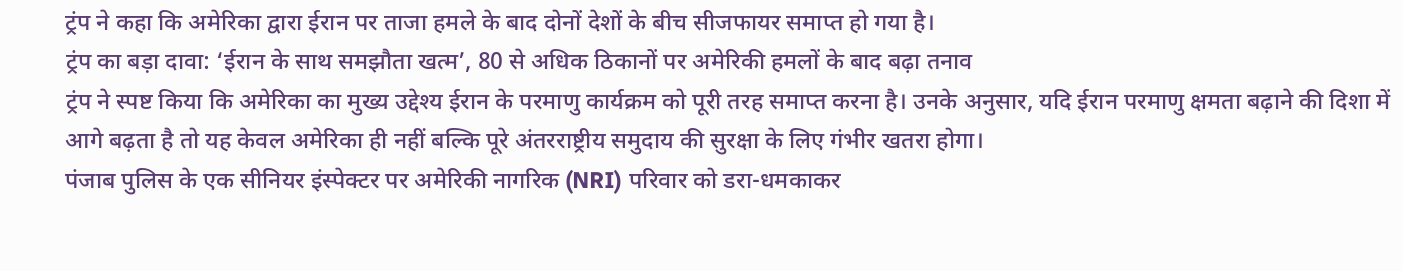ट्रंप ने कहा कि अमेरिका द्वारा ईरान पर ताजा हमले के बाद दोनों देशों के बीच सीजफायर समाप्त हो गया है।
ट्रंप का बड़ा दावा: ‘ईरान के साथ समझौता खत्म’, 80 से अधिक ठिकानों पर अमेरिकी हमलों के बाद बढ़ा तनाव
ट्रंप ने स्पष्ट किया कि अमेरिका का मुख्य उद्देश्य ईरान के परमाणु कार्यक्रम को पूरी तरह समाप्त करना है। उनके अनुसार, यदि ईरान परमाणु क्षमता बढ़ाने की दिशा में आगे बढ़ता है तो यह केवल अमेरिका ही नहीं बल्कि पूरे अंतरराष्ट्रीय समुदाय की सुरक्षा के लिए गंभीर खतरा होगा।
पंजाब पुलिस के एक सीनियर इंस्पेक्टर पर अमेरिकी नागरिक (NRI) परिवार को डरा-धमकाकर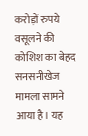करोड़ों रुपये वसूलने की कोशिश का बेहद सनसनीखेज मामला सामने आया है। यह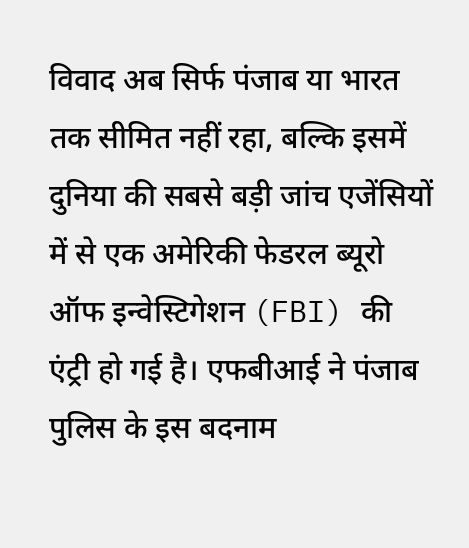विवाद अब सिर्फ पंजाब या भारत तक सीमित नहीं रहा, बल्कि इसमें दुनिया की सबसे बड़ी जांच एजेंसियों में से एक अमेरिकी फेडरल ब्यूरो ऑफ इन्वेस्टिगेशन (FBI) की एंट्री हो गई है। एफबीआई ने पंजाब पुलिस के इस बदनाम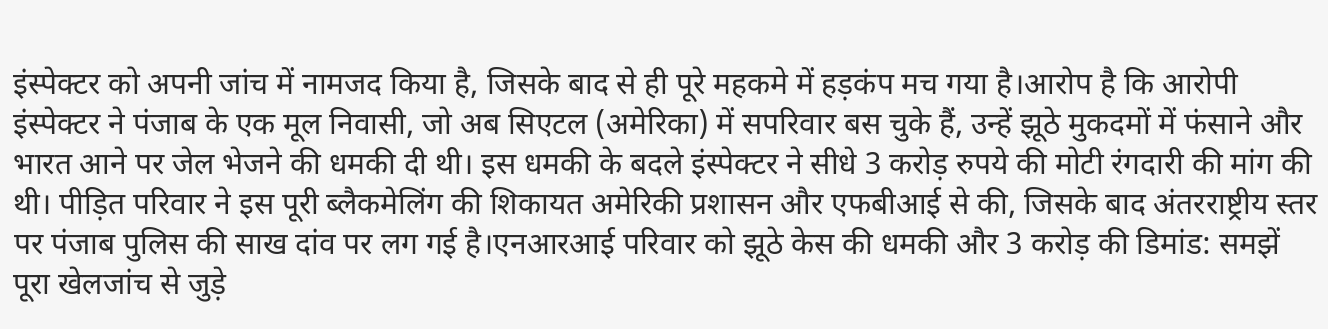इंस्पेक्टर को अपनी जांच में नामजद किया है, जिसके बाद से ही पूरे महकमे में हड़कंप मच गया है।आरोप है कि आरोपी इंस्पेक्टर ने पंजाब के एक मूल निवासी, जो अब सिएटल (अमेरिका) में सपरिवार बस चुके हैं, उन्हें झूठे मुकदमों में फंसाने और भारत आने पर जेल भेजने की धमकी दी थी। इस धमकी के बदले इंस्पेक्टर ने सीधे 3 करोड़ रुपये की मोटी रंगदारी की मांग की थी। पीड़ित परिवार ने इस पूरी ब्लैकमेलिंग की शिकायत अमेरिकी प्रशासन और एफबीआई से की, जिसके बाद अंतरराष्ट्रीय स्तर पर पंजाब पुलिस की साख दांव पर लग गई है।एनआरआई परिवार को झूठे केस की धमकी और 3 करोड़ की डिमांड: समझें पूरा खेलजांच से जुड़े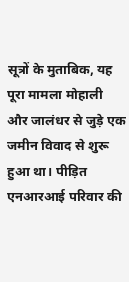सूत्रों के मुताबिक, यह पूरा मामला मोहाली और जालंधर से जुड़े एक जमीन विवाद से शुरू हुआ था। पीड़ित एनआरआई परिवार की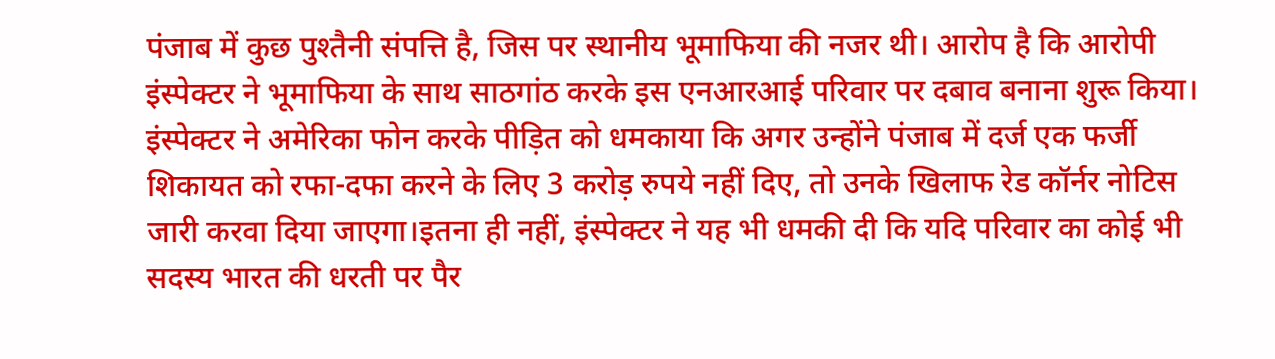पंजाब में कुछ पुश्तैनी संपत्ति है, जिस पर स्थानीय भूमाफिया की नजर थी। आरोप है कि आरोपी इंस्पेक्टर ने भूमाफिया के साथ साठगांठ करके इस एनआरआई परिवार पर दबाव बनाना शुरू किया। इंस्पेक्टर ने अमेरिका फोन करके पीड़ित को धमकाया कि अगर उन्होंने पंजाब में दर्ज एक फर्जी शिकायत को रफा-दफा करने के लिए 3 करोड़ रुपये नहीं दिए, तो उनके खिलाफ रेड कॉर्नर नोटिस जारी करवा दिया जाएगा।इतना ही नहीं, इंस्पेक्टर ने यह भी धमकी दी कि यदि परिवार का कोई भी सदस्य भारत की धरती पर पैर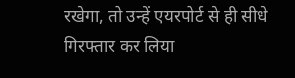रखेगा, तो उन्हें एयरपोर्ट से ही सीधे गिरफ्तार कर लिया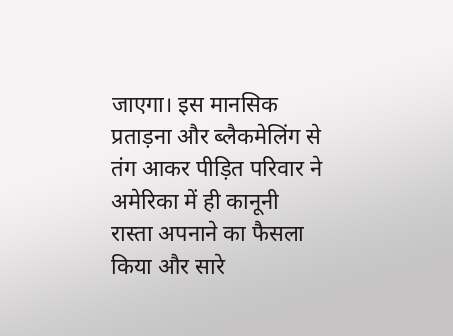जाएगा। इस मानसिक प्रताड़ना और ब्लैकमेलिंग से तंग आकर पीड़ित परिवार ने अमेरिका में ही कानूनी रास्ता अपनाने का फैसला किया और सारे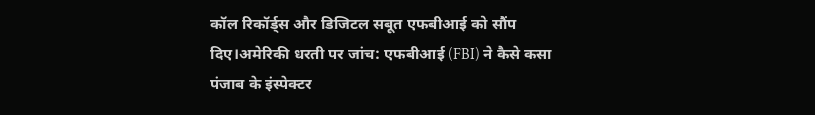कॉल रिकॉर्ड्स और डिजिटल सबूत एफबीआई को सौंप दिए।अमेरिकी धरती पर जांच: एफबीआई (FBI) ने कैसे कसा पंजाब के इंस्पेक्टर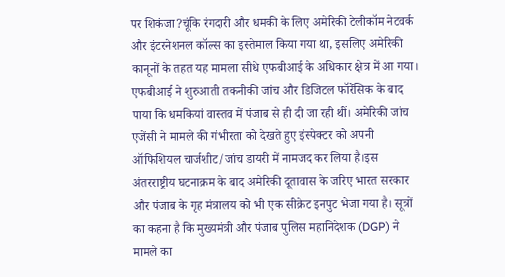पर शिकंजा?चूंकि रंगदारी और धमकी के लिए अमेरिकी टेलीकॉम नेटवर्क और इंटरनेशनल कॉल्स का इस्तेमाल किया गया था, इसलिए अमेरिकी कानूनों के तहत यह मामला सीधे एफबीआई के अधिकार क्षेत्र में आ गया। एफबीआई ने शुरुआती तकनीकी जांच और डिजिटल फॉरेंसिक के बाद पाया कि धमकियां वास्तव में पंजाब से ही दी जा रही थीं। अमेरिकी जांच एजेंसी ने मामले की गंभीरता को देखते हुए इंस्पेक्टर को अपनी ऑफिशियल चार्जशीट/जांच डायरी में नामजद कर लिया है।इस अंतरराष्ट्रीय घटनाक्रम के बाद अमेरिकी दूतावास के जरिए भारत सरकार और पंजाब के गृह मंत्रालय को भी एक सीक्रेट इनपुट भेजा गया है। सूत्रों का कहना है कि मुख्यमंत्री और पंजाब पुलिस महानिदेशक (DGP) ने मामले का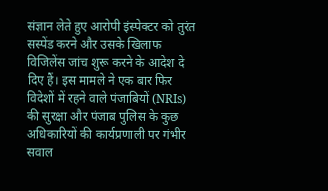संज्ञान लेते हुए आरोपी इंस्पेक्टर को तुरंत सस्पेंड करने और उसके खिलाफ विजिलेंस जांच शुरू करने के आदेश दे दिए हैं। इस मामले ने एक बार फिर विदेशों में रहने वाले पंजाबियों (NRIs) की सुरक्षा और पंजाब पुलिस के कुछ अधिकारियों की कार्यप्रणाली पर गंभीर सवाल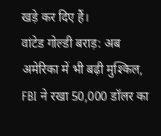खड़े कर दिए हैं।
वांटेड गोल्डी बराड़: अब अमेरिका में भी बढ़ी मुश्किल, FBI ने रखा 50,000 डॉलर का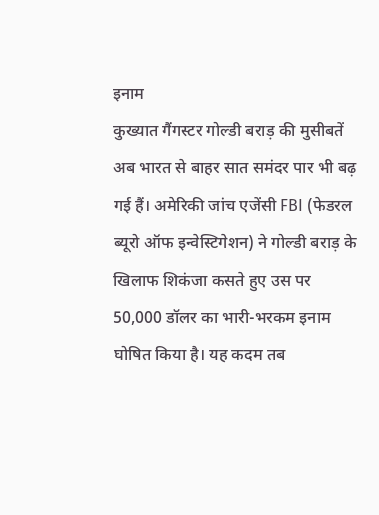इनाम
कुख्यात गैंगस्टर गोल्डी बराड़ की मुसीबतें अब भारत से बाहर सात समंदर पार भी बढ़ गई हैं। अमेरिकी जांच एजेंसी FBI (फेडरल ब्यूरो ऑफ इन्वेस्टिगेशन) ने गोल्डी बराड़ के खिलाफ शिकंजा कसते हुए उस पर 50,000 डॉलर का भारी-भरकम इनाम घोषित किया है। यह कदम तब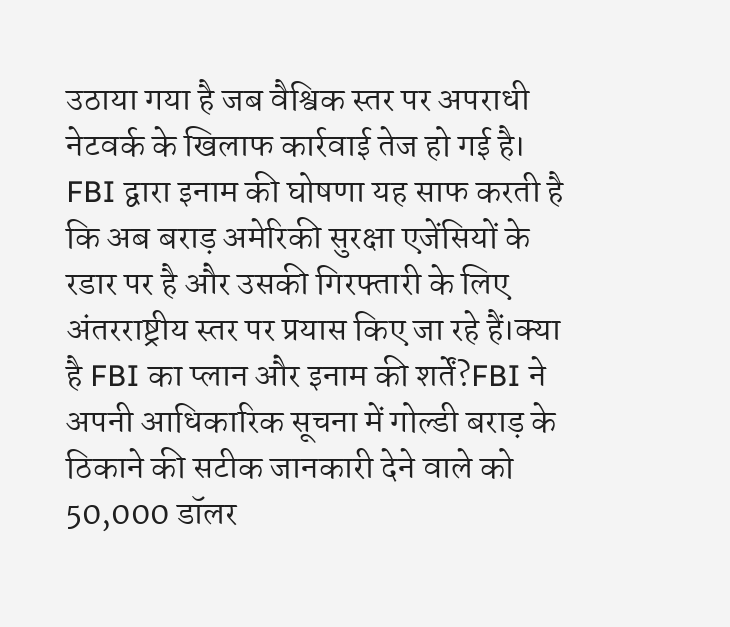उठाया गया है जब वैश्विक स्तर पर अपराधी नेटवर्क के खिलाफ कार्रवाई तेज हो गई है। FBI द्वारा इनाम की घोषणा यह साफ करती है कि अब बराड़ अमेरिकी सुरक्षा एजेंसियों के रडार पर है और उसकी गिरफ्तारी के लिए अंतरराष्ट्रीय स्तर पर प्रयास किए जा रहे हैं।क्या है FBI का प्लान और इनाम की शर्तें?FBI ने अपनी आधिकारिक सूचना में गोल्डी बराड़ के ठिकाने की सटीक जानकारी देने वाले को 50,000 डॉलर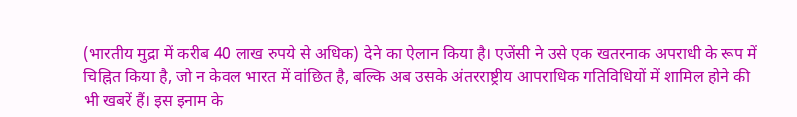(भारतीय मुद्रा में करीब 40 लाख रुपये से अधिक) देने का ऐलान किया है। एजेंसी ने उसे एक खतरनाक अपराधी के रूप में चिह्नित किया है, जो न केवल भारत में वांछित है, बल्कि अब उसके अंतरराष्ट्रीय आपराधिक गतिविधियों में शामिल होने की भी खबरें हैं। इस इनाम के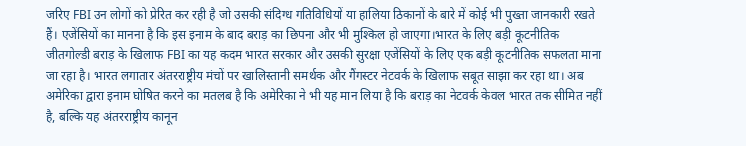जरिए FBI उन लोगों को प्रेरित कर रही है जो उसकी संदिग्ध गतिविधियों या हालिया ठिकानों के बारे में कोई भी पुख्ता जानकारी रखते हैं। एजेंसियों का मानना है कि इस इनाम के बाद बराड़ का छिपना और भी मुश्किल हो जाएगा।भारत के लिए बड़ी कूटनीतिक जीतगोल्डी बराड़ के खिलाफ FBI का यह कदम भारत सरकार और उसकी सुरक्षा एजेंसियों के लिए एक बड़ी कूटनीतिक सफलता माना जा रहा है। भारत लगातार अंतरराष्ट्रीय मंचों पर खालिस्तानी समर्थक और गैंगस्टर नेटवर्क के खिलाफ सबूत साझा कर रहा था। अब अमेरिका द्वारा इनाम घोषित करने का मतलब है कि अमेरिका ने भी यह मान लिया है कि बराड़ का नेटवर्क केवल भारत तक सीमित नहीं है, बल्कि यह अंतरराष्ट्रीय कानून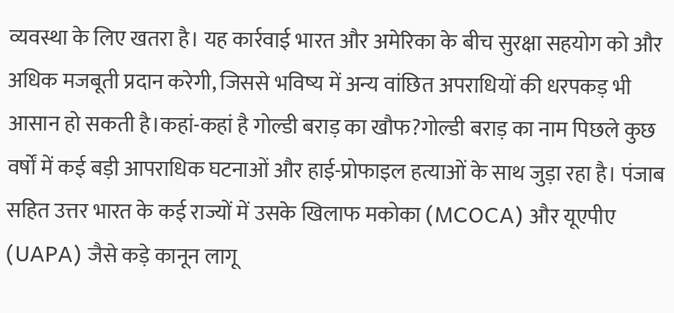व्यवस्था के लिए खतरा है। यह कार्रवाई भारत और अमेरिका के बीच सुरक्षा सहयोग को और अधिक मजबूती प्रदान करेगी, जिससे भविष्य में अन्य वांछित अपराधियों की धरपकड़ भी आसान हो सकती है।कहां-कहां है गोल्डी बराड़ का खौफ?गोल्डी बराड़ का नाम पिछले कुछ वर्षों में कई बड़ी आपराधिक घटनाओं और हाई-प्रोफाइल हत्याओं के साथ जुड़ा रहा है। पंजाब सहित उत्तर भारत के कई राज्यों में उसके खिलाफ मकोका (MCOCA) और यूएपीए (UAPA) जैसे कड़े कानून लागू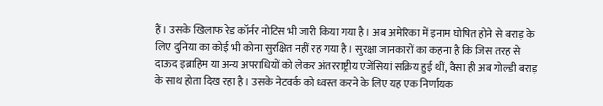हैं। उसके खिलाफ रेड कॉर्नर नोटिस भी जारी किया गया है। अब अमेरिका में इनाम घोषित होने से बराड़ के लिए दुनिया का कोई भी कोना सुरक्षित नहीं रह गया है। सुरक्षा जानकारों का कहना है कि जिस तरह से दाऊद इब्राहिम या अन्य अपराधियों को लेकर अंतरराष्ट्रीय एजेंसियां सक्रिय हुई थीं, वैसा ही अब गोल्डी बराड़ के साथ होता दिख रहा है। उसके नेटवर्क को ध्वस्त करने के लिए यह एक निर्णायक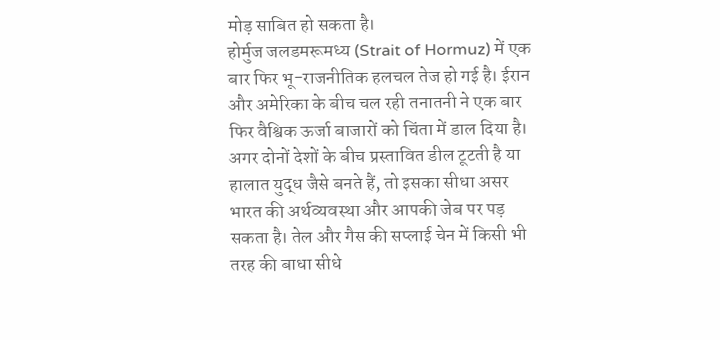मोड़ साबित हो सकता है।
होर्मुज जलडमरूमध्य (Strait of Hormuz) में एक बार फिर भू-राजनीतिक हलचल तेज हो गई है। ईरान और अमेरिका के बीच चल रही तनातनी ने एक बार फिर वैश्विक ऊर्जा बाजारों को चिंता में डाल दिया है। अगर दोनों देशों के बीच प्रस्तावित डील टूटती है या हालात युद्ध जैसे बनते हैं, तो इसका सीधा असर भारत की अर्थव्यवस्था और आपकी जेब पर पड़ सकता है। तेल और गैस की सप्लाई चेन में किसी भी तरह की बाधा सीधे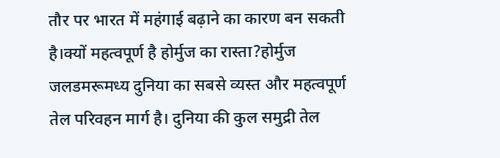तौर पर भारत में महंगाई बढ़ाने का कारण बन सकती है।क्यों महत्वपूर्ण है होर्मुज का रास्ता?होर्मुज जलडमरूमध्य दुनिया का सबसे व्यस्त और महत्वपूर्ण तेल परिवहन मार्ग है। दुनिया की कुल समुद्री तेल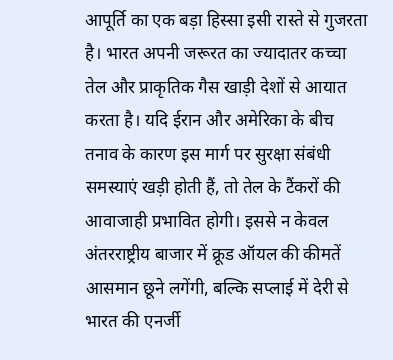आपूर्ति का एक बड़ा हिस्सा इसी रास्ते से गुजरता है। भारत अपनी जरूरत का ज्यादातर कच्चा तेल और प्राकृतिक गैस खाड़ी देशों से आयात करता है। यदि ईरान और अमेरिका के बीच तनाव के कारण इस मार्ग पर सुरक्षा संबंधी समस्याएं खड़ी होती हैं, तो तेल के टैंकरों की आवाजाही प्रभावित होगी। इससे न केवल अंतरराष्ट्रीय बाजार में क्रूड ऑयल की कीमतें आसमान छूने लगेंगी, बल्कि सप्लाई में देरी से भारत की एनर्जी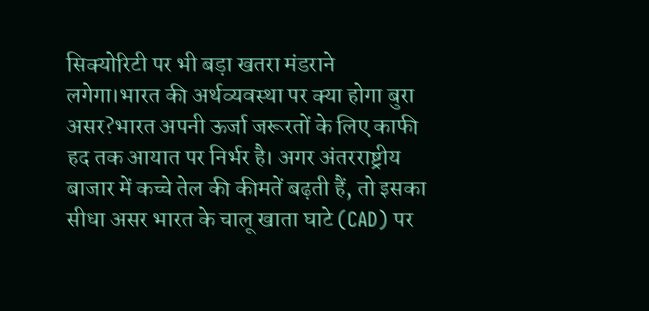सिक्योरिटी पर भी बड़ा खतरा मंडराने लगेगा।भारत की अर्थव्यवस्था पर क्या होगा बुरा असर?भारत अपनी ऊर्जा जरूरतों के लिए काफी हद तक आयात पर निर्भर है। अगर अंतरराष्ट्रीय बाजार में कच्चे तेल की कीमतें बढ़ती हैं, तो इसका सीधा असर भारत के चालू खाता घाटे (CAD) पर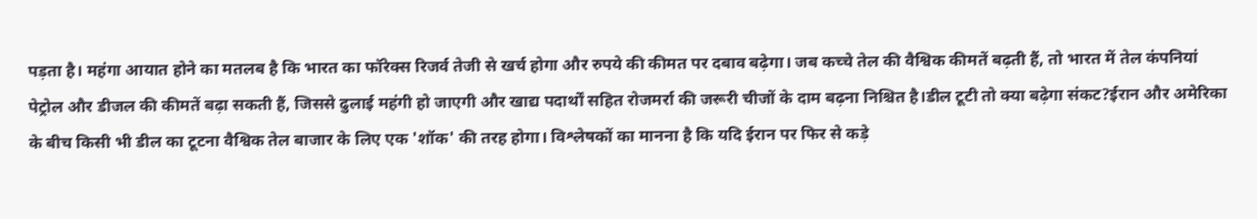पड़ता है। महंगा आयात होने का मतलब है कि भारत का फॉरेक्स रिजर्व तेजी से खर्च होगा और रुपये की कीमत पर दबाव बढ़ेगा। जब कच्चे तेल की वैश्विक कीमतें बढ़ती हैं, तो भारत में तेल कंपनियां पेट्रोल और डीजल की कीमतें बढ़ा सकती हैं, जिससे ढुलाई महंगी हो जाएगी और खाद्य पदार्थों सहित रोजमर्रा की जरूरी चीजों के दाम बढ़ना निश्चित है।डील टूटी तो क्या बढ़ेगा संकट?ईरान और अमेरिका के बीच किसी भी डील का टूटना वैश्विक तेल बाजार के लिए एक 'शॉक' की तरह होगा। विश्लेषकों का मानना है कि यदि ईरान पर फिर से कड़े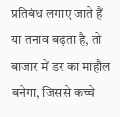प्रतिबंध लगाए जाते हैं या तनाव बढ़ता है, तो बाजार में डर का माहौल बनेगा, जिससे कच्चे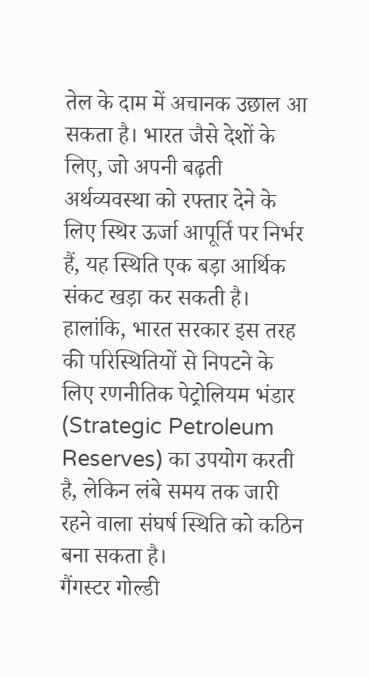तेल के दाम में अचानक उछाल आ सकता है। भारत जैसे देशों के लिए, जो अपनी बढ़ती अर्थव्यवस्था को रफ्तार देने के लिए स्थिर ऊर्जा आपूर्ति पर निर्भर हैं, यह स्थिति एक बड़ा आर्थिक संकट खड़ा कर सकती है। हालांकि, भारत सरकार इस तरह की परिस्थितियों से निपटने के लिए रणनीतिक पेट्रोलियम भंडार (Strategic Petroleum Reserves) का उपयोग करती है, लेकिन लंबे समय तक जारी रहने वाला संघर्ष स्थिति को कठिन बना सकता है।
गैंगस्टर गोल्डी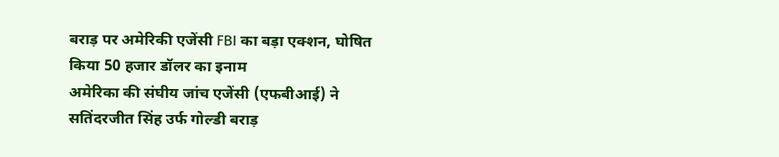बराड़ पर अमेरिकी एजेंसी FBI का बड़ा एक्शन, घोषित किया 50 हजार डॉलर का इनाम
अमेरिका की संघीय जांच एजेंसी (एफबीआई) ने सतिंदरजीत सिंह उर्फ गोल्डी बराड़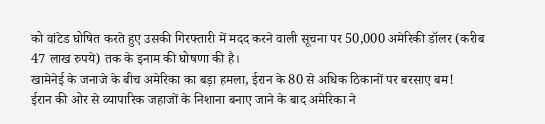को वांटेड घोषित करते हुए उसकी गिरफ्तारी में मदद करने वाली सूचना पर 50,000 अमेरिकी डॉलर (करीब 47 लाख रुपये) तक के इनाम की घोषणा की है।
खामेनेई के जनाजे के बीच अमेरिका का बड़ा हमला, ईरान के 80 से अधिक ठिकानों पर बरसाए बम!
ईरान की ओर से व्यापारिक जहाजों के निशाना बनाए जाने के बाद अमेरिका ने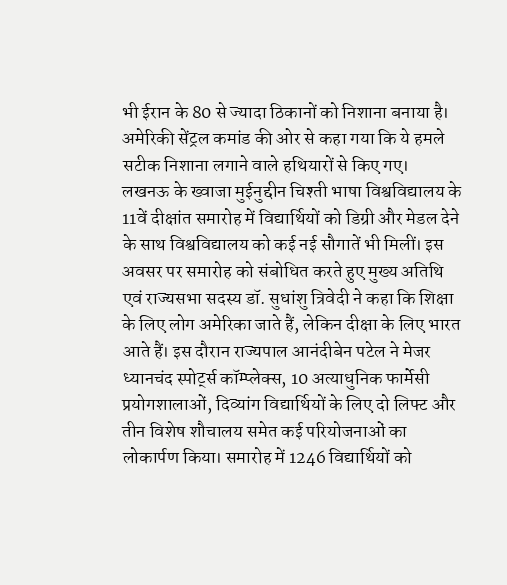भी ईरान के 80 से ज्यादा ठिकानों को निशाना बनाया है। अमेरिकी सेंट्रल कमांड की ओर से कहा गया कि ये हमले सटीक निशाना लगाने वाले हथियारों से किए गए।
लखनऊ के ख्वाजा मुईनुद्दीन चिश्ती भाषा विश्वविद्यालय के 11वें दीक्षांत समारोह में विद्यार्थियों को डिग्री और मेडल देने के साथ विश्वविद्यालय को कई नई सौगातें भी मिलीं। इस अवसर पर समारोह को संबोधित करते हुए मुख्य अतिथि एवं राज्यसभा सदस्य डॉ. सुधांशु त्रिवेदी ने कहा कि शिक्षा के लिए लोग अमेरिका जाते हैं, लेकिन दीक्षा के लिए भारत आते हैं। इस दौरान राज्यपाल आनंदीबेन पटेल ने मेजर ध्यानचंद स्पोर्ट्स कॉम्प्लेक्स, 10 अत्याधुनिक फार्मेसी प्रयोगशालाओं, दिव्यांग विद्यार्थियों के लिए दो लिफ्ट और तीन विशेष शौचालय समेत कई परियोजनाओं का लोकार्पण किया। समारोह में 1246 विद्यार्थियों को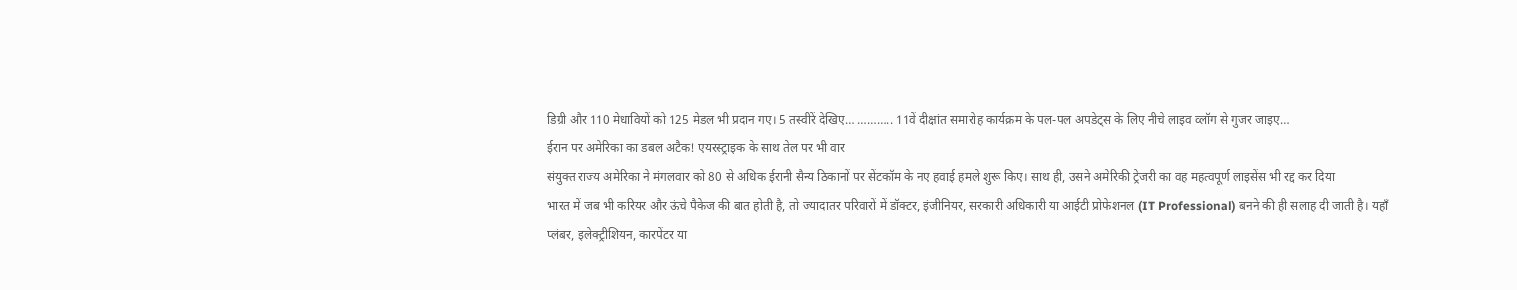डिग्री और 110 मेधावियों को 125 मेडल भी प्रदान गए। 5 तस्वीरें देखिए… ……….. 11वें दीक्षांत समारोह कार्यक्रम के पल-पल अपडेट्स के लिए नीचे लाइव व्लॉग से गुजर जाइए…
ईरान पर अमेरिका का डबल अटैक! एयरस्ट्राइक के साथ तेल पर भी वार
संयुक्त राज्य अमेरिका ने मंगलवार को 80 से अधिक ईरानी सैन्य ठिकानों पर सेंटकॉम के नए हवाई हमले शुरू किए। साथ ही, उसने अमेरिकी ट्रेजरी का वह महत्वपूर्ण लाइसेंस भी रद्द कर दिया
भारत में जब भी करियर और ऊंचे पैकेज की बात होती है, तो ज्यादातर परिवारों में डॉक्टर, इंजीनियर, सरकारी अधिकारी या आईटी प्रोफेशनल (IT Professional) बनने की ही सलाह दी जाती है। यहाँ प्लंबर, इलेक्ट्रीशियन, कारपेंटर या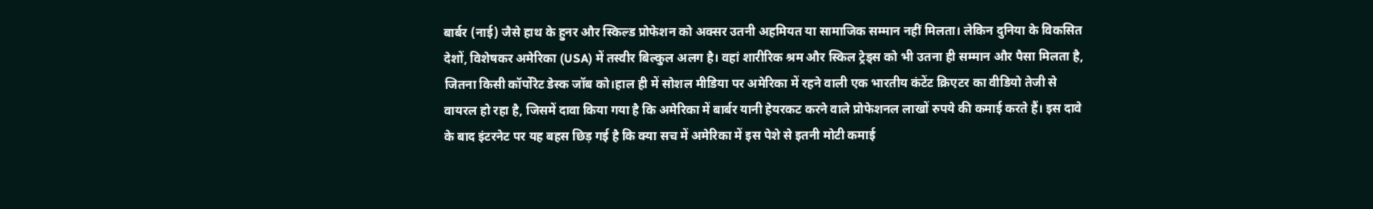बार्बर (नाई) जैसे हाथ के हुनर और स्किल्ड प्रोफेशन को अक्सर उतनी अहमियत या सामाजिक सम्मान नहीं मिलता। लेकिन दुनिया के विकसित देशों, विशेषकर अमेरिका (USA) में तस्वीर बिल्कुल अलग है। वहां शारीरिक श्रम और स्किल ट्रेड्स को भी उतना ही सम्मान और पैसा मिलता है, जितना किसी कॉर्पोरेट डेस्क जॉब को।हाल ही में सोशल मीडिया पर अमेरिका में रहने वाली एक भारतीय कंटेंट क्रिएटर का वीडियो तेजी से वायरल हो रहा है, जिसमें दावा किया गया है कि अमेरिका में बार्बर यानी हेयरकट करने वाले प्रोफेशनल लाखों रुपये की कमाई करते हैं। इस दावे के बाद इंटरनेट पर यह बहस छिड़ गई है कि क्या सच में अमेरिका में इस पेशे से इतनी मोटी कमाई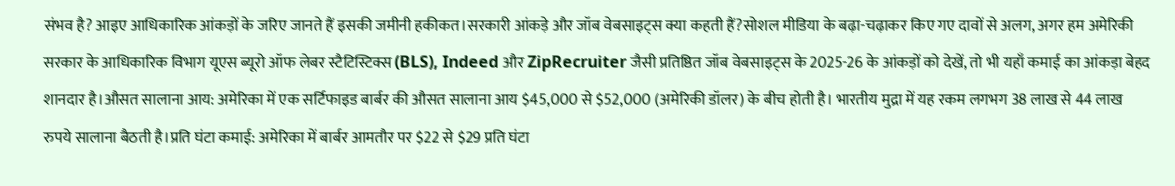संभव है? आइए आधिकारिक आंकड़ों के जरिए जानते हैं इसकी जमीनी हकीकत।सरकारी आंकड़े और जॉब वेबसाइट्स क्या कहती हैं?सोशल मीडिया के बढ़ा-चढ़ाकर किए गए दावों से अलग, अगर हम अमेरिकी सरकार के आधिकारिक विभाग यूएस ब्यूरो ऑफ लेबर स्टैटिस्टिक्स (BLS), Indeed और ZipRecruiter जैसी प्रतिष्ठित जॉब वेबसाइट्स के 2025-26 के आंकड़ों को देखें, तो भी यहाँ कमाई का आंकड़ा बेहद शानदार है।औसत सालाना आय: अमेरिका में एक सर्टिफाइड बार्बर की औसत सालाना आय $45,000 से $52,000 (अमेरिकी डॉलर) के बीच होती है। भारतीय मुद्रा में यह रकम लगभग 38 लाख से 44 लाख रुपये सालाना बैठती है।प्रति घंटा कमाई: अमेरिका में बार्बर आमतौर पर $22 से $29 प्रति घंटा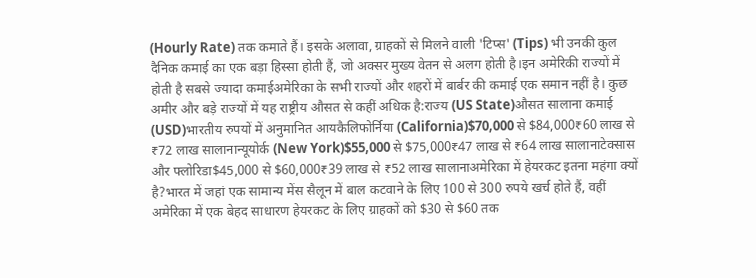(Hourly Rate) तक कमाते हैं। इसके अलावा, ग्राहकों से मिलने वाली 'टिप्स' (Tips) भी उनकी कुल दैनिक कमाई का एक बड़ा हिस्सा होती हैं, जो अक्सर मुख्य वेतन से अलग होती है।इन अमेरिकी राज्यों में होती है सबसे ज्यादा कमाईअमेरिका के सभी राज्यों और शहरों में बार्बर की कमाई एक समान नहीं है। कुछ अमीर और बड़े राज्यों में यह राष्ट्रीय औसत से कहीं अधिक है:राज्य (US State)औसत सालाना कमाई (USD)भारतीय रुपयों में अनुमानित आयकैलिफोर्निया (California)$70,000 से $84,000₹60 लाख से ₹72 लाख सालानान्यूयोर्क (New York)$55,000 से $75,000₹47 लाख से ₹64 लाख सालानाटेक्सास और फ्लोरिडा$45,000 से $60,000₹39 लाख से ₹52 लाख सालानाअमेरिका में हेयरकट इतना महंगा क्यों है?भारत में जहां एक सामान्य मेंस सैलून में बाल कटवाने के लिए 100 से 300 रुपये खर्च होते हैं, वहीं अमेरिका में एक बेहद साधारण हेयरकट के लिए ग्राहकों को $30 से $60 तक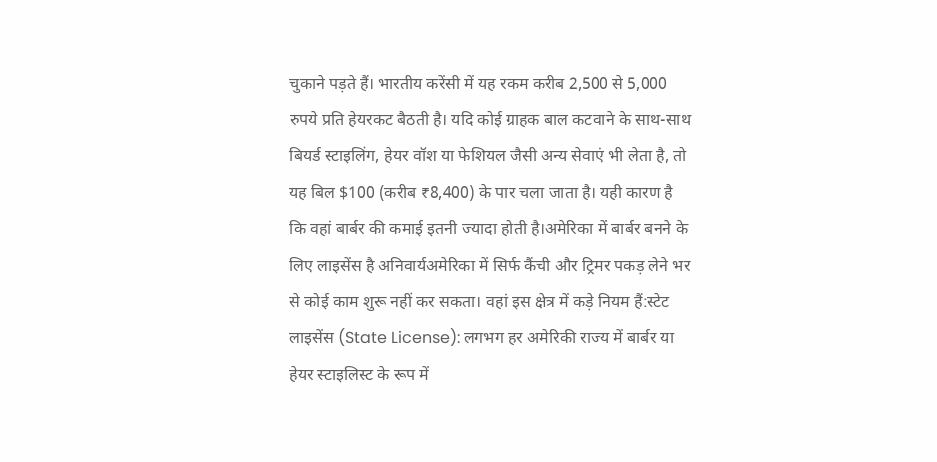चुकाने पड़ते हैं। भारतीय करेंसी में यह रकम करीब 2,500 से 5,000 रुपये प्रति हेयरकट बैठती है। यदि कोई ग्राहक बाल कटवाने के साथ-साथ बियर्ड स्टाइलिंग, हेयर वॉश या फेशियल जैसी अन्य सेवाएं भी लेता है, तो यह बिल $100 (करीब ₹8,400) के पार चला जाता है। यही कारण है कि वहां बार्बर की कमाई इतनी ज्यादा होती है।अमेरिका में बार्बर बनने के लिए लाइसेंस है अनिवार्यअमेरिका में सिर्फ कैंची और ट्रिमर पकड़ लेने भर से कोई काम शुरू नहीं कर सकता। वहां इस क्षेत्र में कड़े नियम हैं:स्टेट लाइसेंस (State License): लगभग हर अमेरिकी राज्य में बार्बर या हेयर स्टाइलिस्ट के रूप में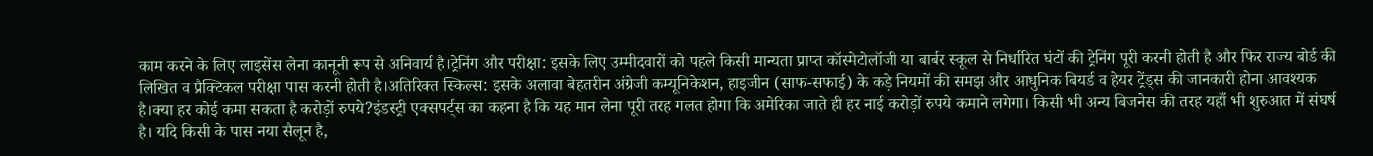काम करने के लिए लाइसेंस लेना कानूनी रूप से अनिवार्य है।ट्रेनिंग और परीक्षा: इसके लिए उम्मीदवारों को पहले किसी मान्यता प्राप्त कॉस्मेटोलॉजी या बार्बर स्कूल से निर्धारित घंटों की ट्रेनिंग पूरी करनी होती है और फिर राज्य बोर्ड की लिखित व प्रैक्टिकल परीक्षा पास करनी होती है।अतिरिक्त स्किल्स: इसके अलावा बेहतरीन अंग्रेजी कम्यूनिकेशन, हाइजीन (साफ-सफाई) के कड़े नियमों की समझ और आधुनिक बियर्ड व हेयर ट्रेंड्स की जानकारी होना आवश्यक है।क्या हर कोई कमा सकता है करोड़ों रुपये?इंडस्ट्री एक्सपर्ट्स का कहना है कि यह मान लेना पूरी तरह गलत होगा कि अमेरिका जाते ही हर नाई करोड़ों रुपये कमाने लगेगा। किसी भी अन्य बिजनेस की तरह यहाँ भी शुरुआत में संघर्ष है। यदि किसी के पास नया सैलून है,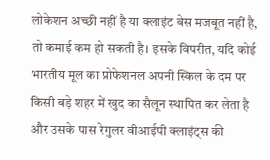लोकेशन अच्छी नहीं है या क्लाइंट बेस मजबूत नहीं है, तो कमाई कम हो सकती है। इसके विपरीत, यदि कोई भारतीय मूल का प्रोफेशनल अपनी स्किल के दम पर किसी बड़े शहर में खुद का सैलून स्थापित कर लेता है और उसके पास रेगुलर वीआईपी क्लाइंट्स की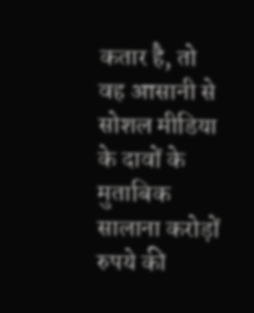कतार है, तो वह आसानी से सोशल मीडिया के दावों के मुताबिक सालाना करोड़ों रुपये की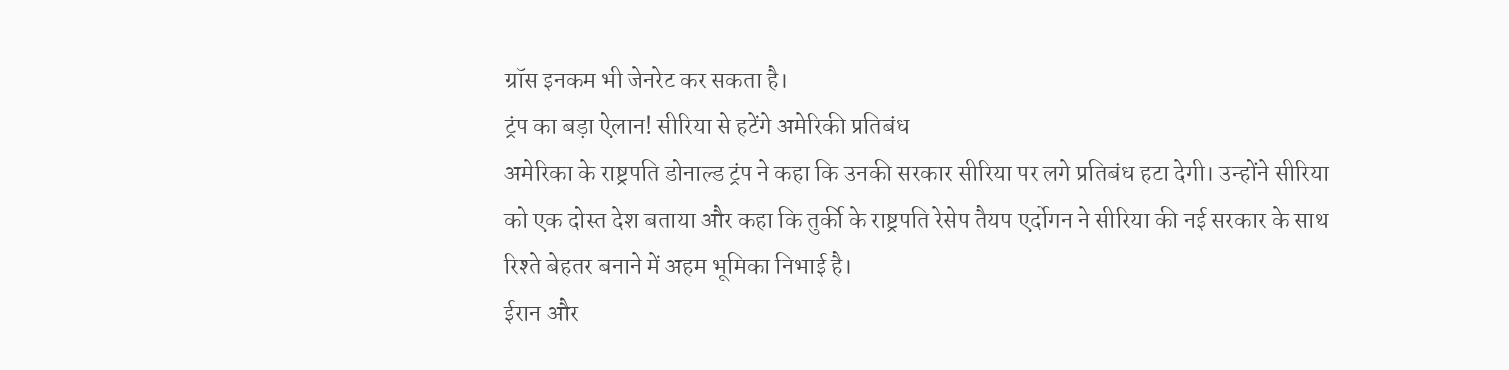ग्रॉस इनकम भी जेनरेट कर सकता है।
ट्रंप का बड़ा ऐलान! सीरिया से हटेंगे अमेरिकी प्रतिबंध
अमेरिका के राष्ट्रपति डोनाल्ड ट्रंप ने कहा कि उनकी सरकार सीरिया पर लगे प्रतिबंध हटा देगी। उन्होंने सीरिया को एक दोस्त देश बताया और कहा कि तुर्की के राष्ट्रपति रेसेप तैयप एर्दोगन ने सीरिया की नई सरकार के साथ रिश्ते बेहतर बनाने में अहम भूमिका निभाई है।
ईरान और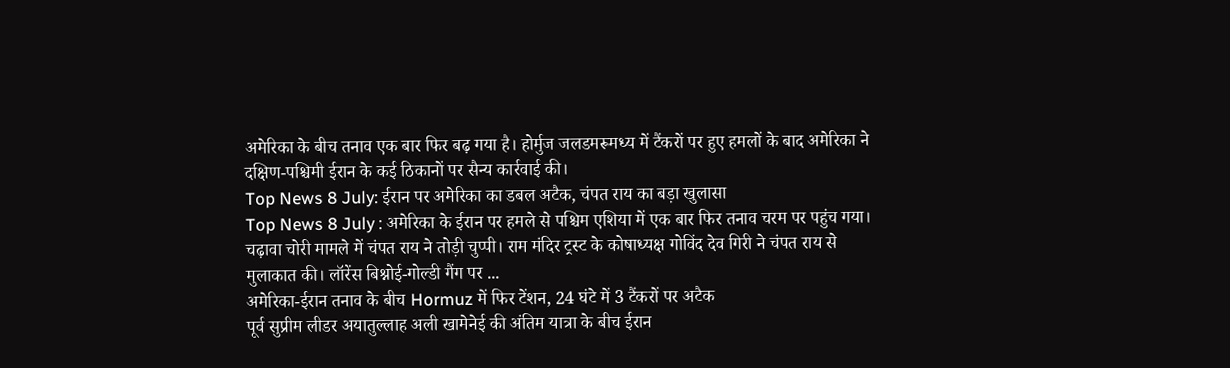अमेरिका के बीच तनाव एक बार फिर बढ़ गया है। होर्मुज जलडमरूमध्य में टैंकरों पर हुए हमलों के बाद अमेरिका ने दक्षिण-पश्चिमी ईरान के कई ठिकानों पर सैन्य कार्रवाई की।
Top News 8 July: ईरान पर अमेरिका का डबल अटैक, चंपत राय का बड़ा खुलासा
Top News 8 July : अमेरिका के ईरान पर हमले से पश्चिम एशिया में एक बार फिर तनाव चरम पर पहुंच गया। चढ़ावा चोरी मामले में चंपत राय ने तोड़ी चुप्पी। राम मंदिर ट्रस्ट के कोषाध्यक्ष गोविंद देव गिरी ने चंपत राय से मुलाकात की। लॉरेंस बिश्नोई-गोल्डी गैंग पर ...
अमेरिका-ईरान तनाव के बीच Hormuz में फिर टेंशन, 24 घंटे में 3 टैंकरों पर अटैक
पूर्व सुप्रीम लीडर अयातुल्लाह अली खामेनेई की अंतिम यात्रा के बीच ईरान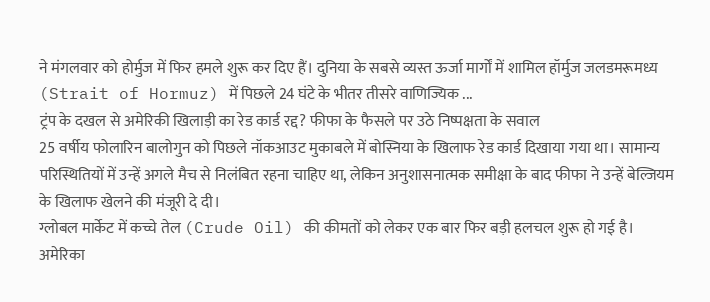ने मंगलवार को होर्मुज में फिर हमले शुरू कर दिए हैं। दुनिया के सबसे व्यस्त ऊर्जा मार्गों में शामिल हॉर्मुज जलडमरूमध्य (Strait of Hormuz) में पिछले 24 घंटे के भीतर तीसरे वाणिज्यिक ...
ट्रंप के दखल से अमेरिकी खिलाड़ी का रेड कार्ड रद्द? फीफा के फैसले पर उठे निष्पक्षता के सवाल
25 वर्षीय फोलारिन बालोगुन को पिछले नॉकआउट मुकाबले में बोस्निया के खिलाफ रेड कार्ड दिखाया गया था। सामान्य परिस्थितियों में उन्हें अगले मैच से निलंबित रहना चाहिए था, लेकिन अनुशासनात्मक समीक्षा के बाद फीफा ने उन्हें बेल्जियम के खिलाफ खेलने की मंजूरी दे दी।
ग्लोबल मार्केट में कच्चे तेल (Crude Oil) की कीमतों को लेकर एक बार फिर बड़ी हलचल शुरू हो गई है। अमेरिका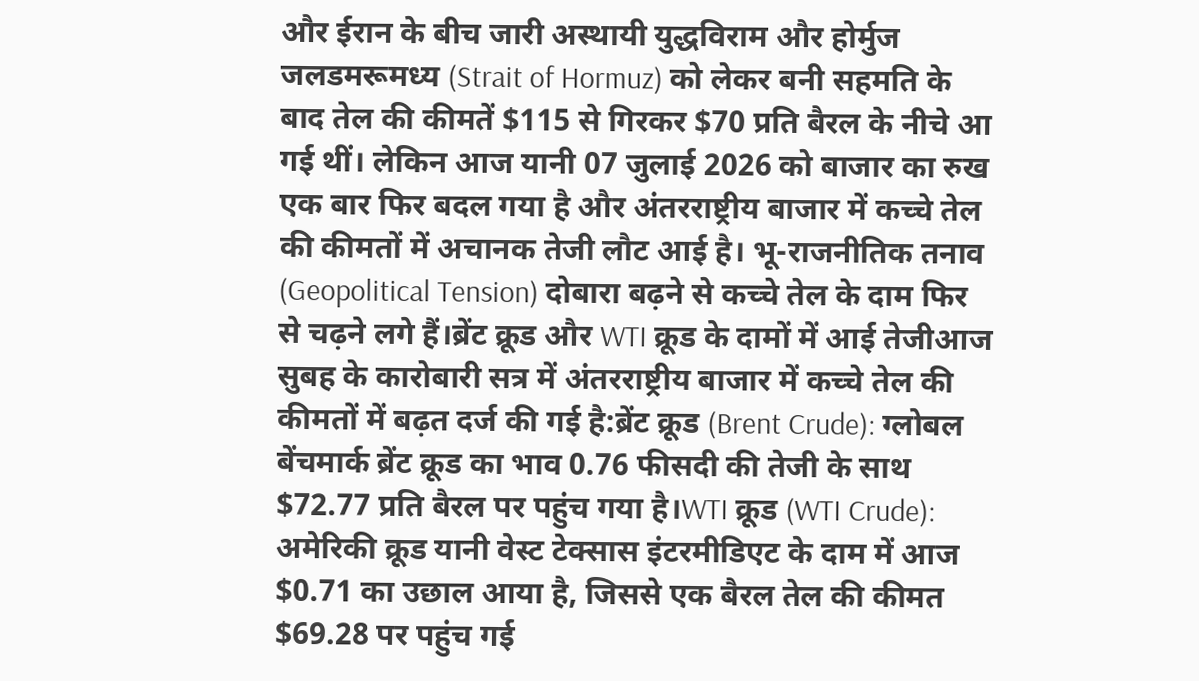और ईरान के बीच जारी अस्थायी युद्धविराम और होर्मुज जलडमरूमध्य (Strait of Hormuz) को लेकर बनी सहमति के बाद तेल की कीमतें $115 से गिरकर $70 प्रति बैरल के नीचे आ गई थीं। लेकिन आज यानी 07 जुलाई 2026 को बाजार का रुख एक बार फिर बदल गया है और अंतरराष्ट्रीय बाजार में कच्चे तेल की कीमतों में अचानक तेजी लौट आई है। भू-राजनीतिक तनाव (Geopolitical Tension) दोबारा बढ़ने से कच्चे तेल के दाम फिर से चढ़ने लगे हैं।ब्रेंट क्रूड और WTI क्रूड के दामों में आई तेजीआज सुबह के कारोबारी सत्र में अंतरराष्ट्रीय बाजार में कच्चे तेल की कीमतों में बढ़त दर्ज की गई है:ब्रेंट क्रूड (Brent Crude): ग्लोबल बेंचमार्क ब्रेंट क्रूड का भाव 0.76 फीसदी की तेजी के साथ $72.77 प्रति बैरल पर पहुंच गया है।WTI क्रूड (WTI Crude): अमेरिकी क्रूड यानी वेस्ट टेक्सास इंटरमीडिएट के दाम में आज $0.71 का उछाल आया है, जिससे एक बैरल तेल की कीमत $69.28 पर पहुंच गई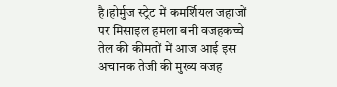है।होर्मुज स्ट्रेट में कमर्शियल जहाजों पर मिसाइल हमला बनी वजहकच्चे तेल की कीमतों में आज आई इस अचानक तेजी की मुख्य वजह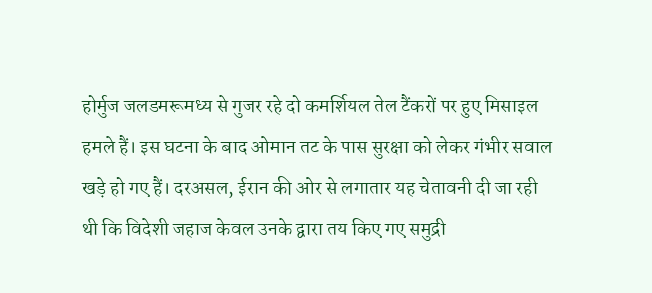होर्मुज जलडमरूमध्य से गुजर रहे दो कमर्शियल तेल टैंकरों पर हुए मिसाइल हमले हैं। इस घटना के बाद ओमान तट के पास सुरक्षा को लेकर गंभीर सवाल खड़े हो गए हैं। दरअसल, ईरान की ओर से लगातार यह चेतावनी दी जा रही थी कि विदेशी जहाज केवल उनके द्वारा तय किए गए समुद्री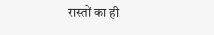रास्तों का ही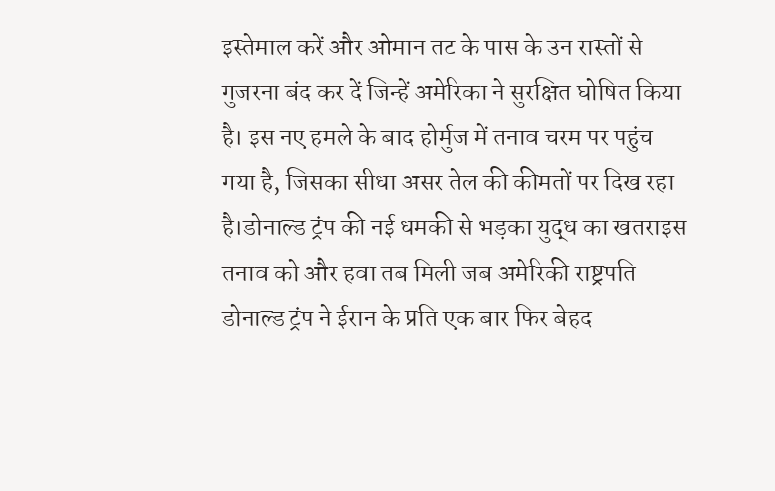इस्तेमाल करें और ओमान तट के पास के उन रास्तों से गुजरना बंद कर दें जिन्हें अमेरिका ने सुरक्षित घोषित किया है। इस नए हमले के बाद होर्मुज में तनाव चरम पर पहुंच गया है, जिसका सीधा असर तेल की कीमतों पर दिख रहा है।डोनाल्ड ट्रंप की नई धमकी से भड़का युद्ध का खतराइस तनाव को और हवा तब मिली जब अमेरिकी राष्ट्रपति डोनाल्ड ट्रंप ने ईरान के प्रति एक बार फिर बेहद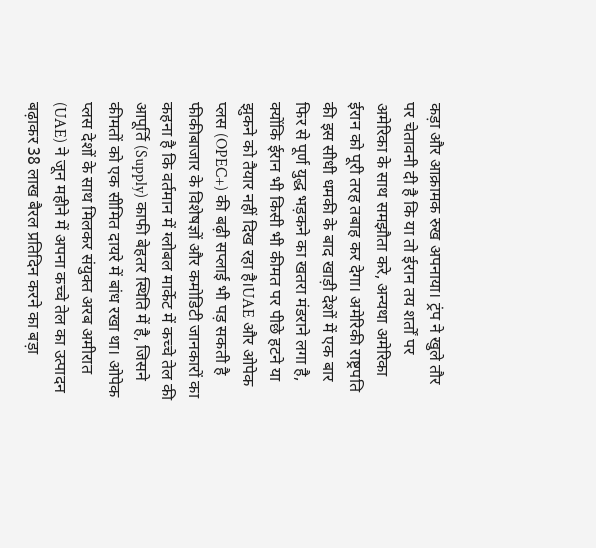कड़ा और आक्रामक रुख अपनाया। ट्रंप ने खुले तौर पर चेतावनी दी है कि या तो ईरान तय शर्तों पर अमेरिका के साथ समझौता करे, अन्यथा अमेरिका ईरान को पूरी तरह तबाह कर देगा। अमेरिकी राष्ट्रपति की इस सीधी धमकी के बाद खाड़ी देशों में एक बार फिर से पूर्ण युद्ध भड़कने का खतरा मंडराने लगा है, क्योंकि ईरान भी किसी भी कीमत पर पीछे हटने या झुकने को तैयार नहीं दिख रहा है।UAE और ओपेक प्लस (OPEC+) की बढ़ी सप्लाई भी पड़ सकती है फीकीबाजार के विशेषज्ञों और कमोडिटी जानकारों का कहना है कि वर्तमान में ग्लोबल मार्केट में कच्चे तेल की आपूर्ति (Supply) काफी बेहतर स्थिति में है, जिसने कीमतों को एक सीमित दायरे में बांध रखा था। ओपेक प्लस देशों के साथ मिलकर संयुक्त अरब अमीरात (UAE) ने जून महीने में अपना कच्चे तेल का उत्पादन बढ़ाकर 38 लाख बैरल प्रतिदिन करने का बड़ा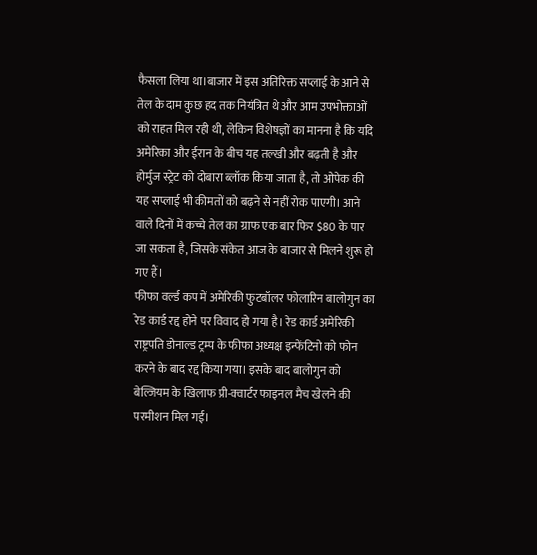फैसला लिया था।बाजार में इस अतिरिक्त सप्लाई के आने से तेल के दाम कुछ हद तक नियंत्रित थे और आम उपभोक्ताओं को राहत मिल रही थी, लेकिन विशेषज्ञों का मानना है कि यदि अमेरिका और ईरान के बीच यह तल्खी और बढ़ती है और होर्मुज स्ट्रेट को दोबारा ब्लॉक किया जाता है, तो ओपेक की यह सप्लाई भी कीमतों को बढ़ने से नहीं रोक पाएगी। आने वाले दिनों में कच्चे तेल का ग्राफ एक बार फिर $80 के पार जा सकता है, जिसके संकेत आज के बाजार से मिलने शुरू हो गए हैं।
फीफा वर्ल्ड कप में अमेरिकी फुटबॉलर फोलारिन बालोगुन का रेड कार्ड रद्द होने पर विवाद हो गया है। रेड कार्ड अमेरिकी राष्ट्रपति डोनाल्ड ट्रम्प के फीफा अध्यक्ष इन्फेंटिनो को फोन करने के बाद रद्द किया गया। इसके बाद बालोगुन को बेल्जियम के खिलाफ प्री-क्वार्टर फाइनल मैच खेलने की परमीशन मिल गई।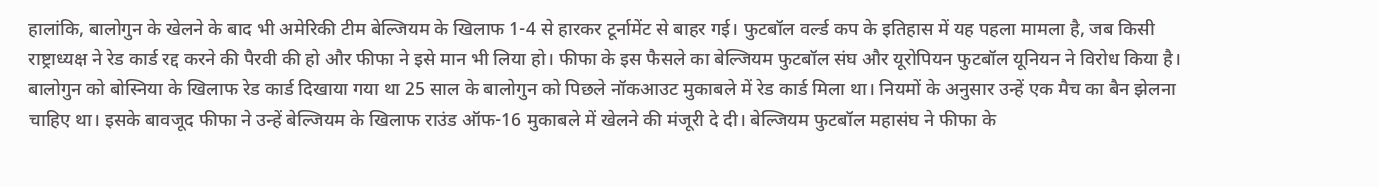हालांकि, बालोगुन के खेलने के बाद भी अमेरिकी टीम बेल्जियम के खिलाफ 1-4 से हारकर टूर्नामेंट से बाहर गई। फुटबॉल वर्ल्ड कप के इतिहास में यह पहला मामला है, जब किसी राष्ट्राध्यक्ष ने रेड कार्ड रद्द करने की पैरवी की हो और फीफा ने इसे मान भी लिया हो। फीफा के इस फैसले का बेल्जियम फुटबॉल संघ और यूरोपियन फुटबॉल यूनियन ने विरोध किया है। बालोगुन को बोस्निया के खिलाफ रेड कार्ड दिखाया गया था 25 साल के बालोगुन को पिछले नॉकआउट मुकाबले में रेड कार्ड मिला था। नियमों के अनुसार उन्हें एक मैच का बैन झेलना चाहिए था। इसके बावजूद फीफा ने उन्हें बेल्जियम के खिलाफ राउंड ऑफ-16 मुकाबले में खेलने की मंजूरी दे दी। बेल्जियम फुटबॉल महासंघ ने फीफा के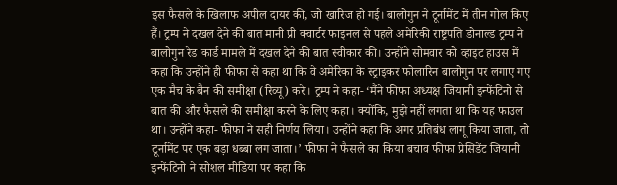इस फैसले के खिलाफ अपील दायर की, जो खारिज हो गई। बालोगुन ने टूर्नामेंट में तीन गोल किए हैं। ट्रम्प ने दखल देने की बात मानी प्री क्वार्टर फाइनल से पहले अमेरिकी राष्ट्रपति डोनाल्ड ट्रम्प ने बालोगुन रेड कार्ड मामले में दखल देने की बात स्वीकार की। उन्होंने सोमवार को व्हाइट हाउस में कहा कि उन्होंने ही फीफा से कहा था कि वे अमेरिका के स्ट्राइकर फोलारिन बालोगुन पर लगाए गए एक मैच के बैन की समीक्षा (रिव्यू) करे। ट्रम्प ने कहा- ‘मैंने फीफा अध्यक्ष जियानी इन्फेंटिनो से बात की और फैसले की समीक्षा करने के लिए कहा। क्योंकि, मुझे नहीं लगता था कि यह फाउल था। उन्होंने कहा- फीफा ने सही निर्णय लिया। उन्होंने कहा कि अगर प्रतिबंध लागू किया जाता, तो टूर्नामेंट पर एक बड़ा धब्बा लग जाता।’ फीफा ने फैसले का किया बचाव फीफा प्रेसिडेंट जियानी इन्फेंटिनो ने सोशल मीडिया पर कहा कि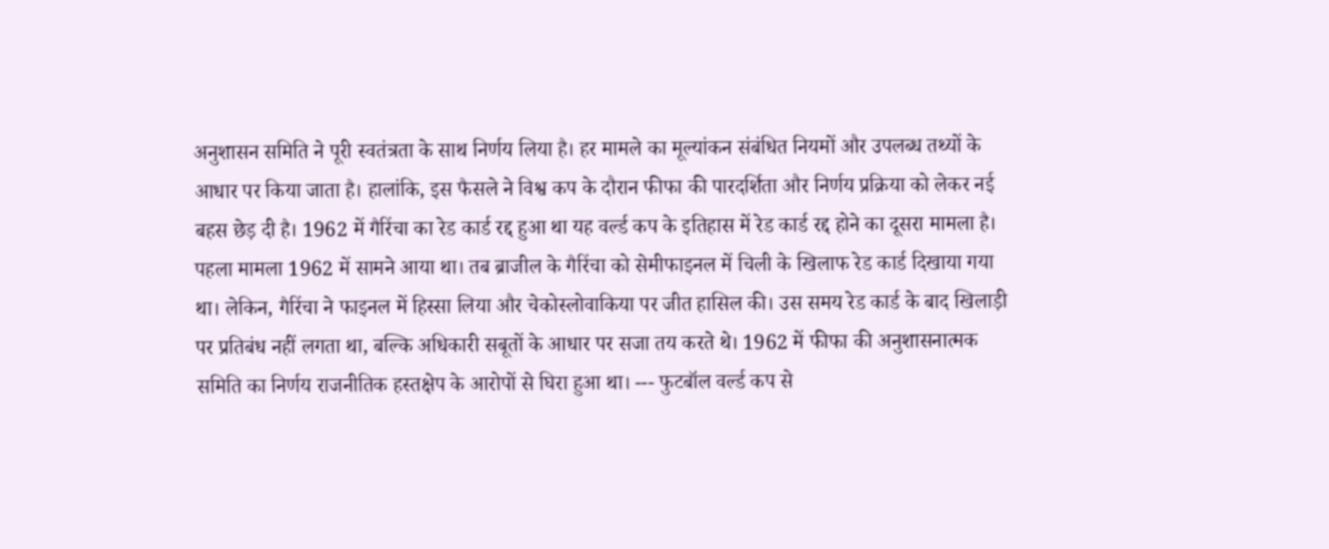अनुशासन समिति ने पूरी स्वतंत्रता के साथ निर्णय लिया है। हर मामले का मूल्यांकन संबंधित नियमों और उपलब्ध तथ्यों के आधार पर किया जाता है। हालांकि, इस फैसले ने विश्व कप के दौरान फीफा की पारदर्शिता और निर्णय प्रक्रिया को लेकर नई बहस छेड़ दी है। 1962 में गैरिंचा का रेड कार्ड रद्द हुआ था यह वर्ल्ड कप के इतिहास में रेड कार्ड रद्द होने का दूसरा मामला है। पहला मामला 1962 में सामने आया था। तब ब्राजील के गैरिंचा को सेमीफाइनल में चिली के खिलाफ रेड कार्ड दिखाया गया था। लेकिन, गैरिंचा ने फाइनल में हिस्सा लिया और चेकोस्लोवाकिया पर जीत हासिल की। उस समय रेड कार्ड के बाद खिलाड़ी पर प्रतिबंध नहीं लगता था, बल्कि अधिकारी सबूतों के आधार पर सजा तय करते थे। 1962 में फीफा की अनुशासनात्मक समिति का निर्णय राजनीतिक हस्तक्षेप के आरोपों से घिरा हुआ था। --- फुटबॉल वर्ल्ड कप से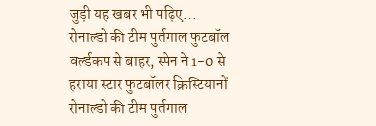जुड़ी यह खबर भी पढ़िए… रोनाल्डो की टीम पुर्तगाल फुटबॉल वर्ल्डकप से बाहर, स्पेन ने 1-0 से हराया स्टार फुटबॉलर क्रिस्टियानों रोनाल्डो की टीम पुर्तगाल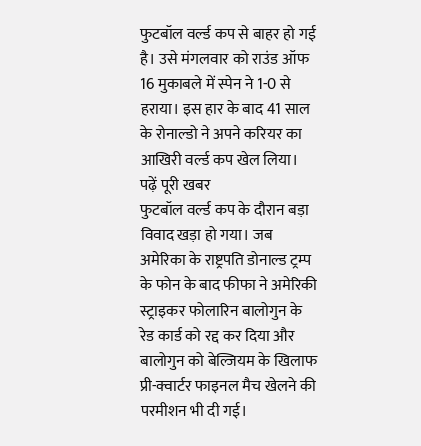फुटबॉल वर्ल्ड कप से बाहर हो गई है। उसे मंगलवार को राउंड ऑफ 16 मुकाबले में स्पेन ने 1-0 से हराया। इस हार के बाद 41 साल के रोनाल्डो ने अपने करियर का आखिरी वर्ल्ड कप खेल लिया। पढ़ें पूरी खबर
फुटबॉल वर्ल्ड कप के दौरान बड़ा विवाद खड़ा हो गया। जब अमेरिका के राष्ट्रपति डोनाल्ड ट्रम्प के फोन के बाद फीफा ने अमेरिकी स्ट्राइकर फोलारिन बालोगुन के रेड कार्ड को रद्द कर दिया और बालोगुन को बेल्जियम के खिलाफ प्री-क्वार्टर फाइनल मैच खेलने की परमीशन भी दी गई।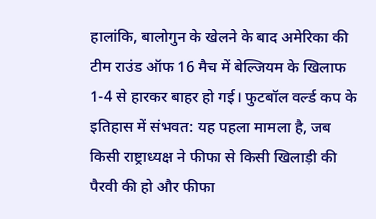हालांकि, बालोगुन के खेलने के बाद अमेरिका की टीम राउंड ऑफ 16 मैच में बेल्जियम के खिलाफ 1-4 से हारकर बाहर हो गई। फुटबॉल वर्ल्ड कप के इतिहास में संभवत: यह पहला मामला है, जब किसी राष्ट्राध्यक्ष ने फीफा से किसी खिलाड़ी की पैरवी की हो और फीफा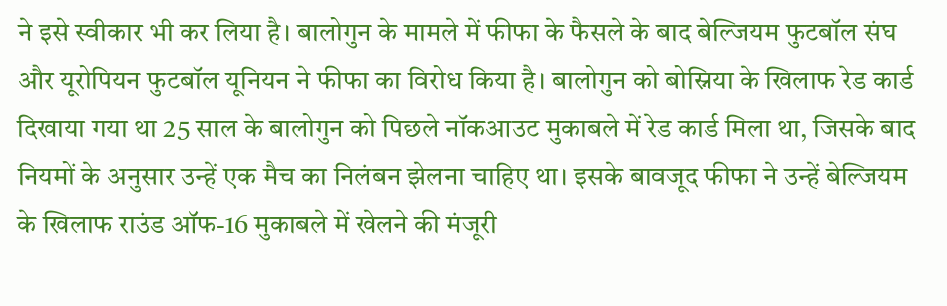ने इसे स्वीकार भी कर लिया है। बालोगुन के मामले में फीफा के फैसले के बाद बेल्जियम फुटबॉल संघ और यूरोपियन फुटबॉल यूनियन ने फीफा का विरोध किया है। बालोगुन को बोस्निया के खिलाफ रेड कार्ड दिखाया गया था 25 साल के बालोगुन को पिछले नॉकआउट मुकाबले में रेड कार्ड मिला था, जिसके बाद नियमों के अनुसार उन्हें एक मैच का निलंबन झेलना चाहिए था। इसके बावजूद फीफा ने उन्हें बेल्जियम के खिलाफ राउंड ऑफ-16 मुकाबले में खेलने की मंजूरी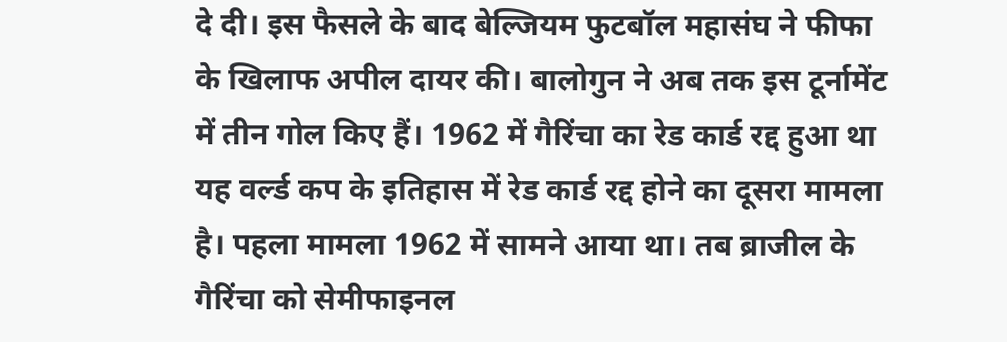दे दी। इस फैसले के बाद बेल्जियम फुटबॉल महासंघ ने फीफा के खिलाफ अपील दायर की। बालोगुन ने अब तक इस टूर्नामेंट में तीन गोल किए हैं। 1962 में गैरिंचा का रेड कार्ड रद्द हुआ था यह वर्ल्ड कप के इतिहास में रेड कार्ड रद्द होने का दूसरा मामला है। पहला मामला 1962 में सामने आया था। तब ब्राजील के गैरिंचा को सेमीफाइनल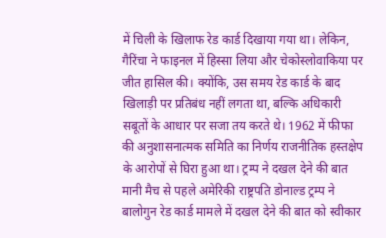में चिली के खिलाफ रेड कार्ड दिखाया गया था। लेकिन, गैरिंचा ने फाइनल में हिस्सा लिया और चेकोस्लोवाकिया पर जीत हासिल की। क्योंकि, उस समय रेड कार्ड के बाद खिलाड़ी पर प्रतिबंध नहीं लगता था, बल्कि अधिकारी सबूतों के आधार पर सजा तय करते थे। 1962 में फीफा की अनुशासनात्मक समिति का निर्णय राजनीतिक हस्तक्षेप के आरोपों से घिरा हुआ था। ट्रम्प ने दखल देने की बात मानी मैच से पहले अमेरिकी राष्ट्रपति डोनाल्ड ट्रम्प ने बालोगुन रेड कार्ड मामले में दखल देने की बात को स्वीकार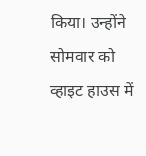किया। उन्होंने सोमवार को व्हाइट हाउस में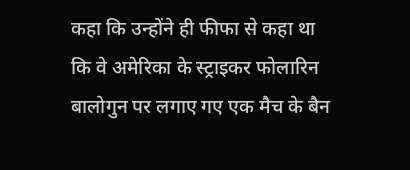कहा कि उन्होंने ही फीफा से कहा था कि वे अमेरिका के स्ट्राइकर फोलारिन बालोगुन पर लगाए गए एक मैच के बैन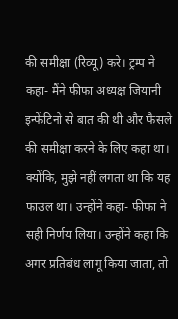की समीक्षा (रिव्यू) करे। ट्रम्प ने कहा- मैंने फीफा अध्यक्ष जियानी इन्फेंटिनो से बात की थी और फैसले की समीक्षा करने के लिए कहा था। क्योंकि, मुझे नहीं लगता था कि यह फाउल था। उन्होंने कहा- फीफा ने सही निर्णय लिया। उन्होंने कहा कि अगर प्रतिबंध लागू किया जाता, तो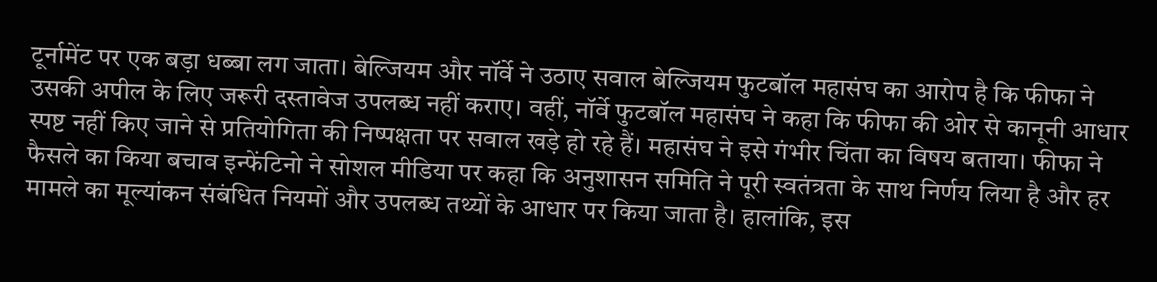टूर्नामेंट पर एक बड़ा धब्बा लग जाता। बेल्जियम और नॉर्वे ने उठाए सवाल बेल्जियम फुटबॉल महासंघ का आरोप है कि फीफा ने उसकी अपील के लिए जरूरी दस्तावेज उपलब्ध नहीं कराए। वहीं, नॉर्वे फुटबॉल महासंघ ने कहा कि फीफा की ओर से कानूनी आधार स्पष्ट नहीं किए जाने से प्रतियोगिता की निष्पक्षता पर सवाल खड़े हो रहे हैं। महासंघ ने इसे गंभीर चिंता का विषय बताया। फीफा ने फैसले का किया बचाव इन्फेंटिनो ने सोशल मीडिया पर कहा कि अनुशासन समिति ने पूरी स्वतंत्रता के साथ निर्णय लिया है और हर मामले का मूल्यांकन संबंधित नियमों और उपलब्ध तथ्यों के आधार पर किया जाता है। हालांकि, इस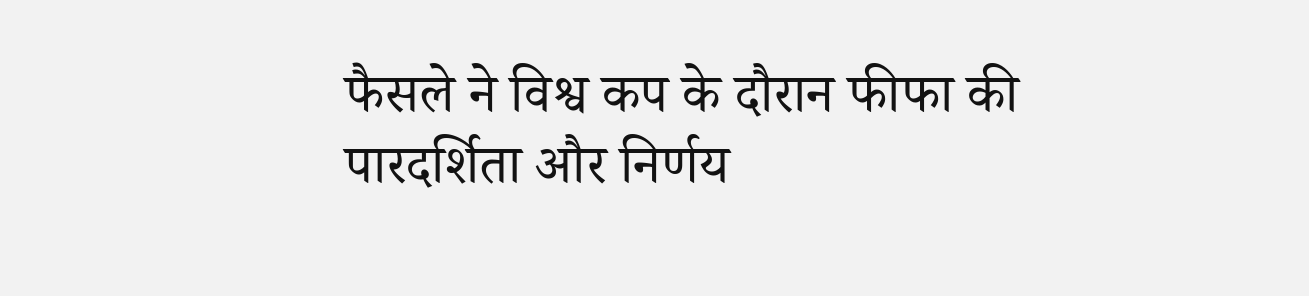फैसले ने विश्व कप के दौरान फीफा की पारदर्शिता और निर्णय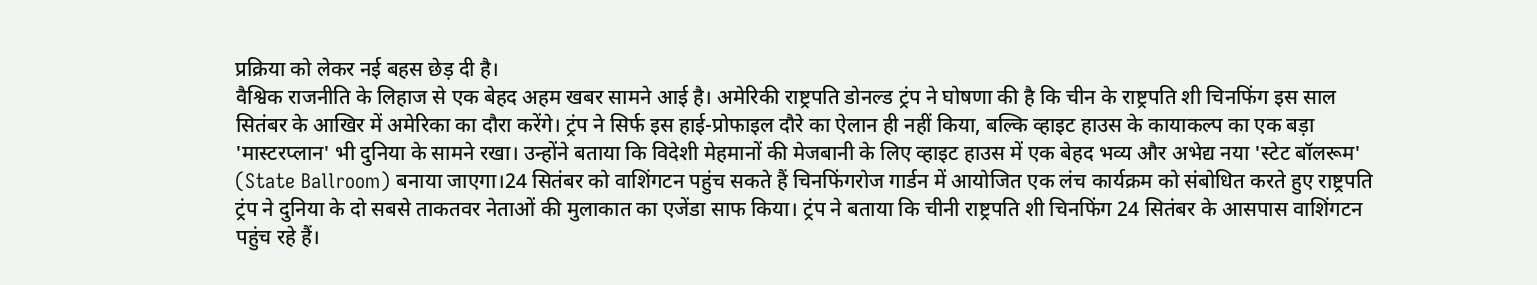प्रक्रिया को लेकर नई बहस छेड़ दी है।
वैश्विक राजनीति के लिहाज से एक बेहद अहम खबर सामने आई है। अमेरिकी राष्ट्रपति डोनल्ड ट्रंप ने घोषणा की है कि चीन के राष्ट्रपति शी चिनफिंग इस साल सितंबर के आखिर में अमेरिका का दौरा करेंगे। ट्रंप ने सिर्फ इस हाई-प्रोफाइल दौरे का ऐलान ही नहीं किया, बल्कि व्हाइट हाउस के कायाकल्प का एक बड़ा 'मास्टरप्लान' भी दुनिया के सामने रखा। उन्होंने बताया कि विदेशी मेहमानों की मेजबानी के लिए व्हाइट हाउस में एक बेहद भव्य और अभेद्य नया 'स्टेट बॉलरूम' (State Ballroom) बनाया जाएगा।24 सितंबर को वाशिंगटन पहुंच सकते हैं चिनफिंगरोज गार्डन में आयोजित एक लंच कार्यक्रम को संबोधित करते हुए राष्ट्रपति ट्रंप ने दुनिया के दो सबसे ताकतवर नेताओं की मुलाकात का एजेंडा साफ किया। ट्रंप ने बताया कि चीनी राष्ट्रपति शी चिनफिंग 24 सितंबर के आसपास वाशिंगटन पहुंच रहे हैं।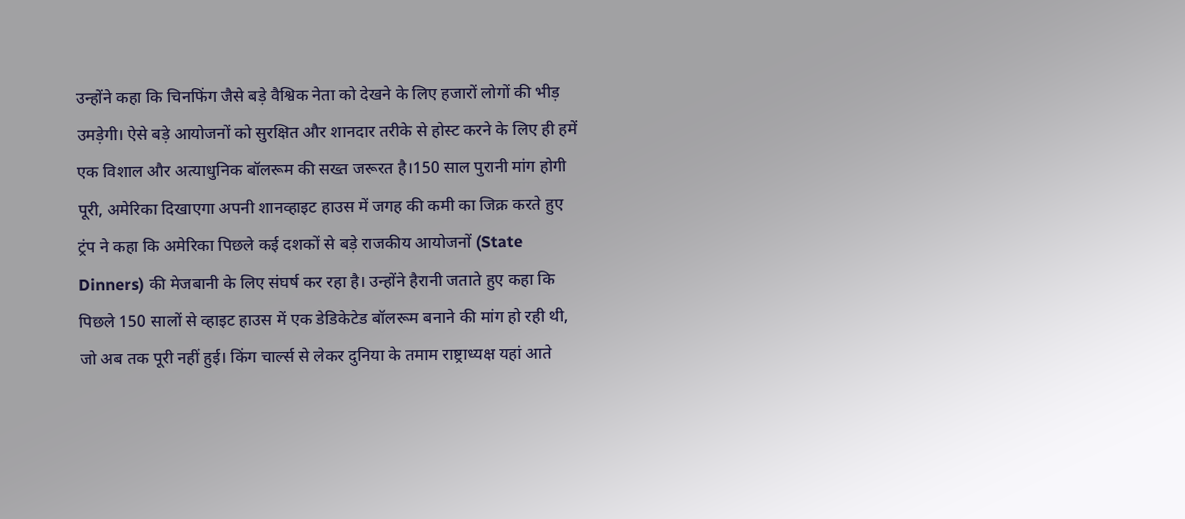उन्होंने कहा कि चिनफिंग जैसे बड़े वैश्विक नेता को देखने के लिए हजारों लोगों की भीड़ उमड़ेगी। ऐसे बड़े आयोजनों को सुरक्षित और शानदार तरीके से होस्ट करने के लिए ही हमें एक विशाल और अत्याधुनिक बॉलरूम की सख्त जरूरत है।150 साल पुरानी मांग होगी पूरी, अमेरिका दिखाएगा अपनी शानव्हाइट हाउस में जगह की कमी का जिक्र करते हुए ट्रंप ने कहा कि अमेरिका पिछले कई दशकों से बड़े राजकीय आयोजनों (State Dinners) की मेजबानी के लिए संघर्ष कर रहा है। उन्होंने हैरानी जताते हुए कहा कि पिछले 150 सालों से व्हाइट हाउस में एक डेडिकेटेड बॉलरूम बनाने की मांग हो रही थी, जो अब तक पूरी नहीं हुई। किंग चार्ल्स से लेकर दुनिया के तमाम राष्ट्राध्यक्ष यहां आते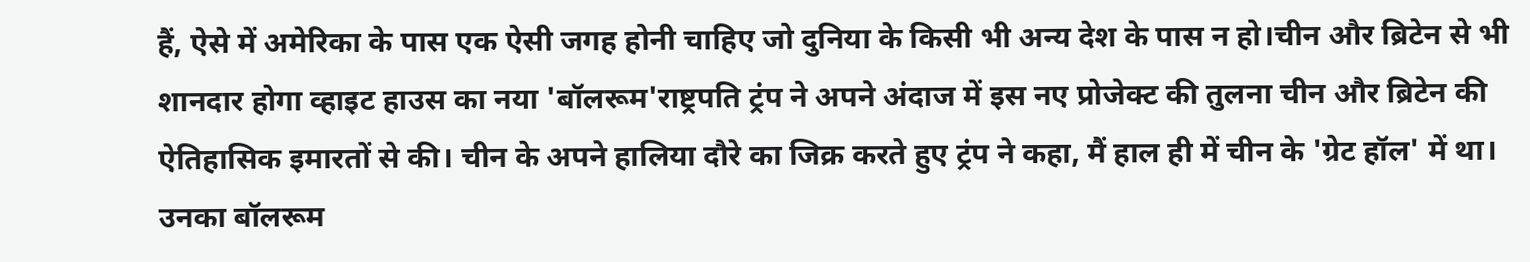हैं, ऐसे में अमेरिका के पास एक ऐसी जगह होनी चाहिए जो दुनिया के किसी भी अन्य देश के पास न हो।चीन और ब्रिटेन से भी शानदार होगा व्हाइट हाउस का नया 'बॉलरूम'राष्ट्रपति ट्रंप ने अपने अंदाज में इस नए प्रोजेक्ट की तुलना चीन और ब्रिटेन की ऐतिहासिक इमारतों से की। चीन के अपने हालिया दौरे का जिक्र करते हुए ट्रंप ने कहा, मैं हाल ही में चीन के 'ग्रेट हॉल' में था। उनका बॉलरूम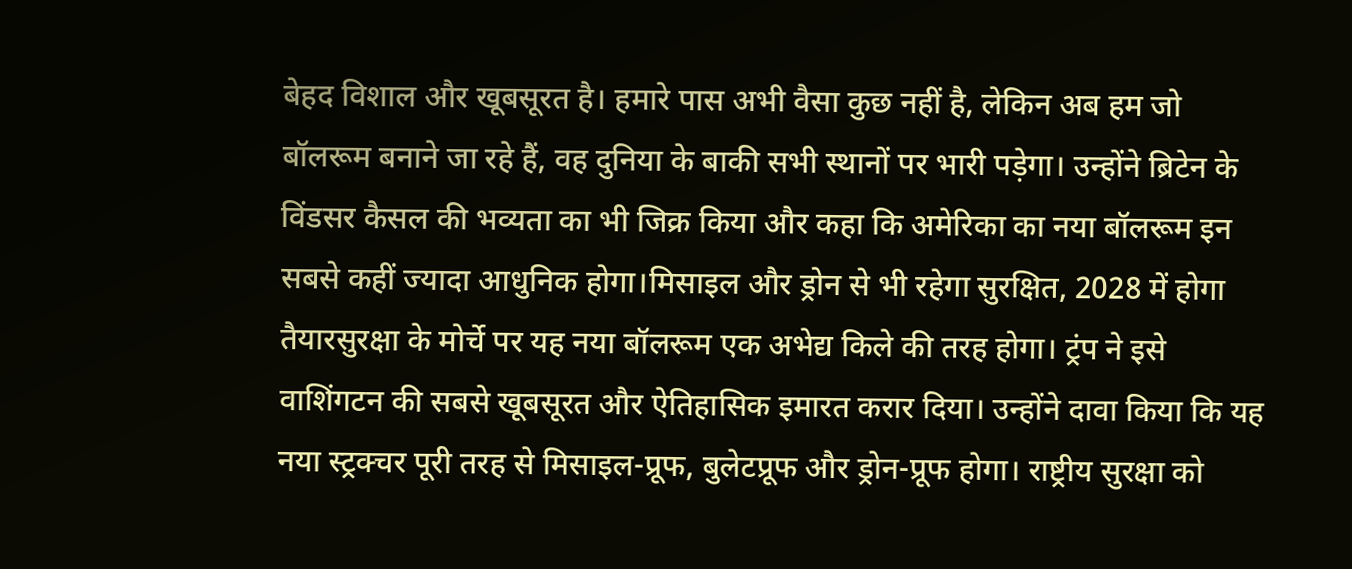बेहद विशाल और खूबसूरत है। हमारे पास अभी वैसा कुछ नहीं है, लेकिन अब हम जो बॉलरूम बनाने जा रहे हैं, वह दुनिया के बाकी सभी स्थानों पर भारी पड़ेगा। उन्होंने ब्रिटेन के विंडसर कैसल की भव्यता का भी जिक्र किया और कहा कि अमेरिका का नया बॉलरूम इन सबसे कहीं ज्यादा आधुनिक होगा।मिसाइल और ड्रोन से भी रहेगा सुरक्षित, 2028 में होगा तैयारसुरक्षा के मोर्चे पर यह नया बॉलरूम एक अभेद्य किले की तरह होगा। ट्रंप ने इसे वाशिंगटन की सबसे खूबसूरत और ऐतिहासिक इमारत करार दिया। उन्होंने दावा किया कि यह नया स्ट्रक्चर पूरी तरह से मिसाइल-प्रूफ, बुलेटप्रूफ और ड्रोन-प्रूफ होगा। राष्ट्रीय सुरक्षा को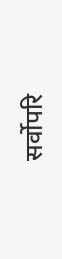सर्वोपरि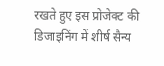रखते हुए इस प्रोजेक्ट की डिजाइनिंग में शीर्ष सैन्य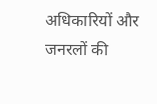अधिकारियों और जनरलों की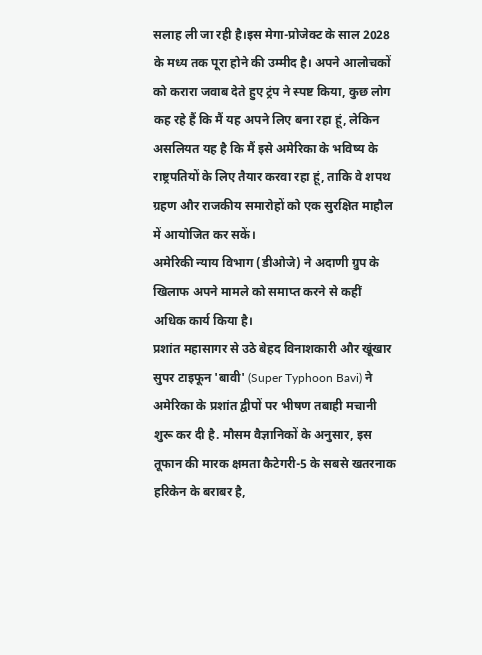सलाह ली जा रही है।इस मेगा-प्रोजेक्ट के साल 2028 के मध्य तक पूरा होने की उम्मीद है। अपने आलोचकों को करारा जवाब देते हुए ट्रंप ने स्पष्ट किया, कुछ लोग कह रहे हैं कि मैं यह अपने लिए बना रहा हूं, लेकिन असलियत यह है कि मैं इसे अमेरिका के भविष्य के राष्ट्रपतियों के लिए तैयार करवा रहा हूं, ताकि वे शपथ ग्रहण और राजकीय समारोहों को एक सुरक्षित माहौल में आयोजित कर सकें।
अमेरिकी न्याय विभाग (डीओजे) ने अदाणी ग्रुप के खिलाफ अपने मामले को समाप्त करने से कहीं अधिक कार्य किया है।
प्रशांत महासागर से उठे बेहद विनाशकारी और खूंखार सुपर टाइफून 'बावी' (Super Typhoon Bavi) ने अमेरिका के प्रशांत द्वीपों पर भीषण तबाही मचानी शुरू कर दी है. मौसम वैज्ञानिकों के अनुसार, इस तूफान की मारक क्षमता कैटेगरी-5 के सबसे खतरनाक हरिकेन के बराबर है,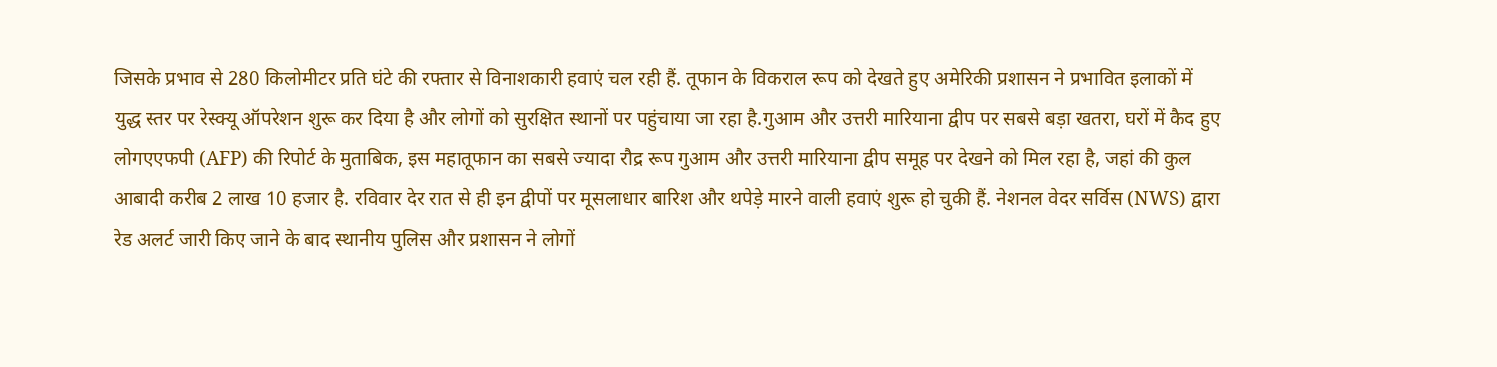जिसके प्रभाव से 280 किलोमीटर प्रति घंटे की रफ्तार से विनाशकारी हवाएं चल रही हैं. तूफान के विकराल रूप को देखते हुए अमेरिकी प्रशासन ने प्रभावित इलाकों में युद्ध स्तर पर रेस्क्यू ऑपरेशन शुरू कर दिया है और लोगों को सुरक्षित स्थानों पर पहुंचाया जा रहा है.गुआम और उत्तरी मारियाना द्वीप पर सबसे बड़ा खतरा, घरों में कैद हुए लोगएएफपी (AFP) की रिपोर्ट के मुताबिक, इस महातूफान का सबसे ज्यादा रौद्र रूप गुआम और उत्तरी मारियाना द्वीप समूह पर देखने को मिल रहा है, जहां की कुल आबादी करीब 2 लाख 10 हजार है. रविवार देर रात से ही इन द्वीपों पर मूसलाधार बारिश और थपेड़े मारने वाली हवाएं शुरू हो चुकी हैं. नेशनल वेदर सर्विस (NWS) द्वारा रेड अलर्ट जारी किए जाने के बाद स्थानीय पुलिस और प्रशासन ने लोगों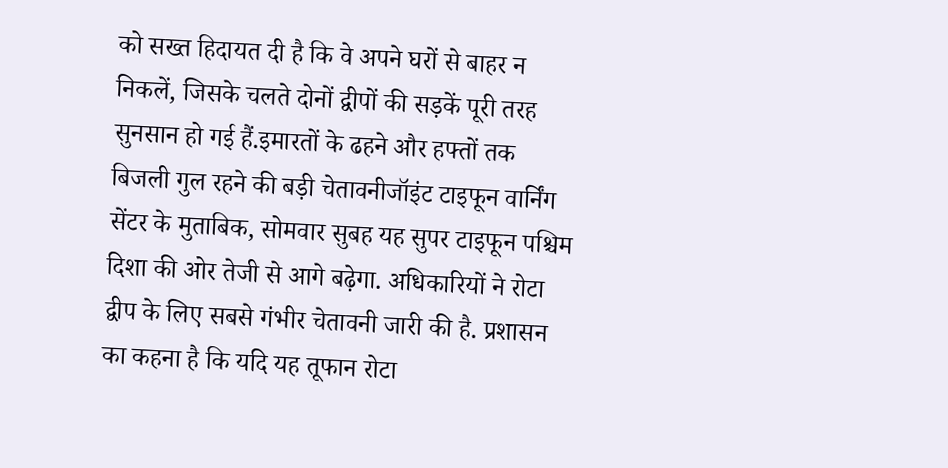को सख्त हिदायत दी है कि वे अपने घरों से बाहर न निकलें, जिसके चलते दोनों द्वीपों की सड़कें पूरी तरह सुनसान हो गई हैं.इमारतों के ढहने और हफ्तों तक बिजली गुल रहने की बड़ी चेतावनीजॉइंट टाइफून वार्निंग सेंटर के मुताबिक, सोमवार सुबह यह सुपर टाइफून पश्चिम दिशा की ओर तेजी से आगे बढ़ेगा. अधिकारियों ने रोटा द्वीप के लिए सबसे गंभीर चेतावनी जारी की है. प्रशासन का कहना है कि यदि यह तूफान रोटा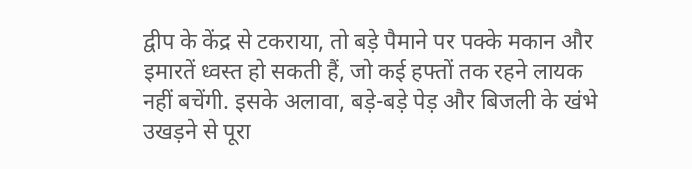द्वीप के केंद्र से टकराया, तो बड़े पैमाने पर पक्के मकान और इमारतें ध्वस्त हो सकती हैं, जो कई हफ्तों तक रहने लायक नहीं बचेंगी. इसके अलावा, बड़े-बड़े पेड़ और बिजली के खंभे उखड़ने से पूरा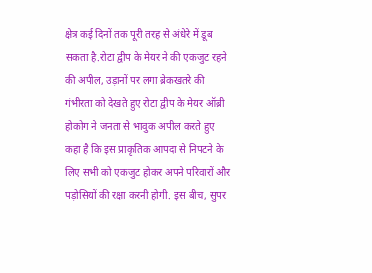क्षेत्र कई दिनों तक पूरी तरह से अंधेरे में डूब सकता है.रोटा द्वीप के मेयर ने की एकजुट रहने की अपील, उड़ानों पर लगा ब्रेकखतरे की गंभीरता को देखते हुए रोटा द्वीप के मेयर ऑब्री होकोग ने जनता से भावुक अपील करते हुए कहा है कि इस प्राकृतिक आपदा से निपटने के लिए सभी को एकजुट होकर अपने परिवारों और पड़ोसियों की रक्षा करनी होगी. इस बीच, सुपर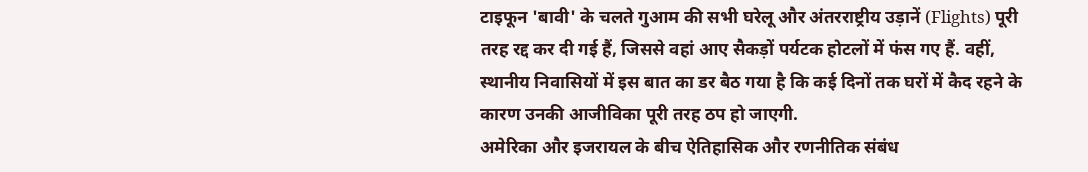टाइफून 'बावी' के चलते गुआम की सभी घरेलू और अंतरराष्ट्रीय उड़ानें (Flights) पूरी तरह रद्द कर दी गई हैं, जिससे वहां आए सैकड़ों पर्यटक होटलों में फंस गए हैं. वहीं, स्थानीय निवासियों में इस बात का डर बैठ गया है कि कई दिनों तक घरों में कैद रहने के कारण उनकी आजीविका पूरी तरह ठप हो जाएगी.
अमेरिका और इजरायल के बीच ऐतिहासिक और रणनीतिक संबंध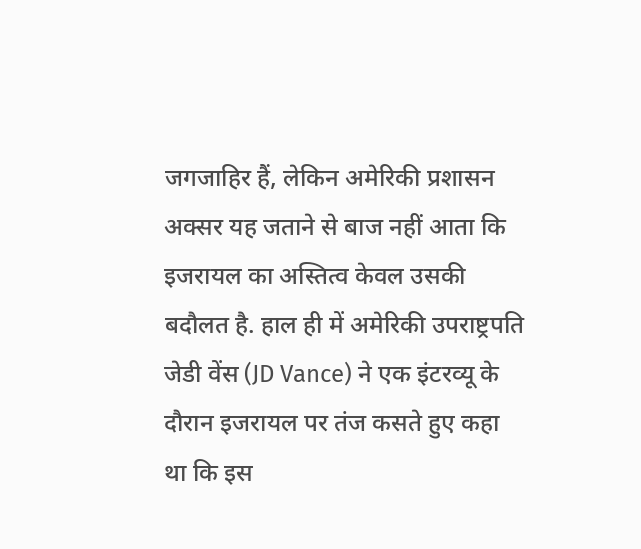जगजाहिर हैं, लेकिन अमेरिकी प्रशासन अक्सर यह जताने से बाज नहीं आता कि इजरायल का अस्तित्व केवल उसकी बदौलत है. हाल ही में अमेरिकी उपराष्ट्रपति जेडी वेंस (JD Vance) ने एक इंटरव्यू के दौरान इजरायल पर तंज कसते हुए कहा था कि इस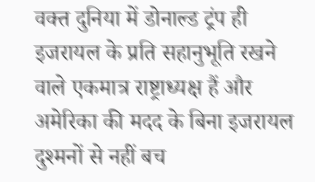वक्त दुनिया में डोनाल्ड ट्रंप ही इजरायल के प्रति सहानुभूति रखने वाले एकमात्र राष्ट्राध्यक्ष हैं और अमेरिका की मदद के बिना इजरायल दुश्मनों से नहीं बच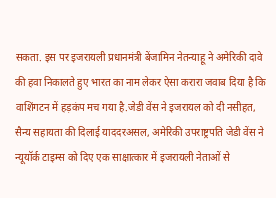सकता. इस पर इजरायली प्रधानमंत्री बेंजामिन नेतन्याहू ने अमेरिकी दावे की हवा निकालते हुए भारत का नाम लेकर ऐसा करारा जवाब दिया है कि वाशिंगटन में हड़कंप मच गया है.जेडी वेंस ने इजरायल को दी नसीहत, सैन्य सहायता की दिलाई याददरअसल, अमेरिकी उपराष्ट्रपति जेडी वेंस ने न्यूयॉर्क टाइम्स को दिए एक साक्षात्कार में इजरायली नेताओं से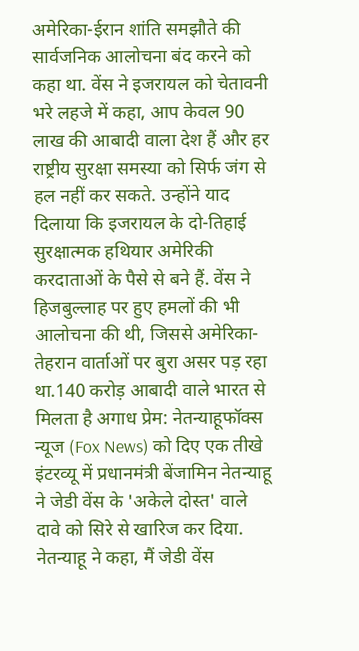अमेरिका-ईरान शांति समझौते की सार्वजनिक आलोचना बंद करने को कहा था. वेंस ने इजरायल को चेतावनी भरे लहजे में कहा, आप केवल 90 लाख की आबादी वाला देश हैं और हर राष्ट्रीय सुरक्षा समस्या को सिर्फ जंग से हल नहीं कर सकते. उन्होंने याद दिलाया कि इजरायल के दो-तिहाई सुरक्षात्मक हथियार अमेरिकी करदाताओं के पैसे से बने हैं. वेंस ने हिजबुल्लाह पर हुए हमलों की भी आलोचना की थी, जिससे अमेरिका-तेहरान वार्ताओं पर बुरा असर पड़ रहा था.140 करोड़ आबादी वाले भारत से मिलता है अगाध प्रेम: नेतन्याहूफॉक्स न्यूज (Fox News) को दिए एक तीखे इंटरव्यू में प्रधानमंत्री बेंजामिन नेतन्याहू ने जेडी वेंस के 'अकेले दोस्त' वाले दावे को सिरे से खारिज कर दिया. नेतन्याहू ने कहा, मैं जेडी वेंस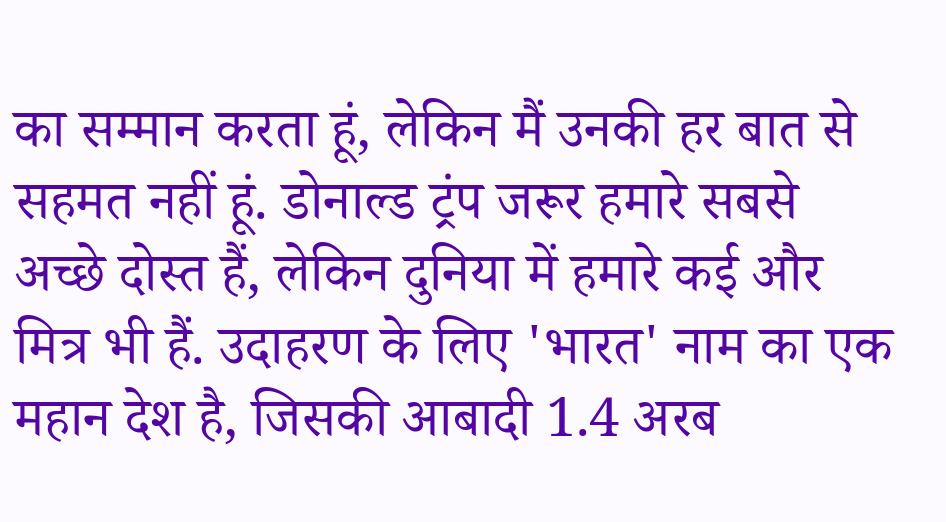का सम्मान करता हूं, लेकिन मैं उनकी हर बात से सहमत नहीं हूं. डोनाल्ड ट्रंप जरूर हमारे सबसे अच्छे दोस्त हैं, लेकिन दुनिया में हमारे कई और मित्र भी हैं. उदाहरण के लिए 'भारत' नाम का एक महान देश है, जिसकी आबादी 1.4 अरब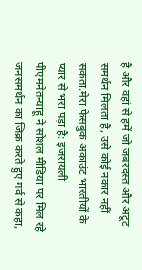है और वहां से हमें जो जबरदस्त और अटूट समर्थन मिलता है, उसे कोई नकार नहीं सकता.मेरा फेसबुक अकाउंट भारतीयों के प्यार से भरा पड़ा है: इजरायली पीएमनेतन्याहू ने सोशल मीडिया पर मिल रहे जनसमर्थन का जिक्र करते हुए गर्व से कहा,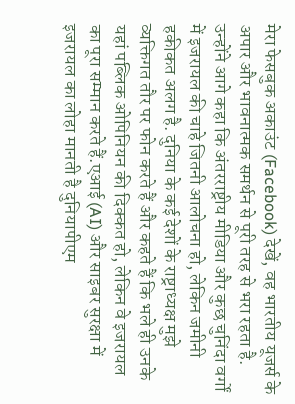मेरा फेसबुक अकाउंट (Facebook) देखें, वह भारतीय यूजर्स के अपार और भावनात्मक समर्थन से पूरी तरह से भरा रहता है. उन्होंने आगे कहा कि अंतरराष्ट्रीय मीडिया और कुछ चुनिंदा वर्गों में इजरायल की चाहे जितनी आलोचना हो, लेकिन जमीनी हकीकत अलग है. दुनिया के कई देशों के राष्ट्राध्यक्ष मुझे व्यक्तिगत तौर पर फोन करते हैं और कहते हैं कि भले ही उनके यहां पब्लिक ओपिनियन की दिक्कत हो, लेकिन वे इजरायल का पूरा सम्मान करते हैं.एआई (AI) और साइबर सुरक्षा में इजरायल का लोहा मानती है दुनियापीएम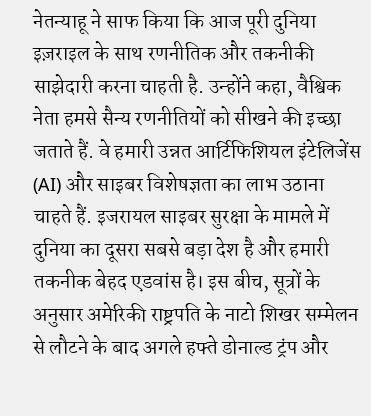नेतन्याहू ने साफ किया कि आज पूरी दुनिया इज़राइल के साथ रणनीतिक और तकनीकी साझेदारी करना चाहती है. उन्होंने कहा, वैश्विक नेता हमसे सैन्य रणनीतियों को सीखने की इच्छा जताते हैं. वे हमारी उन्नत आर्टिफिशियल इंटेलिजेंस (AI) और साइबर विशेषज्ञता का लाभ उठाना चाहते हैं. इजरायल साइबर सुरक्षा के मामले में दुनिया का दूसरा सबसे बड़ा देश है और हमारी तकनीक बेहद एडवांस है। इस बीच, सूत्रों के अनुसार अमेरिकी राष्ट्रपति के नाटो शिखर सम्मेलन से लौटने के बाद अगले हफ्ते डोनाल्ड ट्रंप और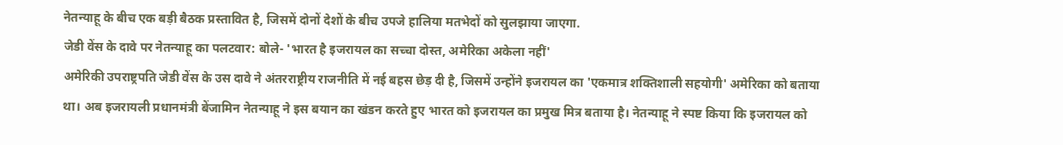नेतन्याहू के बीच एक बड़ी बैठक प्रस्तावित है, जिसमें दोनों देशों के बीच उपजे हालिया मतभेदों को सुलझाया जाएगा.
जेडी वेंस के दावे पर नेतन्याहू का पलटवार: बोले- 'भारत है इजरायल का सच्चा दोस्त, अमेरिका अकेला नहीं'
अमेरिकी उपराष्ट्रपति जेडी वेंस के उस दावे ने अंतरराष्ट्रीय राजनीति में नई बहस छेड़ दी है, जिसमें उन्होंने इजरायल का 'एकमात्र शक्तिशाली सहयोगी' अमेरिका को बताया था। अब इजरायली प्रधानमंत्री बेंजामिन नेतन्याहू ने इस बयान का खंडन करते हुए भारत को इजरायल का प्रमुख मित्र बताया है। नेतन्याहू ने स्पष्ट किया कि इजरायल को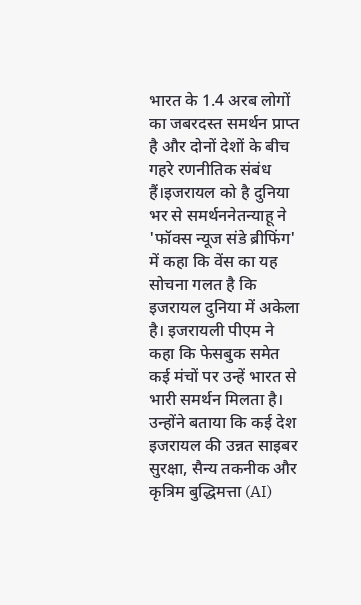भारत के 1.4 अरब लोगों का जबरदस्त समर्थन प्राप्त है और दोनों देशों के बीच गहरे रणनीतिक संबंध हैं।इजरायल को है दुनिया भर से समर्थननेतन्याहू ने 'फॉक्स न्यूज संडे ब्रीफिंग' में कहा कि वेंस का यह सोचना गलत है कि इजरायल दुनिया में अकेला है। इजरायली पीएम ने कहा कि फेसबुक समेत कई मंचों पर उन्हें भारत से भारी समर्थन मिलता है। उन्होंने बताया कि कई देश इजरायल की उन्नत साइबर सुरक्षा, सैन्य तकनीक और कृत्रिम बुद्धिमत्ता (AI)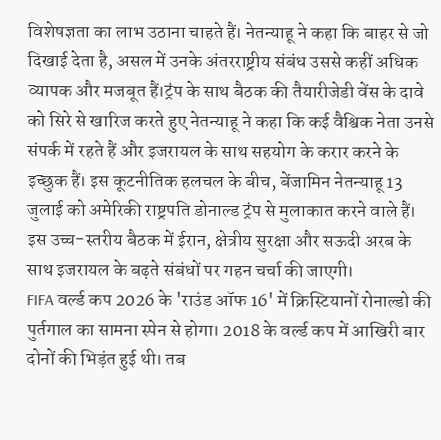विशेषज्ञता का लाभ उठाना चाहते हैं। नेतन्याहू ने कहा कि बाहर से जो दिखाई देता है, असल में उनके अंतरराष्ट्रीय संबंध उससे कहीं अधिक व्यापक और मजबूत हैं।ट्रंप के साथ बैठक की तैयारीजेडी वेंस के दावे को सिरे से खारिज करते हुए नेतन्याहू ने कहा कि कई वैश्विक नेता उनसे संपर्क में रहते हैं और इजरायल के साथ सहयोग के करार करने के इच्छुक हैं। इस कूटनीतिक हलचल के बीच, बेंजामिन नेतन्याहू 13 जुलाई को अमेरिकी राष्ट्रपति डोनाल्ड ट्रंप से मुलाकात करने वाले हैं। इस उच्च-स्तरीय बैठक में ईरान, क्षेत्रीय सुरक्षा और सऊदी अरब के साथ इजरायल के बढ़ते संबंधों पर गहन चर्चा की जाएगी।
FIFA वर्ल्ड कप 2026 के 'राउंड ऑफ 16' में क्रिस्टियानों रोनाल्डो की पुर्तगाल का सामना स्पेन से होगा। 2018 के वर्ल्ड कप में आखिरी बार दोनों की भिड़ंत हुई थी। तब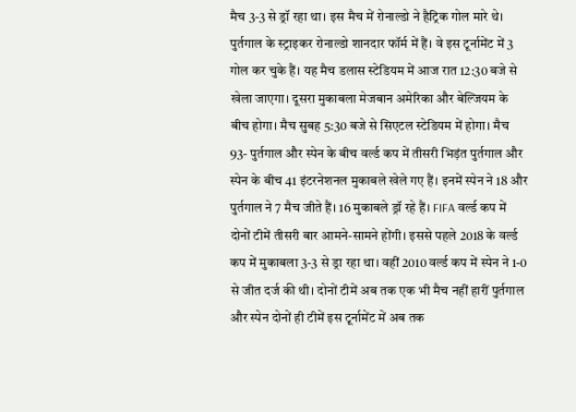मैच 3-3 से ड्रॉ रहा था। इस मैच में रोनाल्डो ने हैट्रिक गोल मारे थे। पुर्तगाल के स्ट्राइकर रोनाल्डो शानदार फॉर्म में हैं। वे इस टूर्नामेंट में 3 गोल कर चुके हैं। यह मैच डलास स्टेडियम में आज रात 12:30 बजे से खेला जाएगा। दूसरा मुकाबला मेजबान अमेरिका और बेल्जियम के बीच होगा। मैच सुबह 5:30 बजे से सिएटल स्टेडियम में होगा। मैच 93- पुर्तगाल और स्पेन के बीच वर्ल्ड कप में तीसरी भिड़ंत पुर्तगाल और स्पेन के बीच 41 इंटरनेशनल मुकाबले खेले गए हैं। इनमें स्पेन ने 18 और पुर्तगाल ने 7 मैच जीते हैं। 16 मुकाबले ड्रॉ रहे हैं। FIFA वर्ल्ड कप में दोनों टीमें तीसरी बार आमने-सामने होंगी। इससे पहले 2018 के वर्ल्ड कप में मुकाबला 3-3 से ड्रा रहा था। वहीं 2010 वर्ल्ड कप में स्पेन ने 1-0 से जीत दर्ज की थी। दोनों टीमें अब तक एक भी मैच नहीं हारीं पुर्तगाल और स्पेन दोनों ही टीमें इस टूर्नामेंट में अब तक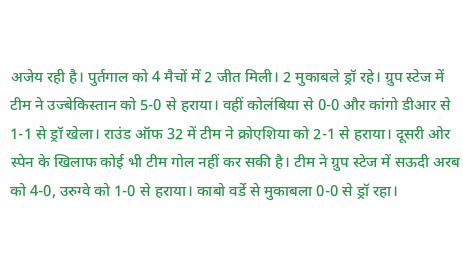अजेय रही है। पुर्तगाल को 4 मैचों में 2 जीत मिली। 2 मुकाबले ड्रॉ रहे। ग्रुप स्टेज में टीम ने उज्बेकिस्तान को 5-0 से हराया। वहीं कोलंबिया से 0-0 और कांगो डीआर से 1-1 से ड्रॉ खेला। राउंड ऑफ 32 में टीम ने क्रोएशिया को 2-1 से हराया। दूसरी ओर स्पेन के खिलाफ कोई भी टीम गोल नहीं कर सकी है। टीम ने ग्रुप स्टेज में सऊदी अरब को 4-0, उरुग्वे को 1-0 से हराया। काबो वर्डे से मुकाबला 0-0 से ड्रॉ रहा।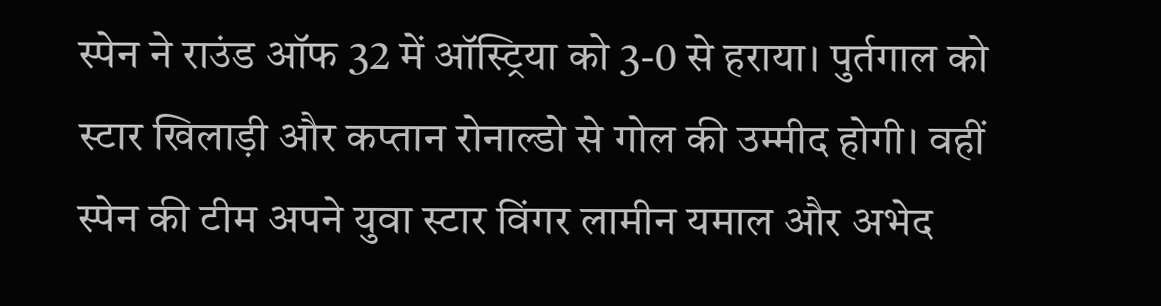स्पेन ने राउंड ऑफ 32 में ऑस्ट्रिया को 3-0 से हराया। पुर्तगाल को स्टार खिलाड़ी और कप्तान रोनाल्डो से गोल की उम्मीद होगी। वहीं स्पेन की टीम अपने युवा स्टार विंगर लामीन यमाल और अभेद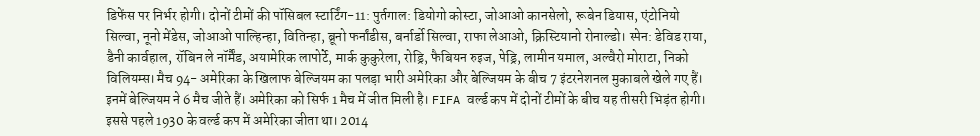डिफेंस पर निर्भर होगी। दोनों टीमों की पॉसिबल स्टार्टिंग-11: पुर्तगाल: डियोगो कोस्टा, जोआओ कानसेलो, रूबेन डियास, एंटोनियो सिल्वा, नूनो मेंडेस, जोआओ पाल्हिन्हा, वितिन्हा, ब्रूनो फर्नांडीस, बर्नार्डो सिल्वा, राफा लेआओ, क्रिस्टियानो रोनाल्डो। स्पेन: डेविड राया, डैनी कार्वहाल, रॉबिन ले नॉर्मैंड, अयामेरिक लापोर्टे, मार्क कुकुरेला, रोड्रि, फैबियन रुइज, पेड्रि, लामीन यमाल, अल्वैरो मोराटा, निको विलियम्स। मैच 94- अमेरिका के खिलाफ बेल्जियम का पलड़ा भारी अमेरिका और बेल्जियम के बीच 7 इंटरनेशनल मुकाबले खेले गए हैं। इनमें बेल्जियम ने 6 मैच जीते हैं। अमेरिका को सिर्फ 1 मैच में जीत मिली है। FIFA वर्ल्ड कप में दोनों टीमों के बीच यह तीसरी भिड़ंत होगी। इससे पहले 1930 के वर्ल्ड कप में अमेरिका जीता था। 2014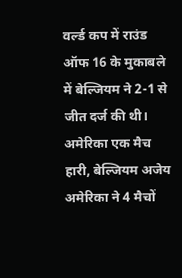वर्ल्ड कप में राउंड ऑफ 16 के मुकाबले में बेल्जियम ने 2-1 से जीत दर्ज की थी। अमेरिका एक मैच हारी, बेल्जियम अजेय अमेरिका ने 4 मैचों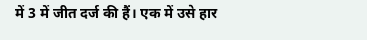में 3 में जीत दर्ज की हैं। एक में उसे हार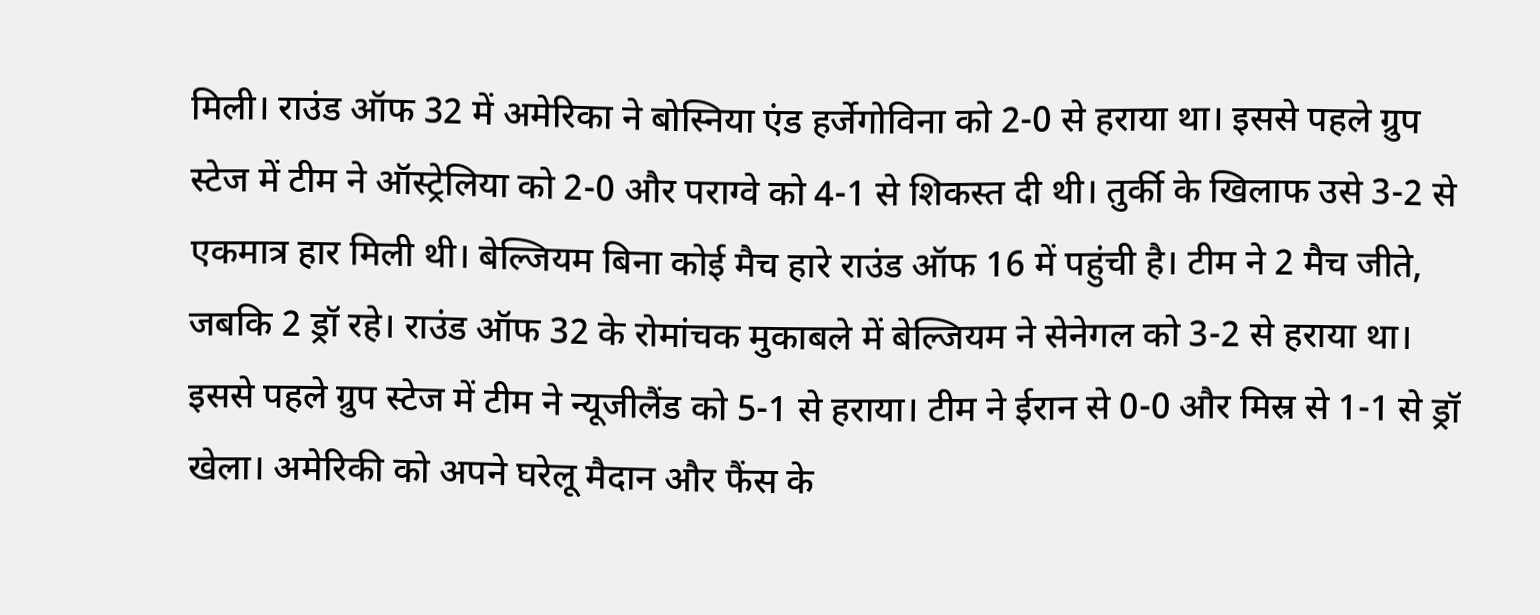मिली। राउंड ऑफ 32 में अमेरिका ने बोस्निया एंड हर्जेगोविना को 2-0 से हराया था। इससे पहले ग्रुप स्टेज में टीम ने ऑस्ट्रेलिया को 2-0 और पराग्वे को 4-1 से शिकस्त दी थी। तुर्की के खिलाफ उसे 3-2 से एकमात्र हार मिली थी। बेल्जियम बिना कोई मैच हारे राउंड ऑफ 16 में पहुंची है। टीम ने 2 मैच जीते, जबकि 2 ड्रॉ रहे। राउंड ऑफ 32 के रोमांचक मुकाबले में बेल्जियम ने सेनेगल को 3-2 से हराया था। इससे पहले ग्रुप स्टेज में टीम ने न्यूजीलैंड को 5-1 से हराया। टीम ने ईरान से 0-0 और मिस्र से 1-1 से ड्रॉ खेला। अमेरिकी को अपने घरेलू मैदान और फैंस के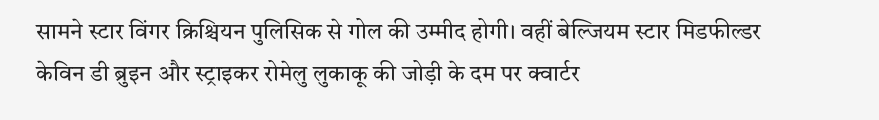सामने स्टार विंगर क्रिश्चियन पुलिसिक से गोल की उम्मीद होगी। वहीं बेल्जियम स्टार मिडफील्डर केविन डी ब्रुइन और स्ट्राइकर रोमेलु लुकाकू की जोड़ी के दम पर क्वार्टर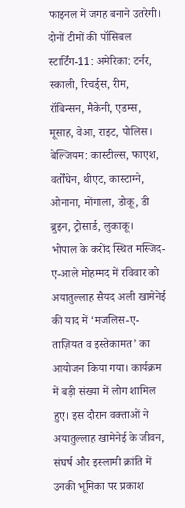फाइनल में जगह बनाने उतरेगी। दोनों टीमों की पॉसिबल स्टार्टिंग-11: अमेरिका: टर्नर, स्काली, रिचर्ड्स, रीम, रॉबिन्सन, मैकेनी, एडम्स, मूसाह, वेआ, राइट, पोलिस। बेल्जियम: कास्टील्स, फाएश, वर्तोंघेन, थीएट, कास्टाग्ने, ओनाना, मोंगाला, डोकू, डी ब्रुइन, ट्रोसार्ड, लुकाकू।
भोपाल के करोंद स्थित मस्जिद-ए-आले मोहम्मद में रविवार को अयातुल्लाह सैयद अली खामेनेई की याद में ‘मजलिस-ए-ताज़ियत व इस्तेकामत’ का आयोजन किया गया। कार्यक्रम में बड़ी संख्या में लोग शामिल हुए। इस दौरान वक्ताओं ने अयातुल्लाह खामेनेई के जीवन, संघर्ष और इस्लामी क्रांति में उनकी भूमिका पर प्रकाश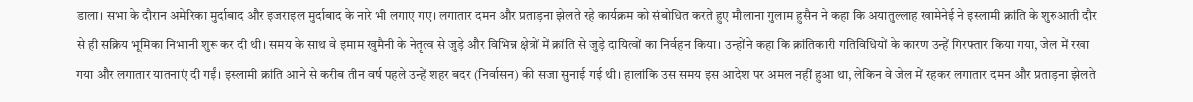डाला। सभा के दौरान अमेरिका मुर्दाबाद और इजराइल मुर्दाबाद के नारे भी लगाए गए। लगातार दमन और प्रताड़ना झेलते रहे कार्यक्रम को संबोधित करते हुए मौलाना गुलाम हुसैन ने कहा कि अयातुल्लाह खामेनेई ने इस्लामी क्रांति के शुरुआती दौर से ही सक्रिय भूमिका निभानी शुरू कर दी थी। समय के साथ वे इमाम खुमैनी के नेतृत्व से जुड़े और विभिन्न क्षेत्रों में क्रांति से जुड़े दायित्वों का निर्वहन किया। उन्होंने कहा कि क्रांतिकारी गतिविधियों के कारण उन्हें गिरफ्तार किया गया, जेल में रखा गया और लगातार यातनाएं दी गईं। इस्लामी क्रांति आने से करीब तीन वर्ष पहले उन्हें शहर बदर (निर्वासन) की सजा सुनाई गई थी। हालांकि उस समय इस आदेश पर अमल नहीं हुआ था, लेकिन वे जेल में रहकर लगातार दमन और प्रताड़ना झेलते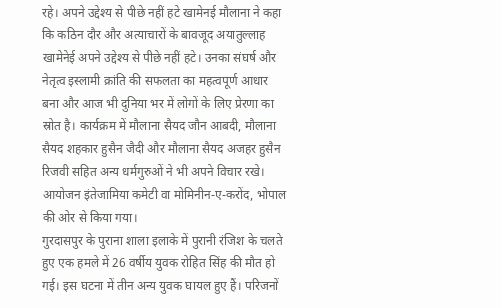रहे। अपने उद्देश्य से पीछे नहीं हटे खामेनई मौलाना ने कहा कि कठिन दौर और अत्याचारों के बावजूद अयातुल्लाह खामेनेई अपने उद्देश्य से पीछे नहीं हटे। उनका संघर्ष और नेतृत्व इस्लामी क्रांति की सफलता का महत्वपूर्ण आधार बना और आज भी दुनिया भर में लोगों के लिए प्रेरणा का स्रोत है। कार्यक्रम में मौलाना सैयद जौन आबदी, मौलाना सैयद शहकार हुसैन जैदी और मौलाना सैयद अजहर हुसैन रिजवी सहित अन्य धर्मगुरुओं ने भी अपने विचार रखे। आयोजन इंतेजामिया कमेटी वा मोमिनीन-ए-करोंद, भोपाल की ओर से किया गया।
गुरदासपुर के पुराना शाला इलाके में पुरानी रंजिश के चलते हुए एक हमले में 26 वर्षीय युवक रोहित सिंह की मौत हो गई। इस घटना में तीन अन्य युवक घायल हुए हैं। परिजनों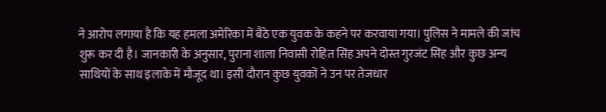ने आरोप लगाया है कि यह हमला अमेरिका में बैठे एक युवक के कहने पर करवाया गया। पुलिस ने मामले की जांच शुरू कर दी है। जानकारी के अनुसार, पुराना शाला निवासी रोहित सिंह अपने दोस्त गुरजंट सिंह और कुछ अन्य साथियों के साथ इलाके में मौजूद था। इसी दौरान कुछ युवकों ने उन पर तेजधार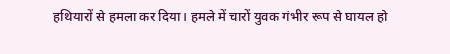हथियारों से हमला कर दिया। हमले में चारों युवक गंभीर रूप से घायल हो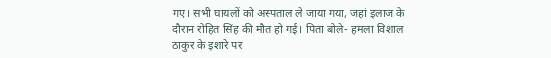गए। सभी घायलों को अस्पताल ले जाया गया, जहां इलाज के दौरान रोहित सिंह की मौत हो गई। पिता बोले- हमला विशाल ठाकुर के इशारे पर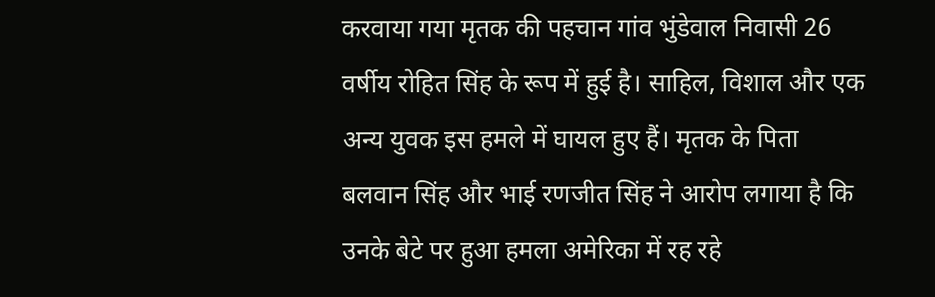करवाया गया मृतक की पहचान गांव भुंडेवाल निवासी 26 वर्षीय रोहित सिंह के रूप में हुई है। साहिल, विशाल और एक अन्य युवक इस हमले में घायल हुए हैं। मृतक के पिता बलवान सिंह और भाई रणजीत सिंह ने आरोप लगाया है कि उनके बेटे पर हुआ हमला अमेरिका में रह रहे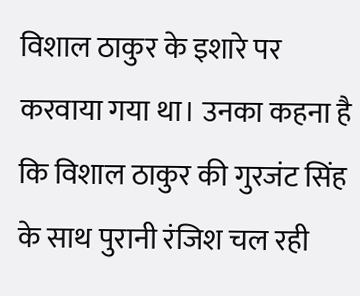विशाल ठाकुर के इशारे पर करवाया गया था। उनका कहना है कि विशाल ठाकुर की गुरजंट सिंह के साथ पुरानी रंजिश चल रही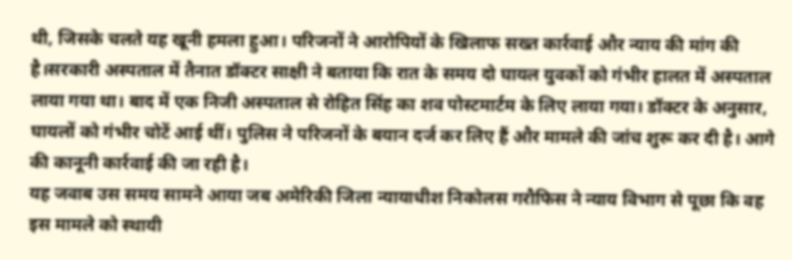थी, जिसके चलते यह खूनी हमला हुआ। परिजनों ने आरोपियों के खिलाफ सख्त कार्रवाई और न्याय की मांग की है।सरकारी अस्पताल में तैनात डॉक्टर साक्षी ने बताया कि रात के समय दो घायल युवकों को गंभीर हालत में अस्पताल लाया गया था। बाद में एक निजी अस्पताल से रोहित सिंह का शव पोस्टमार्टम के लिए लाया गया। डॉक्टर के अनुसार, घायलों को गंभीर चोटें आई थीं। पुलिस ने परिजनों के बयान दर्ज कर लिए हैं और मामले की जांच शुरू कर दी है। आगे की कानूनी कार्रवाई की जा रही है।
यह जवाब उस समय सामने आया जब अमेरिकी जिला न्यायाधीश निकोलस गरौफिस ने न्याय विभाग से पूछा कि वह इस मामले को स्थायी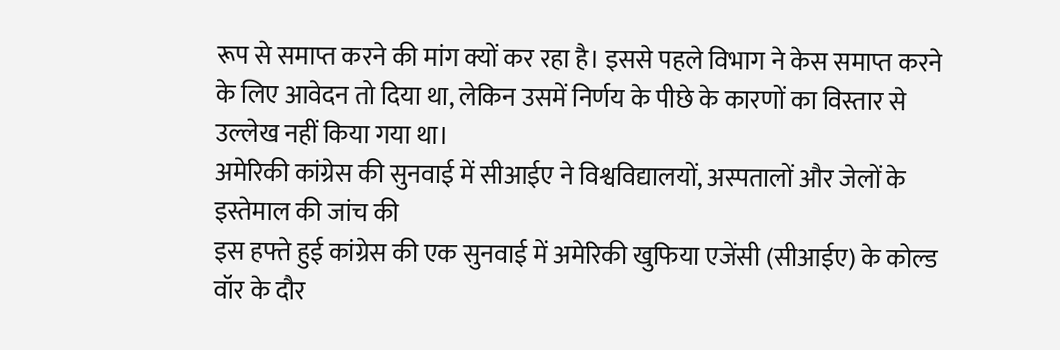रूप से समाप्त करने की मांग क्यों कर रहा है। इससे पहले विभाग ने केस समाप्त करने के लिए आवेदन तो दिया था, लेकिन उसमें निर्णय के पीछे के कारणों का विस्तार से उल्लेख नहीं किया गया था।
अमेरिकी कांग्रेस की सुनवाई में सीआईए ने विश्वविद्यालयों, अस्पतालों और जेलों के इस्तेमाल की जांच की
इस हफ्ते हुई कांग्रेस की एक सुनवाई में अमेरिकी खुफिया एजेंसी (सीआईए) के कोल्ड वॉर के दौर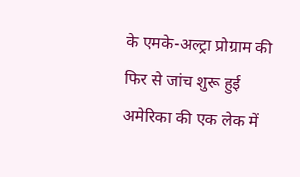के एमके-अल्ट्रा प्रोग्राम की फिर से जांच शुरू हुई
अमेरिका की एक लेक में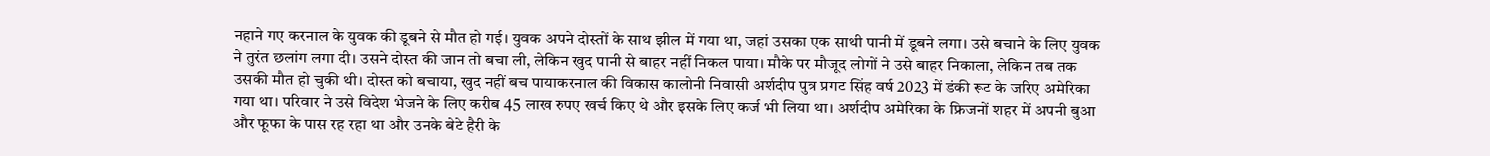नहाने गए करनाल के युवक की डूबने से मौत हो गई। युवक अपने दोस्तों के साथ झील में गया था, जहां उसका एक साथी पानी में डूबने लगा। उसे बचाने के लिए युवक ने तुरंत छलांग लगा दी। उसने दोस्त की जान तो बचा ली, लेकिन खुद पानी से बाहर नहीं निकल पाया। मौके पर मौजूद लोगों ने उसे बाहर निकाला, लेकिन तब तक उसकी मौत हो चुकी थी। दोस्त को बचाया, खुद नहीं बच पायाकरनाल की विकास कालोनी निवासी अर्शदीप पुत्र प्रगट सिंह वर्ष 2023 में डंकी रूट के जरिए अमेरिका गया था। परिवार ने उसे विदेश भेजने के लिए करीब 45 लाख रुपए खर्च किए थे और इसके लिए कर्ज भी लिया था। अर्शदीप अमेरिका के फ्रिजनों शहर में अपनी बुआ और फूफा के पास रह रहा था और उनके बेटे हैरी के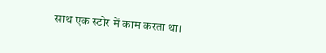साथ एक स्टोर में काम करता था।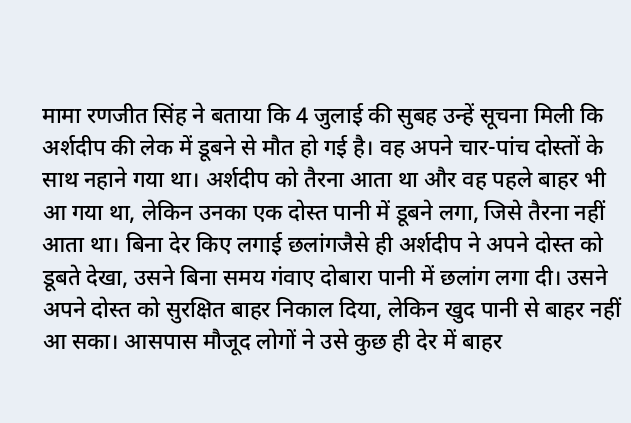मामा रणजीत सिंह ने बताया कि 4 जुलाई की सुबह उन्हें सूचना मिली कि अर्शदीप की लेक में डूबने से मौत हो गई है। वह अपने चार-पांच दोस्तों के साथ नहाने गया था। अर्शदीप को तैरना आता था और वह पहले बाहर भी आ गया था, लेकिन उनका एक दोस्त पानी में डूबने लगा, जिसे तैरना नहीं आता था। बिना देर किए लगाई छलांगजैसे ही अर्शदीप ने अपने दोस्त को डूबते देखा, उसने बिना समय गंवाए दोबारा पानी में छलांग लगा दी। उसने अपने दोस्त को सुरक्षित बाहर निकाल दिया, लेकिन खुद पानी से बाहर नहीं आ सका। आसपास मौजूद लोगों ने उसे कुछ ही देर में बाहर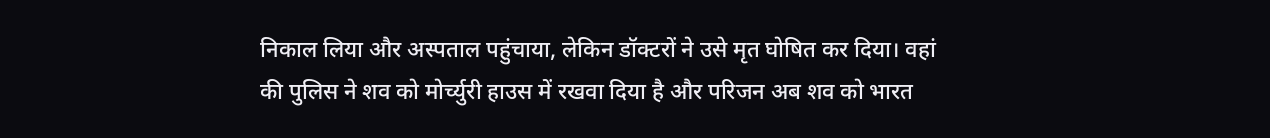निकाल लिया और अस्पताल पहुंचाया, लेकिन डॉक्टरों ने उसे मृत घोषित कर दिया। वहां की पुलिस ने शव को मोर्च्युरी हाउस में रखवा दिया है और परिजन अब शव को भारत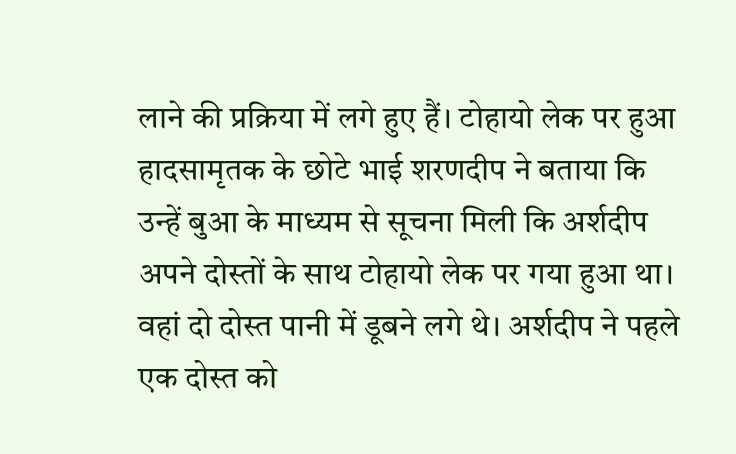लाने की प्रक्रिया में लगे हुए हैं। टोहायो लेक पर हुआ हादसामृतक के छोटे भाई शरणदीप ने बताया कि उन्हें बुआ के माध्यम से सूचना मिली कि अर्शदीप अपने दोस्तों के साथ टोहायो लेक पर गया हुआ था। वहां दो दोस्त पानी में डूबने लगे थे। अर्शदीप ने पहले एक दोस्त को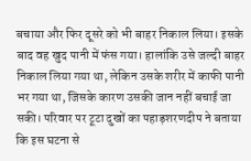बचाया और फिर दूसरे को भी बाहर निकाल लिया। इसके बाद वह खुद पानी में फंस गया। हालांकि उसे जल्दी बाहर निकाल लिया गया था, लेकिन उसके शरीर में काफी पानी भर गया था, जिसके कारण उसकी जान नहीं बचाई जा सकी। परिवार पर टूटा दुखों का पहाड़शरणदीप ने बताया कि इस घटना से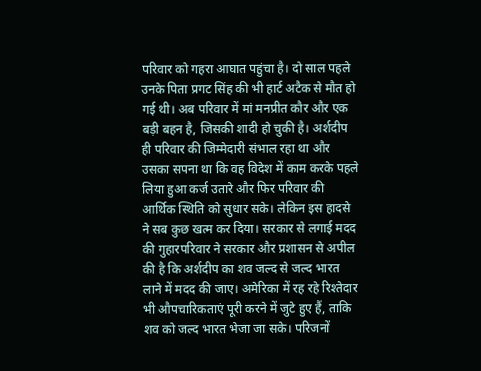परिवार को गहरा आघात पहुंचा है। दो साल पहले उनके पिता प्रगट सिंह की भी हार्ट अटैक से मौत हो गई थी। अब परिवार में मां मनप्रीत कौर और एक बड़ी बहन है, जिसकी शादी हो चुकी है। अर्शदीप ही परिवार की जिम्मेदारी संभाल रहा था और उसका सपना था कि वह विदेश में काम करके पहले लिया हुआ कर्ज उतारे और फिर परिवार की आर्थिक स्थिति को सुधार सके। लेकिन इस हादसे ने सब कुछ खत्म कर दिया। सरकार से लगाई मदद की गुहारपरिवार ने सरकार और प्रशासन से अपील की है कि अर्शदीप का शव जल्द से जल्द भारत लाने में मदद की जाए। अमेरिका में रह रहे रिश्तेदार भी औपचारिकताएं पूरी करने में जुटे हुए हैं, ताकि शव को जल्द भारत भेजा जा सके। परिजनों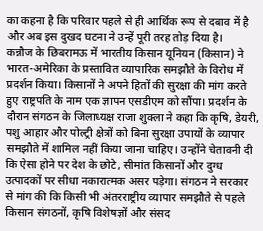का कहना है कि परिवार पहले से ही आर्थिक रूप से दबाव में है और अब इस दुखद घटना ने उन्हें पूरी तरह तोड़ दिया है।
कन्नौज के छिबरामऊ में भारतीय किसान यूनियन (किसान) ने भारत-अमेरिका के प्रस्तावित व्यापारिक समझौते के विरोध में प्रदर्शन किया। किसानों ने अपने हितों की सुरक्षा की मांग करते हुए राष्ट्रपति के नाम एक ज्ञापन एसडीएम को सौंपा। प्रदर्शन के दौरान संगठन के जिलाध्यक्ष राजा शुक्ला ने कहा कि कृषि, डेयरी, पशु आहार और पोल्ट्री क्षेत्रों को बिना सुरक्षा उपायों के व्यापार समझौते में शामिल नहीं किया जाना चाहिए। उन्होंने चेतावनी दी कि ऐसा होने पर देश के छोटे, सीमांत किसानों और दुग्ध उत्पादकों पर सीधा नकारात्मक असर पड़ेगा। संगठन ने सरकार से मांग की कि किसी भी अंतरराष्ट्रीय व्यापार समझौते से पहले किसान संगठनों, कृषि विशेषज्ञों और संसद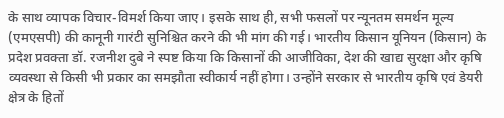के साथ व्यापक विचार-विमर्श किया जाए। इसके साथ ही, सभी फसलों पर न्यूनतम समर्थन मूल्य (एमएसपी) की कानूनी गारंटी सुनिश्चित करने की भी मांग की गई। भारतीय किसान यूनियन (किसान) के प्रदेश प्रवक्ता डॉ. रजनीश दुबे ने स्पष्ट किया कि किसानों की आजीविका, देश की खाद्य सुरक्षा और कृषि व्यवस्था से किसी भी प्रकार का समझौता स्वीकार्य नहीं होगा। उन्होंने सरकार से भारतीय कृषि एवं डेयरी क्षेत्र के हितों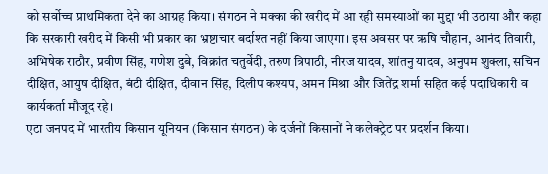को सर्वोच्च प्राथमिकता देने का आग्रह किया। संगठन ने मक्का की खरीद में आ रही समस्याओं का मुद्दा भी उठाया और कहा कि सरकारी खरीद में किसी भी प्रकार का भ्रष्टाचार बर्दाश्त नहीं किया जाएगा। इस अवसर पर ऋषि चौहान, आनंद तिवारी, अभिषेक राठौर, प्रवीण सिंह, गणेश दुबे, विक्रांत चतुर्वेदी, तरुण त्रिपाठी, नीरज यादव, शांतनु यादव, अनुपम शुक्ला, सचिन दीक्षित, आयुष दीक्षित, बंटी दीक्षित, दीवान सिंह, दिलीप कश्यप, अमन मिश्रा और जितेंद्र शर्मा सहित कई पदाधिकारी व कार्यकर्ता मौजूद रहे।
एटा जनपद में भारतीय किसान यूनियन (किसान संगठन) के दर्जनों किसानों ने कलेक्ट्रेट पर प्रदर्शन किया।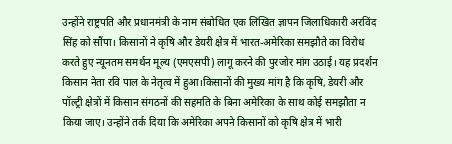उन्होंने राष्ट्रपति और प्रधानमंत्री के नाम संबोधित एक लिखित ज्ञापन जिलाधिकारी अरविंद सिंह को सौंपा। किसानों ने कृषि और डेयरी क्षेत्र में भारत-अमेरिका समझौते का विरोध करते हुए न्यूनतम समर्थन मूल्य (एमएसपी) लागू करने की पुरजोर मांग उठाई। यह प्रदर्शन किसान नेता रवि पाल के नेतृत्व में हुआ।किसानों की मुख्य मांग है कि कृषि, डेयरी और पॉल्ट्री क्षेत्रों में किसान संगठनों की सहमति के बिना अमेरिका के साथ कोई समझौता न किया जाए। उन्होंने तर्क दिया कि अमेरिका अपने किसानों को कृषि क्षेत्र में भारी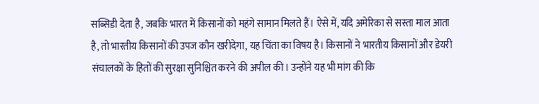सब्सिडी देता है, जबकि भारत में किसानों को महंगे सामान मिलते हैं। ऐसे में, यदि अमेरिका से सस्ता माल आता है, तो भारतीय किसानों की उपज कौन खरीदेगा, यह चिंता का विषय है। किसानों ने भारतीय किसानों और डेयरी संचालकों के हितों की सुरक्षा सुनिश्चित करने की अपील की। उन्होंने यह भी मांग की कि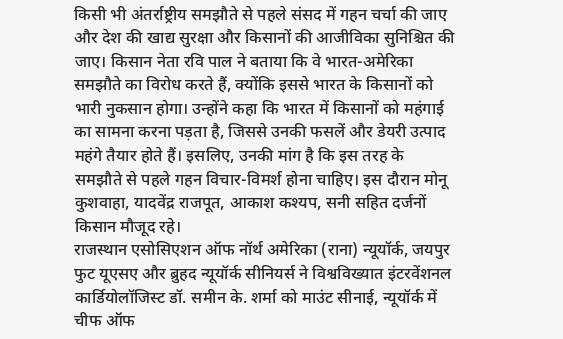किसी भी अंतर्राष्ट्रीय समझौते से पहले संसद में गहन चर्चा की जाए और देश की खाद्य सुरक्षा और किसानों की आजीविका सुनिश्चित की जाए। किसान नेता रवि पाल ने बताया कि वे भारत-अमेरिका समझौते का विरोध करते हैं, क्योंकि इससे भारत के किसानों को भारी नुकसान होगा। उन्होंने कहा कि भारत में किसानों को महंगाई का सामना करना पड़ता है, जिससे उनकी फसलें और डेयरी उत्पाद महंगे तैयार होते हैं। इसलिए, उनकी मांग है कि इस तरह के समझौते से पहले गहन विचार-विमर्श होना चाहिए। इस दौरान मोनू कुशवाहा, यादवेंद्र राजपूत, आकाश कश्यप, सनी सहित दर्जनों किसान मौजूद रहे।
राजस्थान एसोसिएशन ऑफ नॉर्थ अमेरिका (राना) न्यूयॉर्क, जयपुर फुट यूएसए और ब्रुहद न्यूयॉर्क सीनियर्स ने विश्वविख्यात इंटरवेंशनल कार्डियोलॉजिस्ट डॉ. समीन के. शर्मा को माउंट सीनाई, न्यूयॉर्क में चीफ ऑफ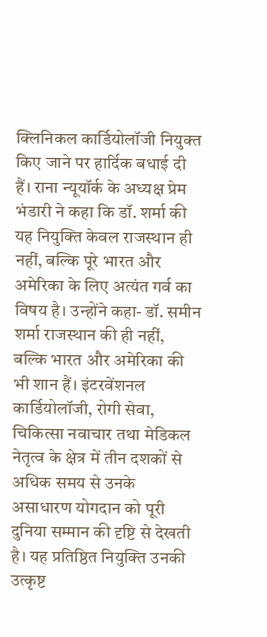क्लिनिकल कार्डियोलॉजी नियुक्त किए जाने पर हार्दिक बधाई दी हैं। राना न्यूयॉर्क के अध्यक्ष प्रेम भंडारी ने कहा कि डॉ. शर्मा की यह नियुक्ति केवल राजस्थान ही नहीं, बल्कि पूरे भारत और अमेरिका के लिए अत्यंत गर्व का विषय है। उन्होंने कहा- डॉ. समीन शर्मा राजस्थान की ही नहीं, बल्कि भारत और अमेरिका की भी शान हैं। इंटरवेंशनल कार्डियोलॉजी, रोगी सेवा, चिकित्सा नवाचार तथा मेडिकल नेतृत्व के क्षेत्र में तीन दशकों से अधिक समय से उनके असाधारण योगदान को पूरी दुनिया सम्मान की दृष्टि से देखती है। यह प्रतिष्ठित नियुक्ति उनकी उत्कृष्ट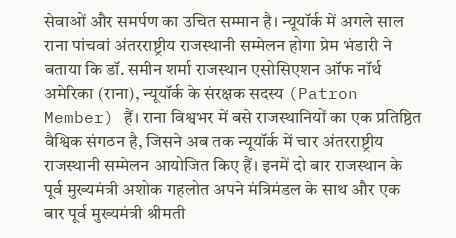सेवाओं और समर्पण का उचित सम्मान है। न्यूयॉर्क में अगले साल राना पांचवां अंतरराष्ट्रीय राजस्थानी सम्मेलन होगा प्रेम भंडारी ने बताया कि डॉ. समीन शर्मा राजस्थान एसोसिएशन ऑफ नॉर्थ अमेरिका (राना), न्यूयॉर्क के संरक्षक सदस्य (Patron Member) हैं। राना विश्वभर में बसे राजस्थानियों का एक प्रतिष्ठित वैश्विक संगठन है, जिसने अब तक न्यूयॉर्क में चार अंतरराष्ट्रीय राजस्थानी सम्मेलन आयोजित किए हैं। इनमें दो बार राजस्थान के पूर्व मुख्यमंत्री अशोक गहलोत अपने मंत्रिमंडल के साथ और एक बार पूर्व मुख्यमंत्री श्रीमती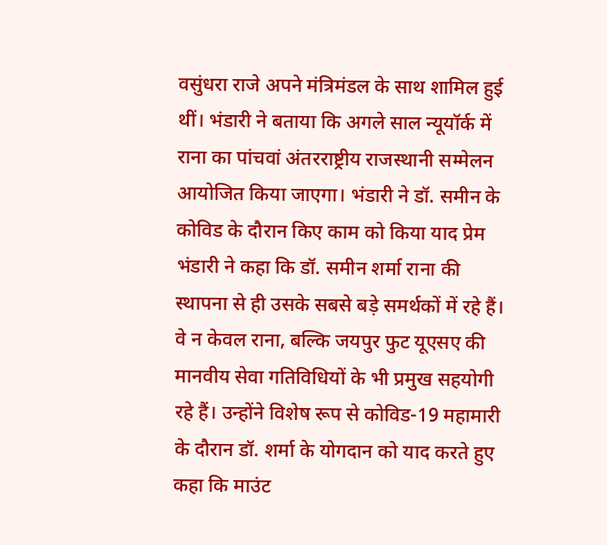वसुंधरा राजे अपने मंत्रिमंडल के साथ शामिल हुई थीं। भंडारी ने बताया कि अगले साल न्यूयॉर्क में राना का पांचवां अंतरराष्ट्रीय राजस्थानी सम्मेलन आयोजित किया जाएगा। भंडारी ने डॉ. समीन के कोविड के दौरान किए काम को किया याद प्रेम भंडारी ने कहा कि डॉ. समीन शर्मा राना की स्थापना से ही उसके सबसे बड़े समर्थकों में रहे हैं। वे न केवल राना, बल्कि जयपुर फुट यूएसए की मानवीय सेवा गतिविधियों के भी प्रमुख सहयोगी रहे हैं। उन्होंने विशेष रूप से कोविड-19 महामारी के दौरान डॉ. शर्मा के योगदान को याद करते हुए कहा कि माउंट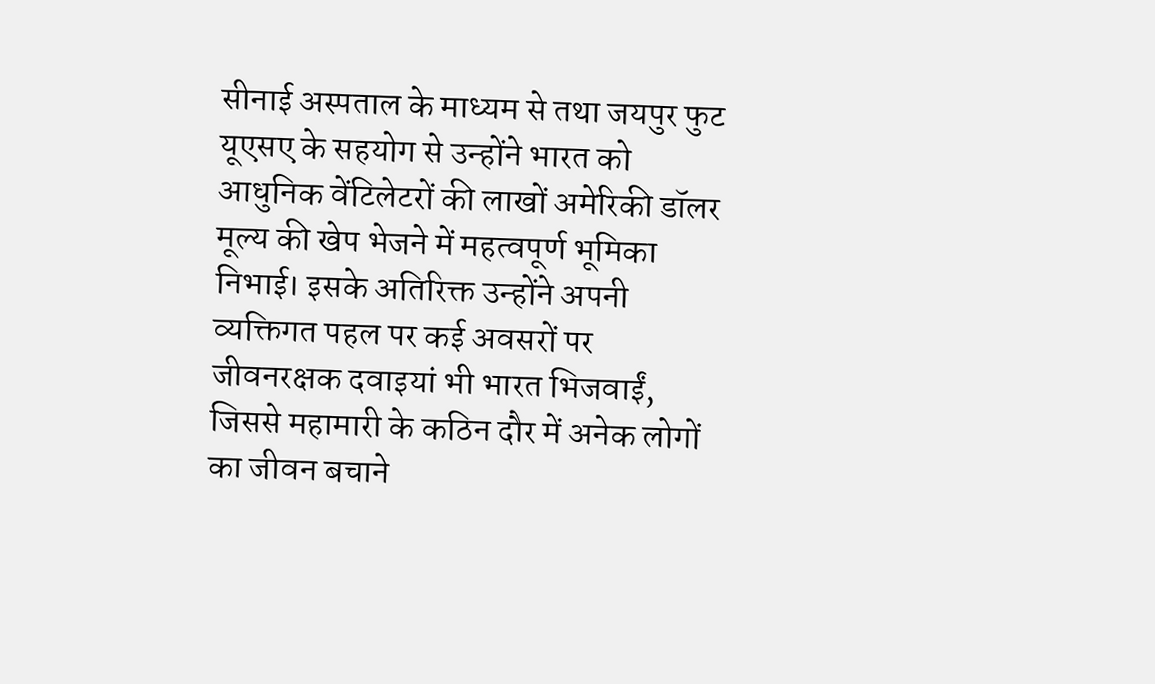सीनाई अस्पताल के माध्यम से तथा जयपुर फुट यूएसए के सहयोग से उन्होंने भारत को आधुनिक वेंटिलेटरों की लाखों अमेरिकी डॉलर मूल्य की खेप भेजने में महत्वपूर्ण भूमिका निभाई। इसके अतिरिक्त उन्होंने अपनी व्यक्तिगत पहल पर कई अवसरों पर जीवनरक्षक दवाइयां भी भारत भिजवाईं, जिससे महामारी के कठिन दौर में अनेक लोगों का जीवन बचाने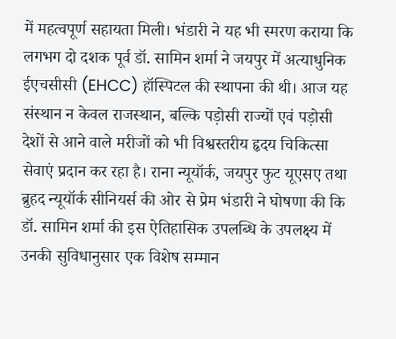में महत्वपूर्ण सहायता मिली। भंडारी ने यह भी स्मरण कराया कि लगभग दो दशक पूर्व डॉ. सामिन शर्मा ने जयपुर में अत्याधुनिक ईएचसीसी (EHCC) हॉस्पिटल की स्थापना की थी। आज यह संस्थान न केवल राजस्थान, बल्कि पड़ोसी राज्यों एवं पड़ोसी देशों से आने वाले मरीजों को भी विश्वस्तरीय हृदय चिकित्सा सेवाएं प्रदान कर रहा है। राना न्यूयॉर्क, जयपुर फुट यूएसए तथा ब्रुहद न्यूयॉर्क सीनियर्स की ओर से प्रेम भंडारी ने घोषणा की कि डॉ. सामिन शर्मा की इस ऐतिहासिक उपलब्धि के उपलक्ष्य में उनकी सुविधानुसार एक विशेष सम्मान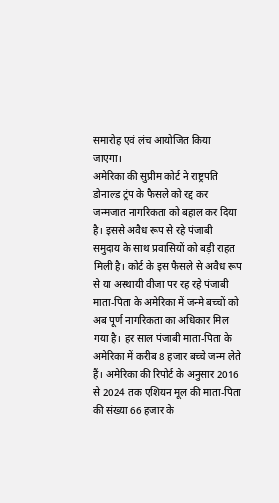समारोह एवं लंच आयोजित किया जाएगा।
अमेरिका की सुप्रीम कोर्ट ने राष्ट्रपति डोनाल्ड ट्रंप के फैसले को रद्द कर जन्मजात नागरिकता को बहाल कर दिया है। इससे अवैध रूप से रहे पंजाबी समुदाय के साथ प्रवासियों को बड़ी राहत मिली है। कोर्ट के इस फैसले से अवैध रूप से या अस्थायी वीजा पर रह रहे पंजाबी माता-पिता के अमेरिका में जन्मे बच्चों को अब पूर्ण नागरिकता का अधिकार मिल गया है। हर साल पंजाबी माता-पिता के अमेरिका में करीब 8 हजार बच्चे जन्म लेते हैं। अमेरिका की रिपोर्ट के अनुसार 2016 से 2024 तक एशियन मूल की माता-पिता की संख्या 66 हजार के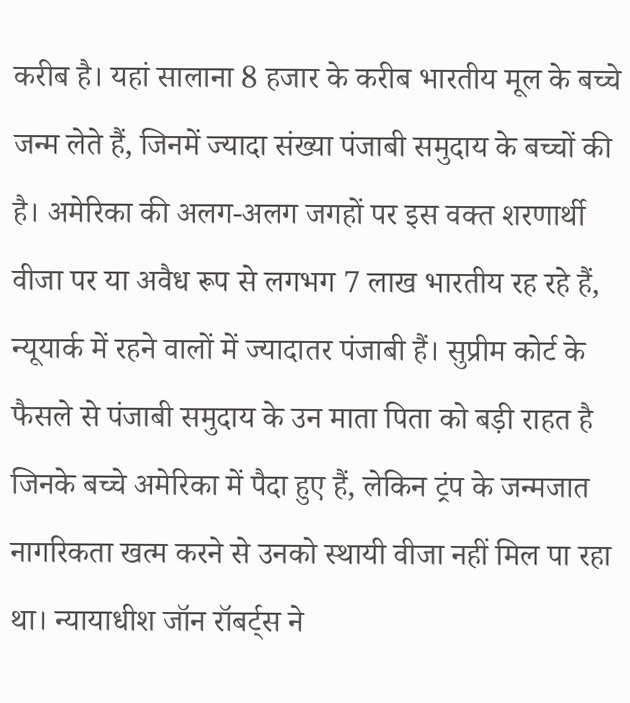करीब है। यहां सालाना 8 हजार के करीब भारतीय मूल के बच्चे जन्म लेते हैं, जिनमें ज्यादा संख्या पंजाबी समुदाय के बच्चों की है। अमेरिका की अलग-अलग जगहों पर इस वक्त शरणार्थी वीजा पर या अवैध रूप से लगभग 7 लाख भारतीय रह रहे हैं, न्यूयार्क में रहने वालों में ज्यादातर पंजाबी हैं। सुप्रीम कोर्ट के फैसले से पंजाबी समुदाय के उन माता पिता को बड़ी राहत है जिनके बच्चे अमेरिका में पैदा हुए हैं, लेकिन ट्रंप के जन्मजात नागरिकता खत्म करने से उनको स्थायी वीजा नहीं मिल पा रहा था। न्यायाधीश जॉन रॉबर्ट्स ने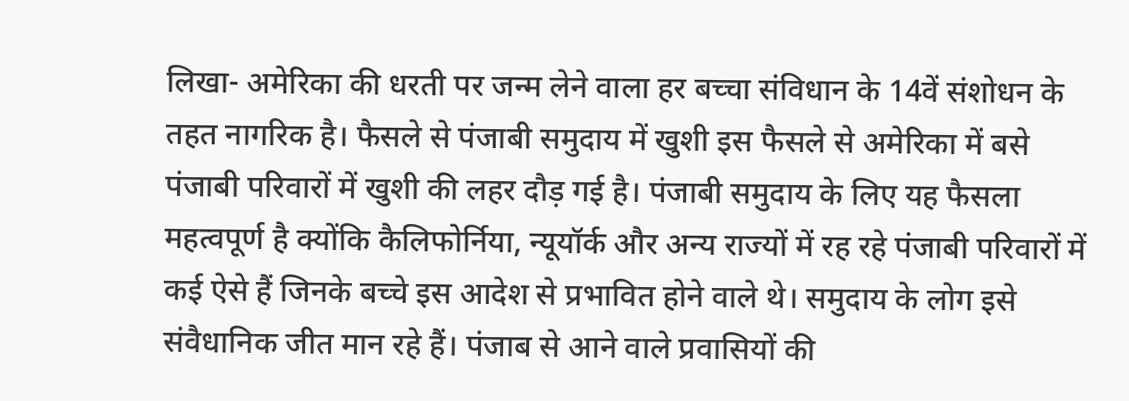लिखा- अमेरिका की धरती पर जन्म लेने वाला हर बच्चा संविधान के 14वें संशोधन के तहत नागरिक है। फैसले से पंजाबी समुदाय में खुशी इस फैसले से अमेरिका में बसे पंजाबी परिवारों में खुशी की लहर दौड़ गई है। पंजाबी समुदाय के लिए यह फैसला महत्वपूर्ण है क्योंकि कैलिफोर्निया, न्यूयॉर्क और अन्य राज्यों में रह रहे पंजाबी परिवारों में कई ऐसे हैं जिनके बच्चे इस आदेश से प्रभावित होने वाले थे। समुदाय के लोग इसे संवैधानिक जीत मान रहे हैं। पंजाब से आने वाले प्रवासियों की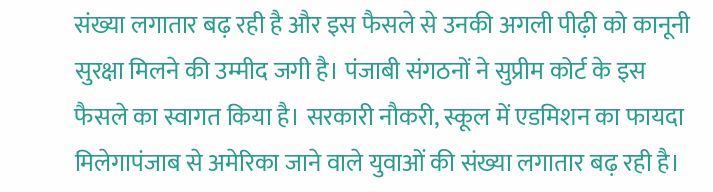संख्या लगातार बढ़ रही है और इस फैसले से उनकी अगली पीढ़ी को कानूनी सुरक्षा मिलने की उम्मीद जगी है। पंजाबी संगठनों ने सुप्रीम कोर्ट के इस फैसले का स्वागत किया है। सरकारी नौकरी, स्कूल में एडमिशन का फायदा मिलेगापंजाब से अमेरिका जाने वाले युवाओं की संख्या लगातार बढ़ रही है।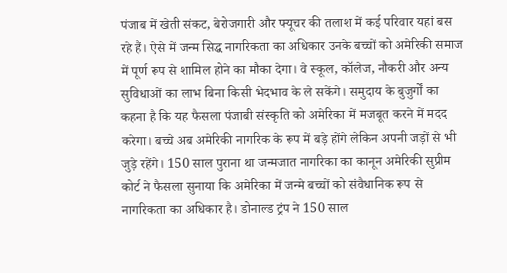पंजाब में खेती संकट, बेरोजगारी और फ्यूचर की तलाश में कई परिवार यहां बस रहे हैं। ऐसे में जन्म सिद्ध नागरिकता का अधिकार उनके बच्चों को अमेरिकी समाज में पूर्ण रूप से शामिल होने का मौका देगा। वे स्कूल, कॉलेज, नौकरी और अन्य सुविधाओं का लाभ बिना किसी भेदभाव के ले सकेंगे। समुदाय के बुजुर्गों का कहना है कि यह फैसला पंजाबी संस्कृति को अमेरिका में मजबूत करने में मदद करेगा। बच्चे अब अमेरिकी नागरिक के रूप में बड़े होंगे लेकिन अपनी जड़ों से भी जुड़े रहेंगे। 150 साल पुराना था जन्मजात नागरिका का कानून अमेरिकी सुप्रीम कोर्ट ने फैसला सुनाया कि अमेरिका में जन्मे बच्चों को संवैधानिक रूप से नागरिकता का अधिकार है। डोनाल्ड ट्रंप ने 150 साल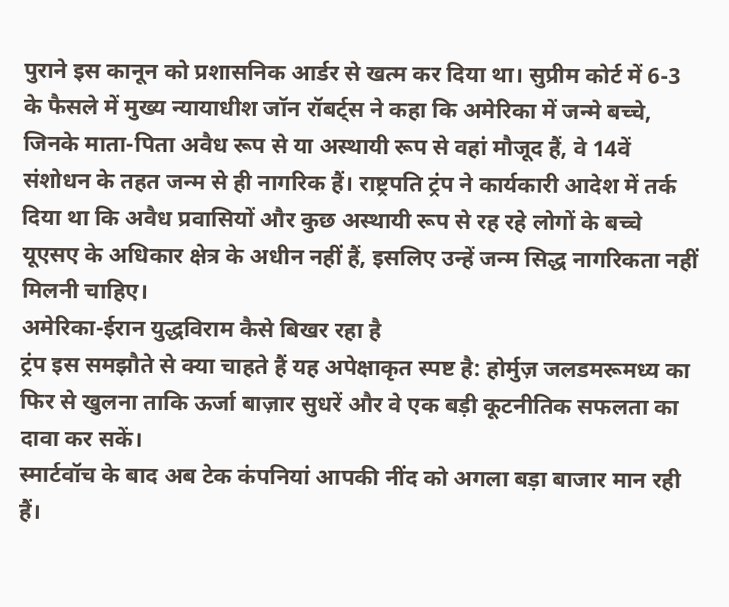पुराने इस कानून को प्रशासनिक आर्डर से खत्म कर दिया था। सुप्रीम कोर्ट में 6-3 के फैसले में मुख्य न्यायाधीश जॉन रॉबर्ट्स ने कहा कि अमेरिका में जन्मे बच्चे, जिनके माता-पिता अवैध रूप से या अस्थायी रूप से वहां मौजूद हैं, वे 14वें संशोधन के तहत जन्म से ही नागरिक हैं। राष्ट्रपति ट्रंप ने कार्यकारी आदेश में तर्क दिया था कि अवैध प्रवासियों और कुछ अस्थायी रूप से रह रहे लोगों के बच्चे यूएसए के अधिकार क्षेत्र के अधीन नहीं हैं, इसलिए उन्हें जन्म सिद्ध नागरिकता नहीं मिलनी चाहिए।
अमेरिका-ईरान युद्धविराम कैसे बिखर रहा है
ट्रंप इस समझौते से क्या चाहते हैं यह अपेक्षाकृत स्पष्ट है: होर्मुज़ जलडमरूमध्य का फिर से खुलना ताकि ऊर्जा बाज़ार सुधरें और वे एक बड़ी कूटनीतिक सफलता का दावा कर सकें।
स्मार्टवॉच के बाद अब टेक कंपनियां आपकी नींद को अगला बड़ा बाजार मान रही हैं।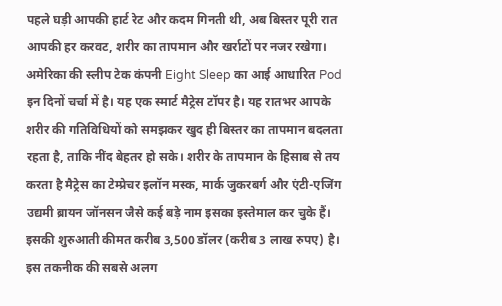पहले घड़ी आपकी हार्ट रेट और कदम गिनती थी, अब बिस्तर पूरी रात आपकी हर करवट, शरीर का तापमान और खर्राटों पर नजर रखेगा। अमेरिका की स्लीप टेक कंपनी Eight Sleep का आई आधारित Pod इन दिनों चर्चा में है। यह एक स्मार्ट मैट्रेस टॉपर है। यह रातभर आपके शरीर की गतिविधियों को समझकर खुद ही बिस्तर का तापमान बदलता रहता है, ताकि नींद बेहतर हो सके। शरीर के तापमान के हिसाब से तय करता है मैट्रेस का टेम्प्रेचर इलॉन मस्क, मार्क जुकरबर्ग और एंटी-एजिंग उद्यमी ब्रायन जॉनसन जैसे कई बड़े नाम इसका इस्तेमाल कर चुके हैं। इसकी शुरुआती कीमत करीब 3,500 डॉलर (करीब 3 लाख रुपए) है। इस तकनीक की सबसे अलग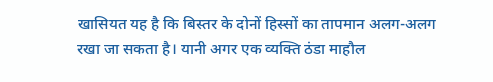खासियत यह है कि बिस्तर के दोनों हिस्सों का तापमान अलग-अलग रखा जा सकता है। यानी अगर एक व्यक्ति ठंडा माहौल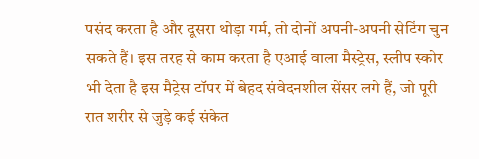पसंद करता है और दूसरा थोड़ा गर्म, तो दोनों अपनी-अपनी सेटिंग चुन सकते हैं। इस तरह से काम करता है एआई वाला मैस्ट्रेस, स्लीप स्कोर भी देता है इस मैट्रेस टॉपर में बेहद संवेदनशील सेंसर लगे हैं, जो पूरी रात शरीर से जुड़े कई संकेत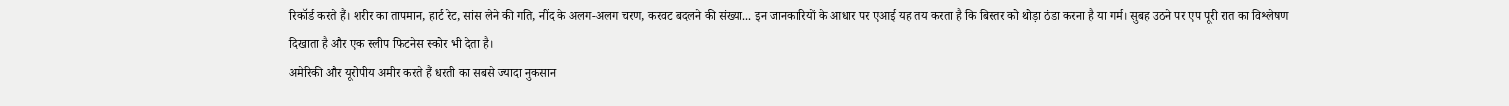रिकॉर्ड करते हैं। शरीर का तापमान, हार्ट रेट, सांस लेने की गति, नींद के अलग-अलग चरण, करवट बदलने की संख्या... इन जानकारियों के आधार पर एआई यह तय करता है कि बिस्तर को थोड़ा ठंडा करना है या गर्म। सुबह उठने पर एप पूरी रात का विश्लेषण दिखाता है और एक स्लीप फिटनेस स्कोर भी देता है।
अमेरिकी और यूरोपीय अमीर करते हैं धरती का सबसे ज्यादा नुकसान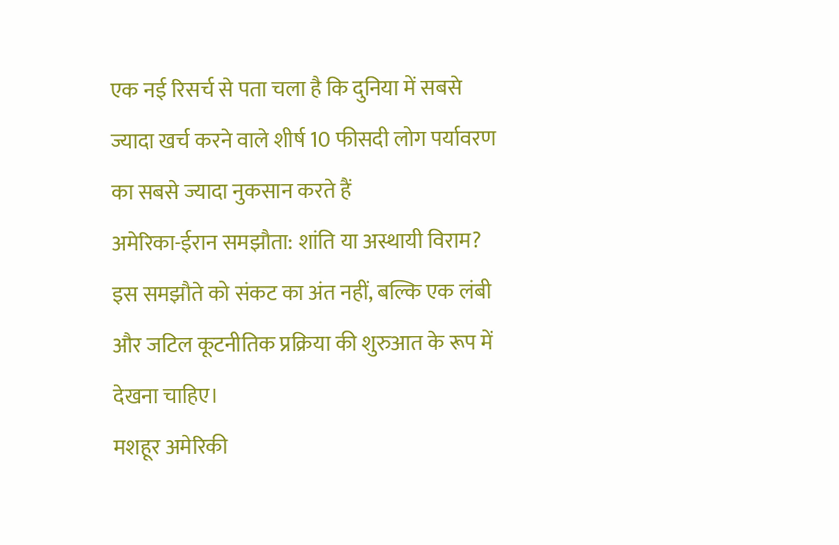एक नई रिसर्च से पता चला है कि दुनिया में सबसे ज्यादा खर्च करने वाले शीर्ष 10 फीसदी लोग पर्यावरण का सबसे ज्यादा नुकसान करते हैं
अमेरिका-ईरान समझौता: शांति या अस्थायी विराम?
इस समझौते को संकट का अंत नहीं, बल्कि एक लंबी और जटिल कूटनीतिक प्रक्रिया की शुरुआत के रूप में देखना चाहिए।
मशहूर अमेरिकी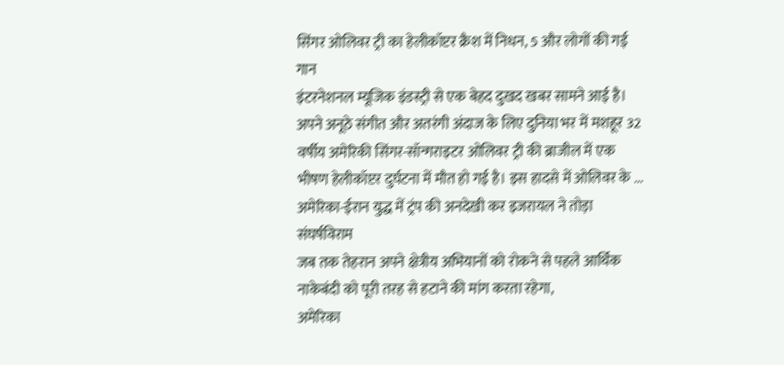सिंगर ओलिवर ट्री का हेलीकॉप्टर क्रैश में निधन, 5 और लोगों की गई गान
इंटरनेशनल म्यूजिक इंडस्ट्री से एक बेहद दुखद खबर सामने आई है। अपने अनूठे संगीत और अतरंगी अंदाज के लिए दुनिया भर में मशहूर 32 वर्षीय अमेरिकी सिंगर-सॉन्गराइटर ओलिवर ट्री की ब्राजील में एक भीषण हेलीकॉप्टर दुर्घटना में मौत हो गई है। इस हादसे में ओलिवर के ...
अमेरिका-ईरान युद्ध में ट्रंप की अनदेखी कर इजरायल ने तोड़ा संघर्षविराम
जब तक तेहरान अपने क्षेत्रीय अभियानों को रोकने से पहले आर्थिक नाकेबंदी को पूरी तरह से हटाने की मांग करता रहेगा,
अमेरिका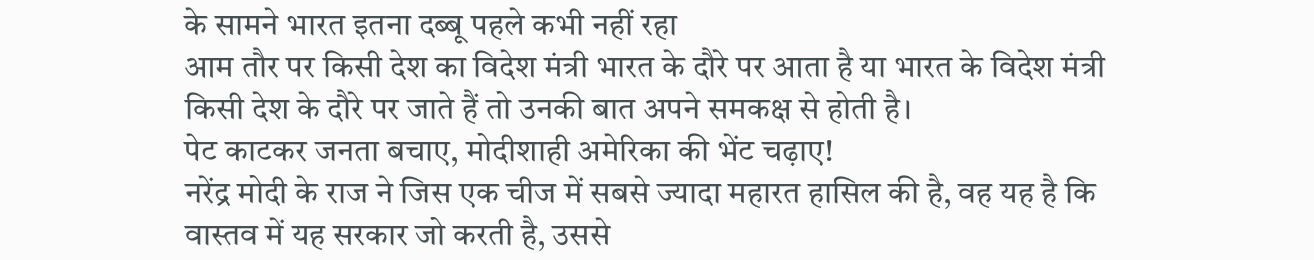के सामने भारत इतना दब्बू पहले कभी नहीं रहा
आम तौर पर किसी देश का विदेश मंत्री भारत के दौरे पर आता है या भारत के विदेश मंत्री किसी देश के दौरे पर जाते हैं तो उनकी बात अपने समकक्ष से होती है।
पेट काटकर जनता बचाए, मोदीशाही अमेरिका की भेंट चढ़ाए!
नरेंद्र मोदी के राज ने जिस एक चीज में सबसे ज्यादा महारत हासिल की है, वह यह है कि वास्तव में यह सरकार जो करती है, उससे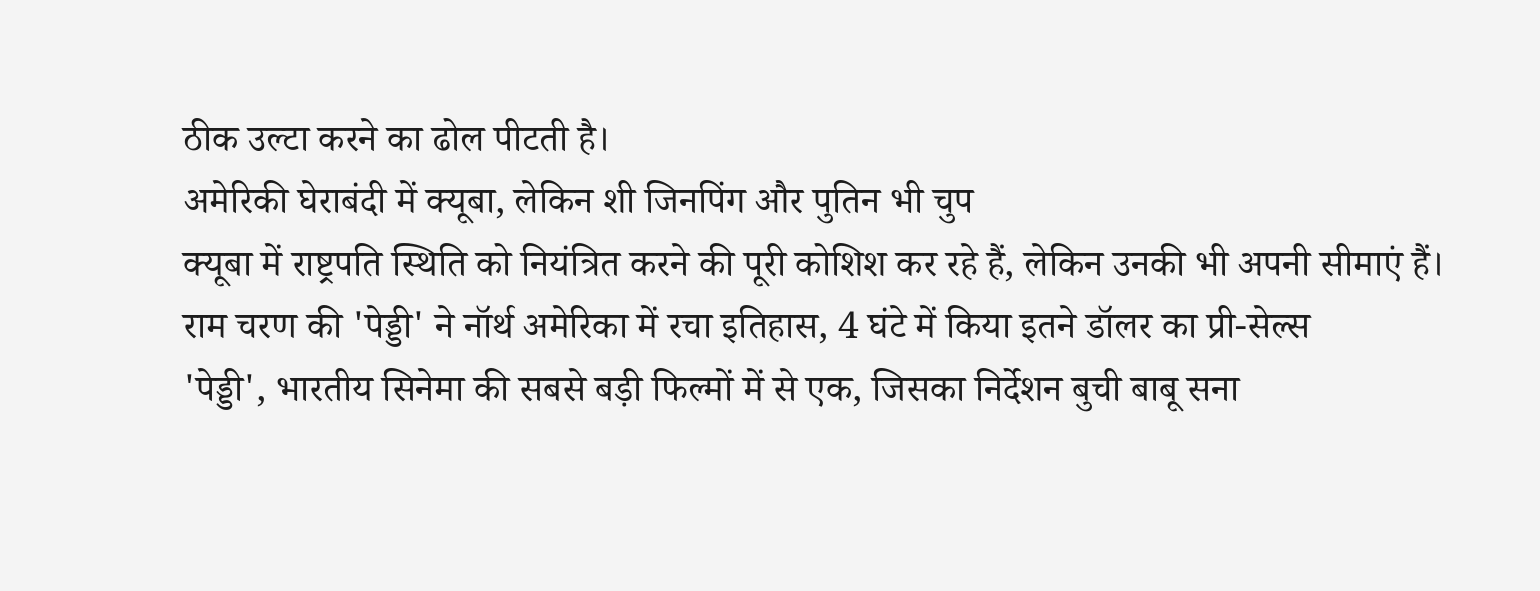ठीक उल्टा करने का ढोल पीटती है।
अमेरिकी घेराबंदी में क्यूबा, लेकिन शी जिनपिंग और पुतिन भी चुप
क्यूबा में राष्ट्रपति स्थिति को नियंत्रित करने की पूरी कोशिश कर रहे हैं, लेकिन उनकी भी अपनी सीमाएं हैं।
राम चरण की 'पेड्डी' ने नॉर्थ अमेरिका में रचा इतिहास, 4 घंटे में किया इतने डॉलर का प्री-सेल्स
'पेड्डी', भारतीय सिनेमा की सबसे बड़ी फिल्मों में से एक, जिसका निर्देशन बुची बाबू सना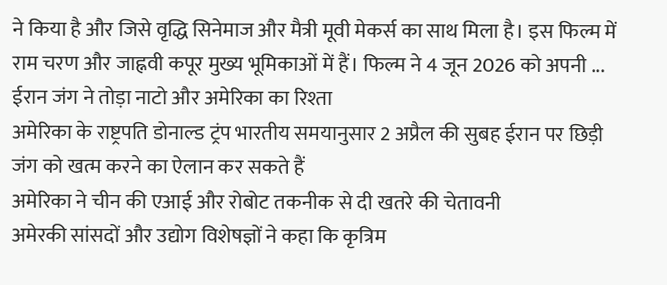ने किया है और जिसे वृद्धि सिनेमाज और मैत्री मूवी मेकर्स का साथ मिला है। इस फिल्म में राम चरण और जाह्नवी कपूर मुख्य भूमिकाओं में हैं। फिल्म ने 4 जून 2026 को अपनी ...
ईरान जंग ने तोड़ा नाटो और अमेरिका का रिश्ता
अमेरिका के राष्ट्रपति डोनाल्ड ट्रंप भारतीय समयानुसार 2 अप्रैल की सुबह ईरान पर छिड़ी जंग को खत्म करने का ऐलान कर सकते हैं
अमेरिका ने चीन की एआई और रोबोट तकनीक से दी खतरे की चेतावनी
अमेरकी सांसदों और उद्योग विशेषज्ञों ने कहा कि कृत्रिम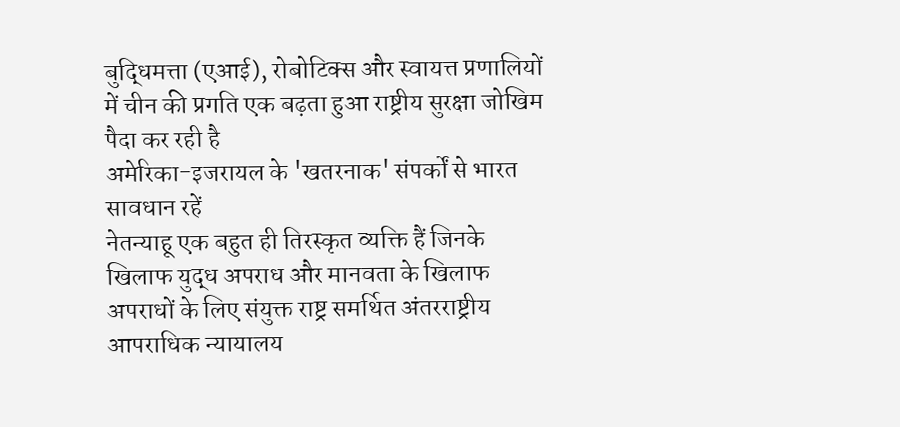बुद्धिमत्ता (एआई), रोबोटिक्स और स्वायत्त प्रणालियों में चीन की प्रगति एक बढ़ता हुआ राष्ट्रीय सुरक्षा जोखिम पैदा कर रही है
अमेरिका-इजरायल के 'खतरनाक' संपर्कों से भारत सावधान रहें
नेतन्याहू एक बहुत ही तिरस्कृत व्यक्ति हैं जिनके खिलाफ युद्ध अपराध और मानवता के खिलाफ अपराधों के लिए संयुक्त राष्ट्र समर्थित अंतरराष्ट्रीय आपराधिक न्यायालय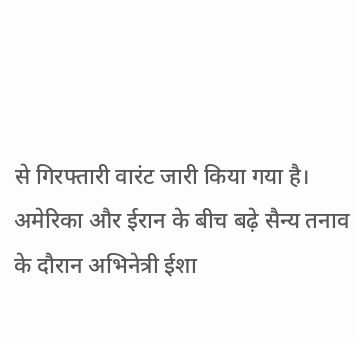से गिरफ्तारी वारंट जारी किया गया है।
अमेरिका और ईरान के बीच बढ़े सैन्य तनाव के दौरान अभिनेत्री ईशा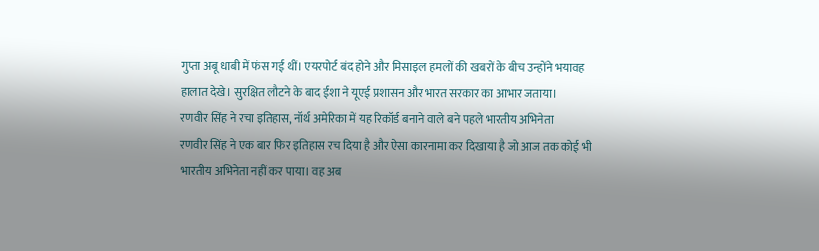गुप्ता अबू धाबी में फंस गई थीं। एयरपोर्ट बंद होने और मिसाइल हमलों की खबरों के बीच उन्होंने भयावह हालात देखे। सुरक्षित लौटने के बाद ईशा ने यूएई प्रशासन और भारत सरकार का आभार जताया।
रणवीर सिंह ने रचा इतिहास, नॉर्थ अमेरिका में यह रिकॉर्ड बनाने वाले बने पहले भारतीय अभिनेता
रणवीर सिंह ने एक बार फिर इतिहास रच दिया है और ऐसा कारनामा कर दिखाया है जो आज तक कोई भी भारतीय अभिनेता नहीं कर पाया। वह अब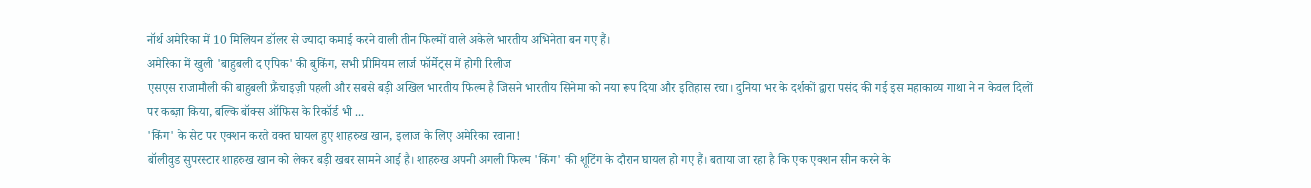नॉर्थ अमेरिका में 10 मिलियन डॉलर से ज्यादा कमाई करने वाली तीन फिल्मों वाले अकेले भारतीय अभिनेता बन गए हैं।
अमेरिका में खुली 'बाहुबली द एपिक' की बुकिंग, सभी प्रीमियम लार्ज फॉर्मेट्स में होगी रिलीज
एसएस राजामौली की बाहुबली फ्रैंचाइज़ी पहली और सबसे बड़ी अखिल भारतीय फिल्म है जिसने भारतीय सिनेमा को नया रूप दिया और इतिहास रचा। दुनिया भर के दर्शकों द्वारा पसंद की गई इस महाकाव्य गाथा ने न केवल दिलों पर कब्ज़ा किया, बल्कि बॉक्स ऑफिस के रिकॉर्ड भी ...
'किंग' के सेट पर एक्शन करते वक्त घायल हुए शाहरुख खान, इलाज के लिए अमेरिका रवाना!
बॉलीवुड सुपरस्टार शाहरुख खान को लेकर बड़ी खबर सामने आई है। शाहरुख अपनी अगली फिल्म 'किंग' की शूटिंग के दौरान घायल हो गए हैं। बताया जा रहा है कि एक एक्शन सीन करने के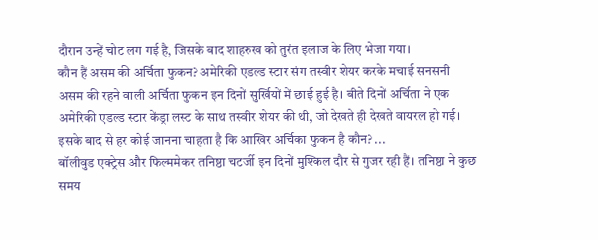दौरान उन्हें चोट लग गई है, जिसके बाद शाहरुख को तुरंत इलाज के लिए भेजा गया।
कौन हैं असम की अर्चिता फुकन? अमेरिकी एडल्ड स्टार संग तस्वीर शेयर करके मचाई सनसनी
असम की रहने वाली अर्चिता फुकन इन दिनों सुर्खियों में छाई हुई है। बीते दिनों अर्चिता ने एक अमेरिकी एडल्ड स्टार केंड्रा लस्ट के साथ तस्वीर शेयर की थी, जो देखते ही देखते वायरल हो गई। इसके बाद से हर कोई जानना चाहता है कि आखिर अर्चिका फुकन है कौन? ...
बॉलीवुड एक्ट्रेस और फिल्ममेकर तनिष्ठा चटर्जी इन दिनों मुश्किल दौर से गुजर रही हैं। तनिष्ठा ने कुछ समय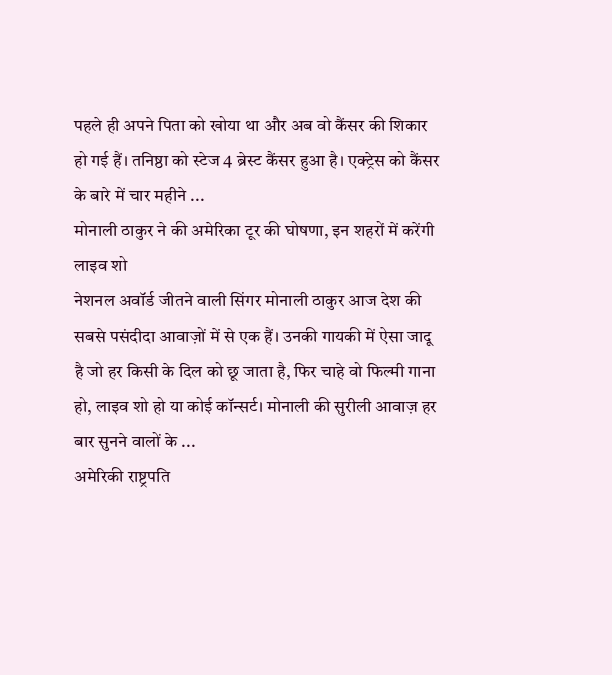पहले ही अपने पिता को खोया था और अब वो कैंसर की शिकार हो गई हैं। तनिष्ठा को स्टेज 4 ब्रेस्ट कैंसर हुआ है। एक्ट्रेस को कैंसर के बारे में चार महीने ...
मोनाली ठाकुर ने की अमेरिका टूर की घोषणा, इन शहरों में करेंगी लाइव शो
नेशनल अवॉर्ड जीतने वाली सिंगर मोनाली ठाकुर आज देश की सबसे पसंदीदा आवाज़ों में से एक हैं। उनकी गायकी में ऐसा जादू है जो हर किसी के दिल को छू जाता है, फिर चाहे वो फिल्मी गाना हो, लाइव शो हो या कोई कॉन्सर्ट। मोनाली की सुरीली आवाज़ हर बार सुनने वालों के ...
अमेरिकी राष्ट्रपति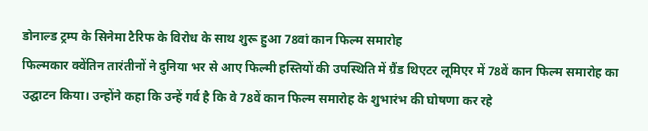डोनाल्ड ट्रम्प के सिनेमा टैरिफ के विरोध के साथ शुरू हुआ 78वां कान फिल्म समारोह
फिल्मकार क्वेंतिन तारंतीनों ने दुनिया भर से आए फिल्मी हस्तियों की उपस्थिति में ग्रैंड थिएटर लूमिएर में 78वें कान फिल्म समारोह का उद्घाटन किया। उन्होंने कहा कि उन्हें गर्व है कि वे 78वें कान फिल्म समारोह के शुभारंभ की घोषणा कर रहे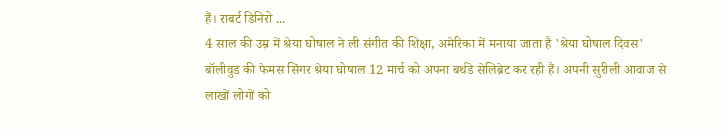हैं। राबर्ट डिनिरो ...
4 साल की उम्र में श्रेया घोषाल ने ली संगीत की शिक्षा, अमेरिका में मनाया जाता है 'श्रेया घोषाल दिवस'
बॉलीवुड की फेमस सिंगर श्रेया घोषाल 12 मार्च को अपना बर्थडे सेलिब्रेट कर रही हैं। अपनी सुरीली आवाज से लाखों लोगों को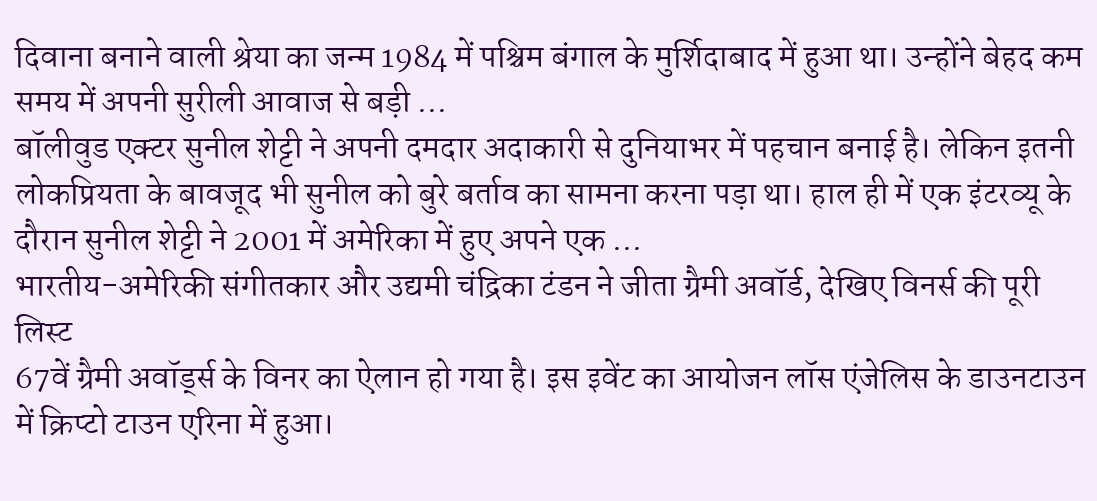दिवाना बनाने वाली श्रेया का जन्म 1984 में पश्चिम बंगाल के मुर्शिदाबाद में हुआ था। उन्होंने बेहद कम समय में अपनी सुरीली आवाज से बड़ी ...
बॉलीवुड एक्टर सुनील शेट्टी ने अपनी दमदार अदाकारी से दुनियाभर में पहचान बनाई है। लेकिन इतनी लोकप्रियता के बावजूद भी सुनील को बुरे बर्ताव का सामना करना पड़ा था। हाल ही में एक इंटरव्यू के दौरान सुनील शेट्टी ने 2001 में अमेरिका में हुए अपने एक ...
भारतीय-अमेरिकी संगीतकार और उद्यमी चंद्रिका टंडन ने जीता ग्रैमी अवॉर्ड, देखिए विनर्स की पूरी लिस्ट
67वें ग्रैमी अवॉर्ड्स के विनर का ऐलान हो गया है। इस इवेंट का आयोजन लॉस एंजेलिस के डाउनटाउन में क्रिप्टो टाउन एरिना में हुआ।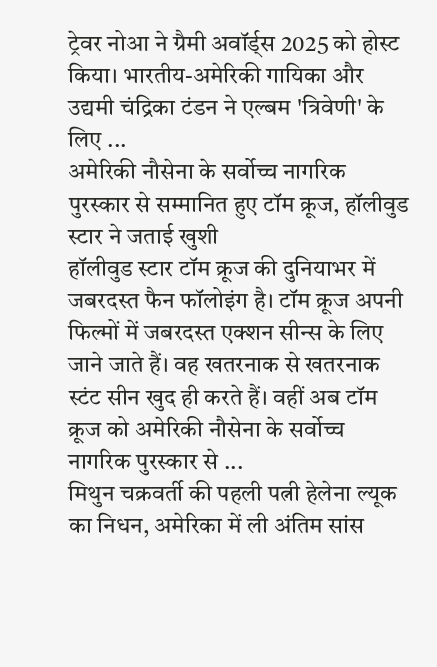ट्रेवर नोआ ने ग्रैमी अवॉर्ड्स 2025 को होस्ट किया। भारतीय-अमेरिकी गायिका और उद्यमी चंद्रिका टंडन ने एल्बम 'त्रिवेणी' के लिए ...
अमेरिकी नौसेना के सर्वोच्च नागरिक पुरस्कार से सम्मानित हुए टॉम क्रूज, हॉलीवुड स्टार ने जताई खुशी
हॉलीवुड स्टार टॉम क्रूज की दुनियाभर में जबरदस्त फैन फॉलोइंग है। टॉम क्रूज अपनी फिल्मों में जबरदस्त एक्शन सीन्स के लिए जाने जाते हैं। वह खतरनाक से खतरनाक स्टंट सीन खुद ही करते हैं। वहीं अब टॉम क्रूज को अमेरिकी नौसेना के सर्वोच्च नागरिक पुरस्कार से ...
मिथुन चक्रवर्ती की पहली पत्नी हेलेना ल्यूक का निधन, अमेरिका में ली अंतिम सांस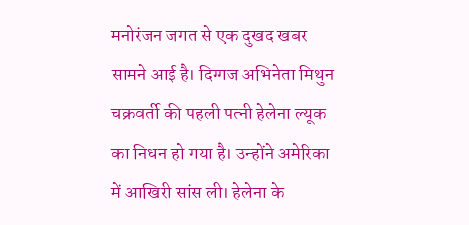मनोरंजन जगत से एक दुखद खबर सामने आई है। दिग्गज अभिनेता मिथुन चक्रवर्ती की पहली पत्नी हेलेना ल्यूक का निधन हो गया है। उन्होंने अमेरिका में आखिरी सांस ली। हेलेना के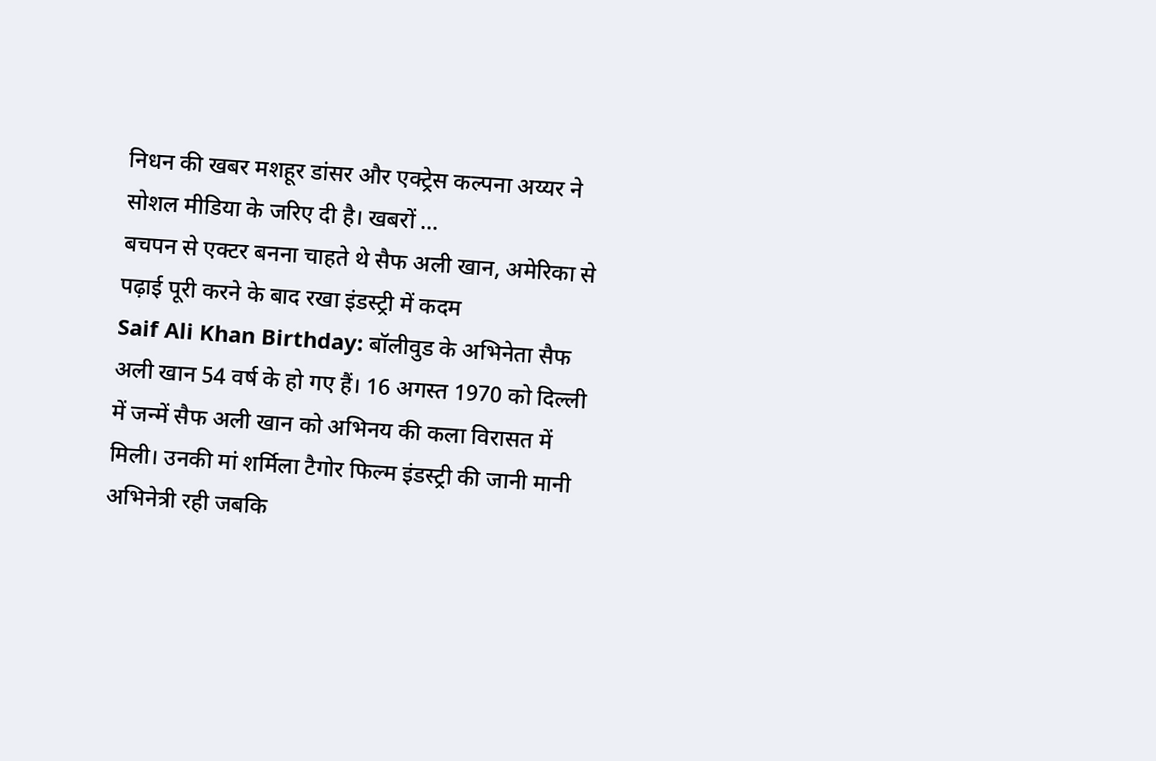निधन की खबर मशहूर डांसर और एक्ट्रेस कल्पना अय्यर ने सोशल मीडिया के जरिए दी है। खबरों ...
बचपन से एक्टर बनना चाहते थे सैफ अली खान, अमेरिका से पढ़ाई पूरी करने के बाद रखा इंडस्ट्री में कदम
Saif Ali Khan Birthday: बॉलीवुड के अभिनेता सैफ अली खान 54 वर्ष के हो गए हैं। 16 अगस्त 1970 को दिल्ली में जन्में सैफ अली खान को अभिनय की कला विरासत में मिली। उनकी मां शर्मिला टैगोर फिल्म इंडस्ट्री की जानी मानी अभिनेत्री रही जबकि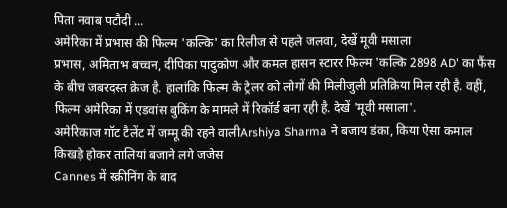पिता नवाब पटौदी ...
अमेरिका में प्रभास की फिल्म 'कल्कि' का रिलीज से पहले जलवा, देखें मूवी मसाला
प्रभास, अमिताभ बच्चन, दीपिका पादुकोण और कमल हासन स्टारर फिल्म 'कल्कि 2898 AD' का फैंस के बीच जबरदस्त क्रेज है. हालांकि फिल्म के ट्रेलर को लोगों की मिलीजुली प्रतिक्रिया मिल रही है. वहीं, फिल्म अमेरिका में एडवांस बुकिंग के मामले में रिकॉर्ड बना रही है. देखें 'मूवी मसाला'.
अमेरिकाज गॉट टैलेंट में जम्मू की रहने वालीArshiya Sharma ने बजाय डंका, किया ऐसा कमाल किखड़े होकर तालियां बजाने लगे जजेस
Cannes में स्क्रीनिंग के बाद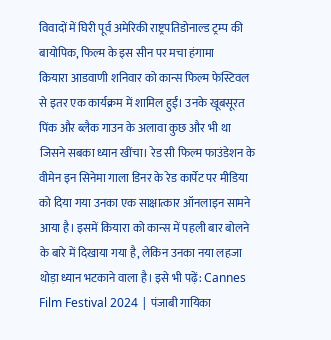विवादों में घिरी पूर्व अमेरिकी राष्ट्रपतिडोनाल्ड ट्रम्प की बायोपिक, फिल्म के इस सीन पर मचा हंगामा
कियारा आडवाणी शनिवार को कान्स फिल्म फेस्टिवल से इतर एक कार्यक्रम में शामिल हुईं। उनके खूबसूरत पिंक और ब्लैक गाउन के अलावा कुछ और भी था जिसने सबका ध्यान खींचा। रेड सी फिल्म फाउंडेशन के वीमेन इन सिनेमा गाला डिनर के रेड कार्पेट पर मीडिया को दिया गया उनका एक साक्षात्कार ऑनलाइन सामने आया है। इसमें कियारा को कान्स में पहली बार बोलने के बारे में दिखाया गया है, लेकिन उनका नया लहजा थोड़ा ध्यान भटकाने वाला है। इसे भी पढ़ें: Cannes Film Festival 2024 | पंजाबी गायिका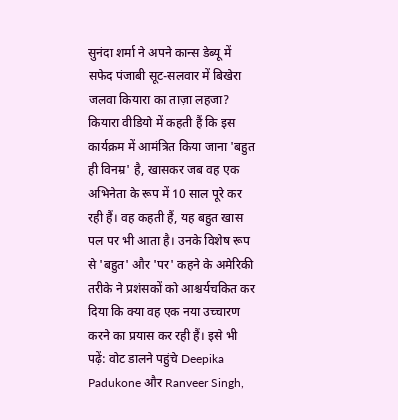सुनंदा शर्मा ने अपने कान्स डेब्यू में सफेद पंजाबी सूट-सलवार में बिखेरा जलवा कियारा का ताज़ा लहजा? कियारा वीडियो में कहती हैं कि इस कार्यक्रम में आमंत्रित किया जाना 'बहुत ही विनम्र' है, खासकर जब वह एक अभिनेता के रूप में 10 साल पूरे कर रही हैं। वह कहती हैं, यह बहुत खास पल पर भी आता है। उनके विशेष रूप से 'बहुत' और 'पर' कहने के अमेरिकी तरीके ने प्रशंसकों को आश्चर्यचकित कर दिया कि क्या वह एक नया उच्चारण करने का प्रयास कर रही हैं। इसे भी पढ़ें: वोट डालने पहुंचे Deepika Padukone और Ranveer Singh,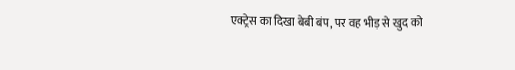एक्ट्रेस का दिखा बेबी बंप, पर वह भीड़ से खुद को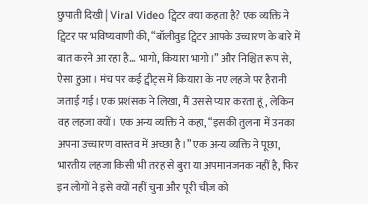छुपाती दिखी | Viral Video ट्विटर क्या कहता है? एक व्यक्ति ने ट्विटर पर भविष्यवाणी की, “बॉलीवुड ट्विटर आपके उच्चारण के बारे में बात करने आ रहा है… भागो, कियारा भागो।” और निश्चित रूप से, ऐसा हुआ। मंच पर कई ट्वीट्स में कियारा के नए लहजे पर हैरानी जताई गई। एक प्रशंसक ने लिखा, मैं उससे प्यार करता हूं, लेकिन वह लहजा क्यों। एक अन्य व्यक्ति ने कहा, “इसकी तुलना में उनका अपना उच्चारण वास्तव में अच्छा है।” एक अन्य व्यक्ति ने पूछा, भारतीय लहजा किसी भी तरह से बुरा या अपमानजनक नहीं है, फिर इन लोगों ने इसे क्यों नहीं चुना और पूरी चीज़ को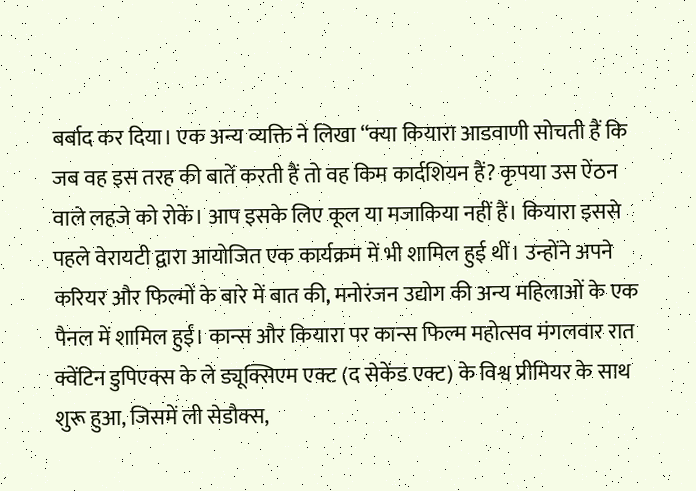बर्बाद कर दिया। एक अन्य व्यक्ति ने लिखा “क्या कियारा आडवाणी सोचती हैं कि जब वह इस तरह की बातें करती हैं तो वह किम कार्दशियन हैं? कृपया उस ऐंठन वाले लहजे को रोकें। आप इसके लिए कूल या मजाकिया नहीं हैं। कियारा इससे पहले वेरायटी द्वारा आयोजित एक कार्यक्रम में भी शामिल हुई थीं। उन्होंने अपने करियर और फिल्मों के बारे में बात की, मनोरंजन उद्योग की अन्य महिलाओं के एक पैनल में शामिल हुईं। कान्स और कियारा पर कान्स फिल्म महोत्सव मंगलवार रात क्वेंटिन डुपिएक्स के ले ड्यूक्सिएम एक्ट (द सेकेंड एक्ट) के विश्व प्रीमियर के साथ शुरू हुआ, जिसमें ली सेडौक्स,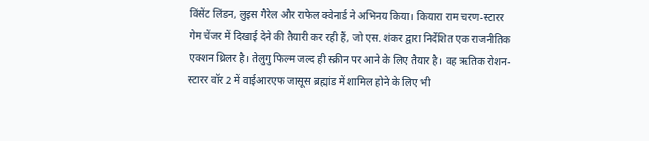विंसेंट लिंडन, लुइस गैरेल और राफेल क्वेनार्ड ने अभिनय किया। कियारा राम चरण-स्टारर गेम चेंजर में दिखाई देने की तैयारी कर रही हैं, जो एस. शंकर द्वारा निर्देशित एक राजनीतिक एक्शन थ्रिलर है। तेलुगु फिल्म जल्द ही स्क्रीन पर आने के लिए तैयार है। वह ऋतिक रोशन-स्टारर वॉर 2 में वाईआरएफ जासूस ब्रह्मांड में शामिल होने के लिए भी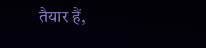तैयार हैं,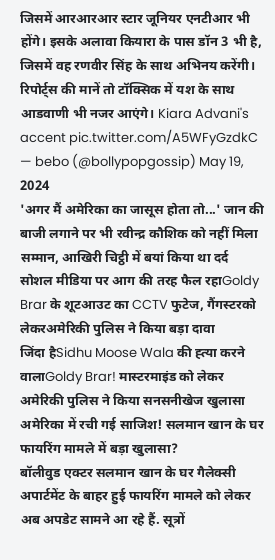जिसमें आरआरआर स्टार जूनियर एनटीआर भी होंगे। इसके अलावा कियारा के पास डॉन 3 भी है, जिसमें वह रणवीर सिंह के साथ अभिनय करेंगी। रिपोर्ट्स की मानें तो टॉक्सिक में यश के साथ आडवाणी भी नजर आएंगे। Kiara Advani's accent pic.twitter.com/A5WFyGzdkC — bebo (@bollypopgossip) May 19, 2024
'अगर मैं अमेरिका का जासूस होता तो...' जान की बाजी लगाने पर भी रवीन्द्र कौशिक को नहीं मिला सम्मान, आखिरी चिट्ठी में बयां किया था दर्द
सोशल मीडिया पर आग की तरह फैल रहाGoldy Brar के शूटआउट का CCTV फुटेज, गैंगस्टरको लेकरअमेरिकी पुलिस ने किया बड़ा दावा
जिंदा हैSidhu Moose Wala की ह्त्या करने वालाGoldy Brar! मास्टरमाइंड को लेकर अमेरिकी पुलिस ने किया सनसनीखेज खुलासा
अमेरिका में रची गई साजिश! सलमान खान के घर फायरिंग मामले में बड़ा खुलासा?
बॉलीवुड एक्टर सलमान खान के घर गैलेक्सी अपार्टमेंट के बाहर हुई फायरिंग मामले को लेकर अब अपडेट सामने आ रहे हैं. सूत्रों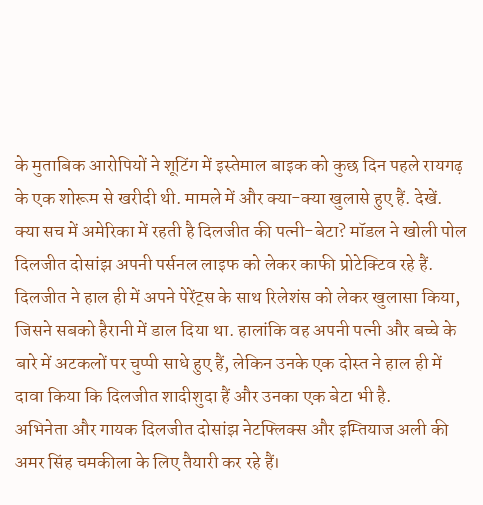के मुताबिक आरोपियों ने शूटिंग में इस्तेमाल बाइक को कुछ दिन पहले रायगढ़ के एक शोरूम से खरीदी थी. मामले में और क्या-क्या खुलासे हुए हैं. देखें.
क्या सच में अमेरिका में रहती है दिलजीत की पत्नी-बेटा? मॉडल ने खोली पोल
दिलजीत दोसांझ अपनी पर्सनल लाइफ को लेकर काफी प्रोटेक्टिव रहे हैं. दिलजीत ने हाल ही में अपने पेरेंट्स के साथ रिलेशंस को लेकर खुलासा किया, जिसने सबको हैरानी में डाल दिया था. हालांकि वह अपनी पत्नी और बच्चे के बारे में अटकलों पर चुप्पी साधे हुए हैं, लेकिन उनके एक दोस्त ने हाल ही में दावा किया कि दिलजीत शादीशुदा हैं और उनका एक बेटा भी है.
अभिनेता और गायक दिलजीत दोसांझ नेटफ्लिक्स और इम्तियाज अली की अमर सिंह चमकीला के लिए तैयारी कर रहे हैं।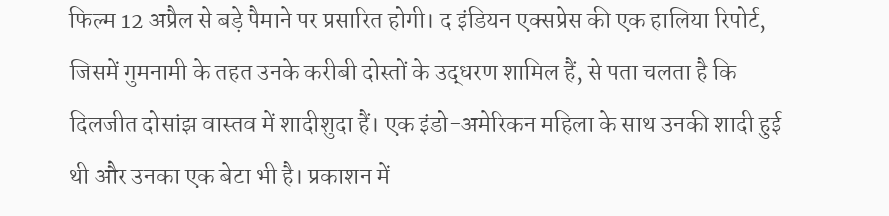फिल्म 12 अप्रैल से बड़े पैमाने पर प्रसारित होगी। द इंडियन एक्सप्रेस की एक हालिया रिपोर्ट, जिसमें गुमनामी के तहत उनके करीबी दोस्तों के उद्धरण शामिल हैं, से पता चलता है कि दिलजीत दोसांझ वास्तव में शादीशुदा हैं। एक इंडो-अमेरिकन महिला के साथ उनकी शादी हुई थी और उनका एक बेटा भी है। प्रकाशन में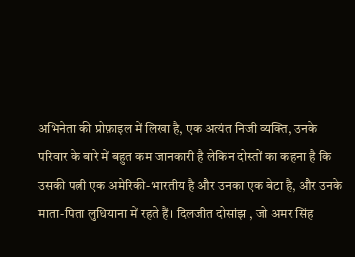अभिनेता की प्रोफ़ाइल में लिखा है, एक अत्यंत निजी व्यक्ति, उनके परिवार के बारे में बहुत कम जानकारी है लेकिन दोस्तों का कहना है कि उसकी पत्नी एक अमेरिकी-भारतीय है और उनका एक बेटा है, और उनके माता-पिता लुधियाना में रहते हैं। दिलजीत दोसांझ , जो अमर सिंह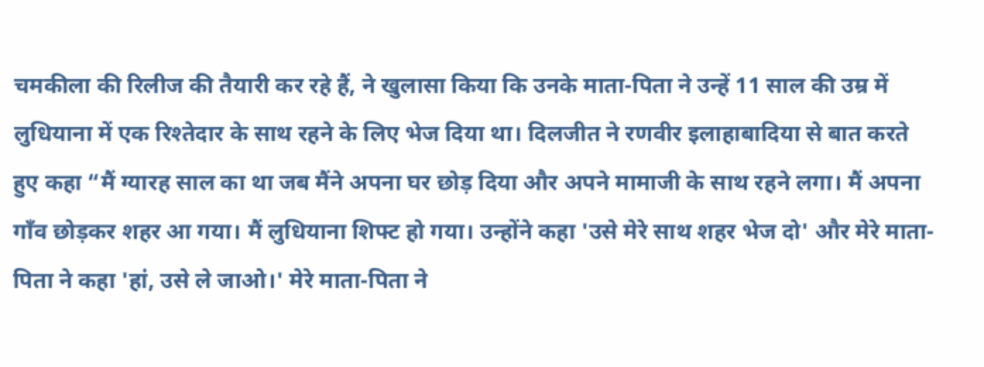चमकीला की रिलीज की तैयारी कर रहे हैं, ने खुलासा किया कि उनके माता-पिता ने उन्हें 11 साल की उम्र में लुधियाना में एक रिश्तेदार के साथ रहने के लिए भेज दिया था। दिलजीत ने रणवीर इलाहाबादिया से बात करते हुए कहा “मैं ग्यारह साल का था जब मैंने अपना घर छोड़ दिया और अपने मामाजी के साथ रहने लगा। मैं अपना गाँव छोड़कर शहर आ गया। मैं लुधियाना शिफ्ट हो गया। उन्होंने कहा 'उसे मेरे साथ शहर भेज दो' और मेरे माता-पिता ने कहा 'हां, उसे ले जाओ।' मेरे माता-पिता ने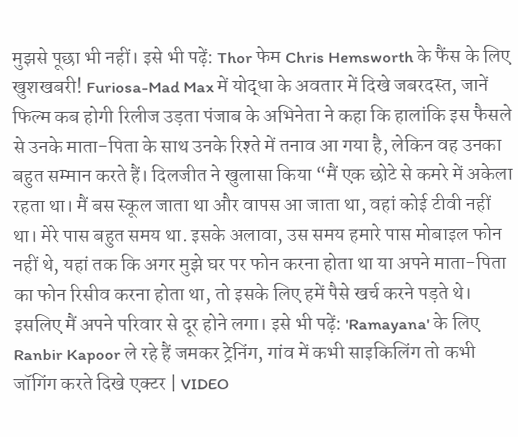मुझसे पूछा भी नहीं। इसे भी पढ़ें: Thor फेम Chris Hemsworth के फैंस के लिए खुशखबरी! Furiosa-Mad Max में योद्धा के अवतार में दिखे जबरदस्त, जानें फिल्म कब होगी रिलीज उड़ता पंजाब के अभिनेता ने कहा कि हालांकि इस फैसले से उनके माता-पिता के साथ उनके रिश्ते में तनाव आ गया है, लेकिन वह उनका बहुत सम्मान करते हैं। दिलजीत ने खुलासा किया “मैं एक छोटे से कमरे में अकेला रहता था। मैं बस स्कूल जाता था और वापस आ जाता था, वहां कोई टीवी नहीं था। मेरे पास बहुत समय था. इसके अलावा, उस समय हमारे पास मोबाइल फोन नहीं थे, यहां तक कि अगर मुझे घर पर फोन करना होता था या अपने माता-पिता का फोन रिसीव करना होता था, तो इसके लिए हमें पैसे खर्च करने पड़ते थे। इसलिए मैं अपने परिवार से दूर होने लगा। इसे भी पढ़ें: 'Ramayana' के लिए Ranbir Kapoor ले रहे हैं जमकर ट्रेनिंग, गांव में कभी साइकिलिंग तो कभी जॉगिंग करते दिखे एक्टर | VIDEO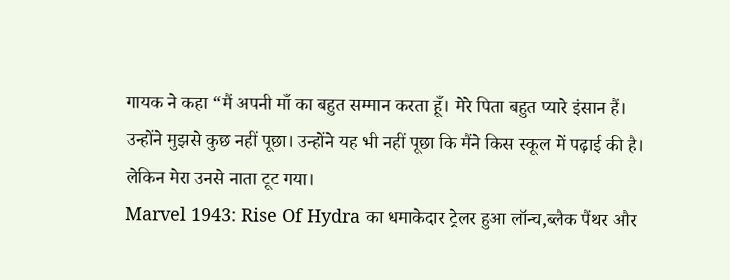गायक ने कहा “मैं अपनी माँ का बहुत सम्मान करता हूँ। मेरे पिता बहुत प्यारे इंसान हैं। उन्होंने मुझसे कुछ नहीं पूछा। उन्होंने यह भी नहीं पूछा कि मैंने किस स्कूल में पढ़ाई की है। लेकिन मेरा उनसे नाता टूट गया।
Marvel 1943: Rise Of Hydra का धमाकेदार ट्रेलर हुआ लॉन्च,ब्लैक पैंथर और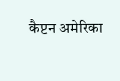कैप्टन अमेरिका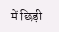में छिड़ी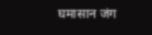घमासान जंग